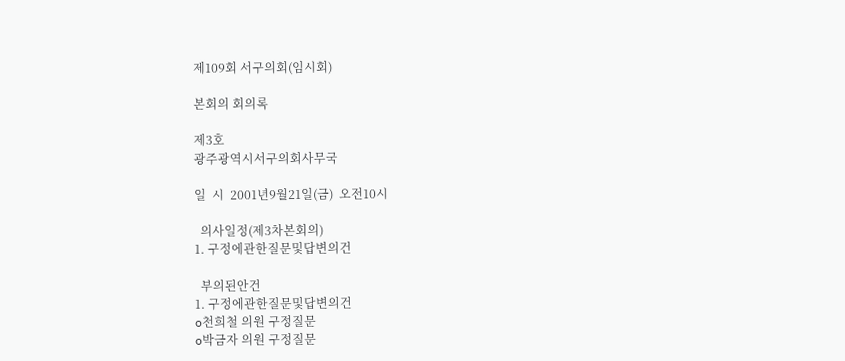제109회 서구의회(임시회)

본회의 회의록

제3호
광주광역시서구의회사무국

일  시  2001년9월21일(금)  오전10시

  의사일정(제3차본회의)
1. 구정에관한질문및답변의건

  부의된안건
1. 구정에관한질문및답변의건
o천희철 의원 구정질문
o박금자 의원 구정질문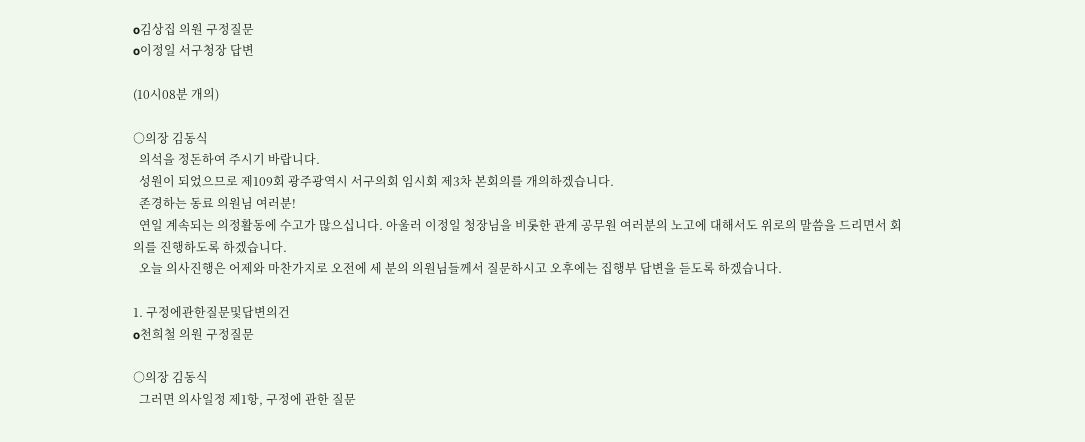o김상집 의원 구정질문
o이정일 서구청장 답변

(10시08분 개의)

○의장 김동식
  의석을 정돈하여 주시기 바랍니다.
  성원이 되었으므로 제109회 광주광역시 서구의회 임시회 제3차 본회의를 개의하겠습니다.
  존경하는 동료 의원님 여러분!
  연일 계속되는 의정활동에 수고가 많으십니다. 아울러 이정일 청장님을 비롯한 관계 공무원 여러분의 노고에 대해서도 위로의 말씀을 드리면서 회의를 진행하도록 하겠습니다.
  오늘 의사진행은 어제와 마찬가지로 오전에 세 분의 의원님들께서 질문하시고 오후에는 집행부 답변을 듣도록 하겠습니다.

1. 구정에관한질문및답변의건
o천희철 의원 구정질문

○의장 김동식
  그러면 의사일정 제1항, 구정에 관한 질문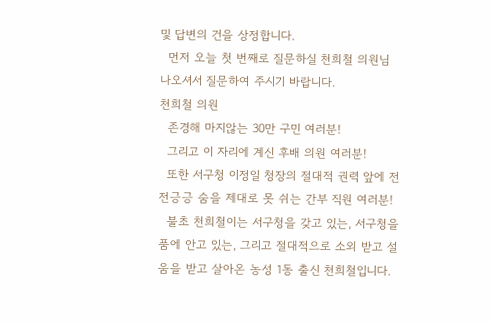및 답변의 건을 상정합니다.
  먼저 오늘 첫 번째로 질문하실 천희철 의원님 나오셔서 질문하여 주시기 바랍니다.
천희철 의원
  존경해 마지않는 30만 구민 여러분!
  그리고 이 자리에 계신 후배 의원 여러분!
  또한 서구청 이정일 청장의 절대적 권력 앞에 전전긍긍 숨을 제대로 못 쉬는 간부 직원 여러분!
  불초 천희철이는 서구청을 갖고 있는, 서구청을 품에 안고 있는, 그리고 절대적으로 소외 받고 설움을 받고 살아온 농성 1동 출신 천희철입니다.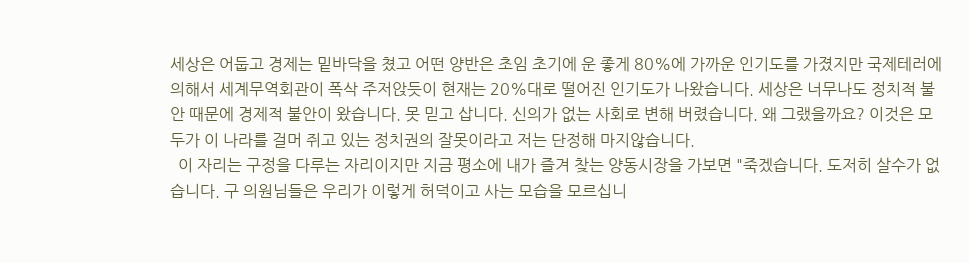세상은 어둡고 경제는 밑바닥을 쳤고 어떤 양반은 초임 초기에 운 좋게 80%에 가까운 인기도를 가졌지만 국제테러에 의해서 세계무역회관이 폭삭 주저앉듯이 현재는 20%대로 떨어진 인기도가 나왔습니다. 세상은 너무나도 정치적 불안 때문에 경제적 불안이 왔습니다. 못 믿고 삽니다. 신의가 없는 사회로 변해 버렸습니다. 왜 그랬을까요? 이것은 모두가 이 나라를 걸머 쥐고 있는 정치권의 잘못이라고 저는 단정해 마지않습니다.
  이 자리는 구정을 다루는 자리이지만 지금 평소에 내가 즐겨 찾는 양동시장을 가보면 "죽겠습니다. 도저히 살수가 없습니다. 구 의원님들은 우리가 이렇게 허덕이고 사는 모습을 모르십니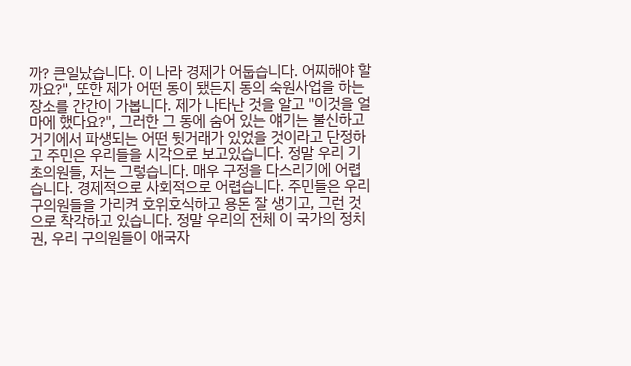까? 큰일났습니다. 이 나라 경제가 어둡습니다. 어찌해야 할까요?", 또한 제가 어떤 동이 됐든지 동의 숙원사업을 하는 장소를 간간이 가봅니다. 제가 나타난 것을 알고 "이것을 얼마에 했다요?", 그러한 그 동에 숨어 있는 얘기는 불신하고 거기에서 파생되는 어떤 뒷거래가 있었을 것이라고 단정하고 주민은 우리들을 시각으로 보고있습니다. 정말 우리 기초의원들, 저는 그렇습니다. 매우 구정을 다스리기에 어렵습니다. 경제적으로 사회적으로 어렵습니다. 주민들은 우리 구의원들을 가리켜 호위호식하고 용돈 잘 생기고, 그런 것으로 착각하고 있습니다. 정말 우리의 전체 이 국가의 정치권, 우리 구의원들이 애국자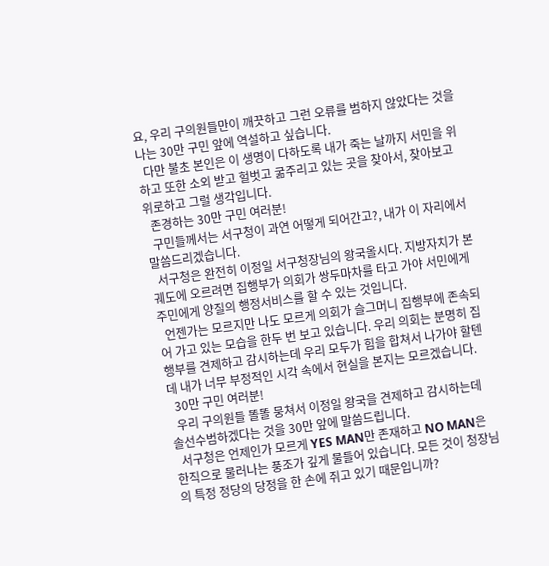요, 우리 구의원들만이 깨끗하고 그런 오류를 범하지 않았다는 것을 나는 30만 구민 앞에 역설하고 싶습니다.
  다만 불초 본인은 이 생명이 다하도록 내가 죽는 날까지 서민을 위하고 또한 소외 받고 헐벗고 굶주리고 있는 곳을 찾아서, 찾아보고 위로하고 그럴 생각입니다.
  존경하는 30만 구민 여러분!
  구민들께서는 서구청이 과연 어떻게 되어간고?, 내가 이 자리에서 말씀드리겠습니다.
  서구청은 완전히 이정일 서구청장님의 왕국올시다. 지방자치가 본 궤도에 오르려면 집행부가 의회가 쌍두마차를 타고 가야 서민에게 주민에게 양질의 행정서비스를 할 수 있는 것입니다.
  언젠가는 모르지만 나도 모르게 의회가 슬그머니 집행부에 존속되어 가고 있는 모습을 한두 번 보고 있습니다. 우리 의회는 분명히 집행부를 견제하고 감시하는데 우리 모두가 힘을 합쳐서 나가야 할텐데 내가 너무 부정적인 시각 속에서 현실을 본지는 모르겠습니다.
  30만 구민 여러분!
  우리 구의원들 똘똘 뭉쳐서 이정일 왕국을 견제하고 감시하는데 솔선수범하겠다는 것을 30만 앞에 말씀드립니다.
  서구청은 언제인가 모르게 YES MAN만 존재하고 NO MAN은 한직으로 물러나는 풍조가 깊게 물들어 있습니다. 모든 것이 청장님의 특정 정당의 당정을 한 손에 쥐고 있기 때문입니까?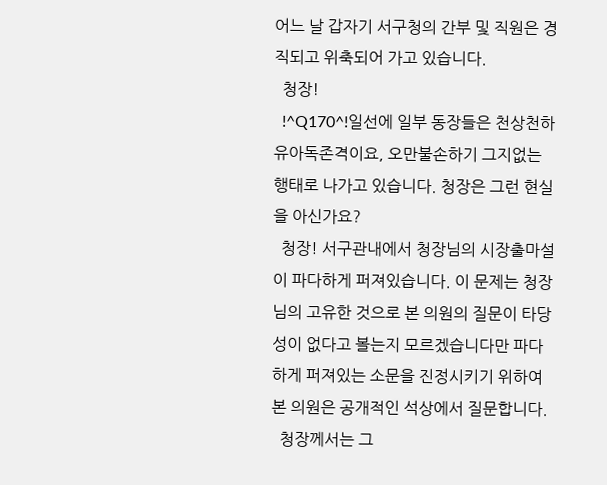어느 날 갑자기 서구청의 간부 및 직원은 경직되고 위축되어 가고 있습니다.
  청장!
  !^Q170^!일선에 일부 동장들은 천상천하 유아독존격이요, 오만불손하기 그지없는 행태로 나가고 있습니다. 청장은 그런 현실을 아신가요?
  청장! 서구관내에서 청장님의 시장출마설이 파다하게 퍼져있습니다. 이 문제는 청장님의 고유한 것으로 본 의원의 질문이 타당성이 없다고 볼는지 모르겠습니다만 파다하게 퍼져있는 소문을 진정시키기 위하여 본 의원은 공개적인 석상에서 질문합니다.
  청장께서는 그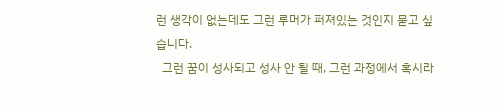런 생각이 없는데도 그런 루머가 퍼져있는 것인지 묻고 싶습니다.
  그런 꿈이 성사되고 성사 안 될 때, 그런 과정에서 혹시라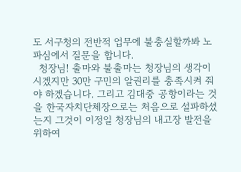도 서구청의 전반적 업무에 불충실할까봐 노파심에서 질문을 합니다.
  청장님! 출마와 불출마는 청장님의 생각이시겠지만 30만 구민의 알권리를 충족시켜 줘야 하겠습니다. 그리고 김대중 공항이라는 것을 한국자치단체장으로는 처음으로 설파하셨는지 그것이 이정일 청장님의 내고장 발전을 위하여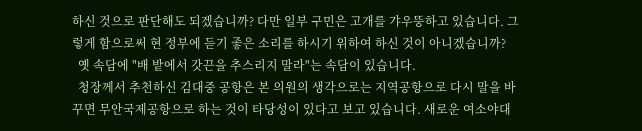하신 것으로 판단해도 되겠습니까? 다만 일부 구민은 고개를 갸우뚱하고 있습니다. 그렇게 함으로써 현 정부에 듣기 좋은 소리를 하시기 위하여 하신 것이 아니겠습니까?
  옛 속담에 "배 밭에서 갓끈을 추스리지 말라"는 속담이 있습니다.
  청장께서 추천하신 김대중 공항은 본 의원의 생각으로는 지역공항으로 다시 말을 바꾸면 무안국제공항으로 하는 것이 타당성이 있다고 보고 있습니다. 새로운 여소야대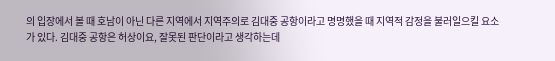의 입장에서 볼 때 호남이 아닌 다른 지역에서 지역주의로 김대중 공항이라고 명명했을 때 지역적 감정을 불러일으킬 요소가 있다. 김대중 공항은 허상이요, 잘못된 판단이라고 생각하는데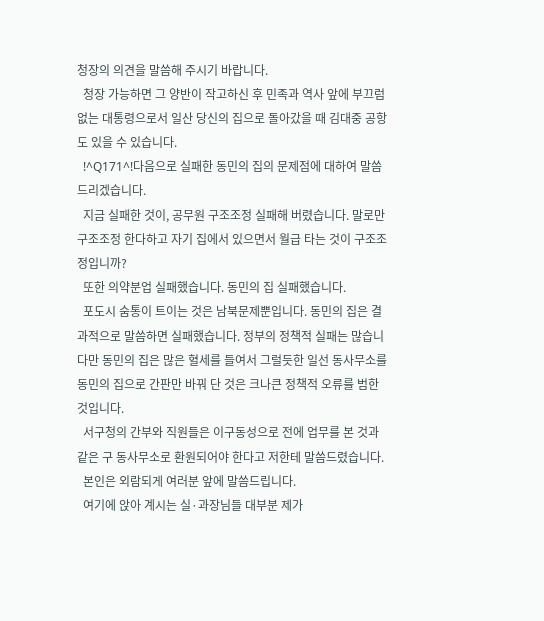청장의 의견을 말씀해 주시기 바랍니다.
  청장 가능하면 그 양반이 작고하신 후 민족과 역사 앞에 부끄럼 없는 대통령으로서 일산 당신의 집으로 돌아갔을 때 김대중 공항도 있을 수 있습니다.
  !^Q171^!다음으로 실패한 동민의 집의 문제점에 대하여 말씀드리겠습니다.
  지금 실패한 것이, 공무원 구조조정 실패해 버렸습니다. 말로만 구조조정 한다하고 자기 집에서 있으면서 월급 타는 것이 구조조정입니까?
  또한 의약분업 실패했습니다. 동민의 집 실패했습니다.
  포도시 숨통이 트이는 것은 남북문제뿐입니다. 동민의 집은 결과적으로 말씀하면 실패했습니다. 정부의 정책적 실패는 많습니다만 동민의 집은 많은 혈세를 들여서 그럴듯한 일선 동사무소를 동민의 집으로 간판만 바꿔 단 것은 크나큰 정책적 오류를 범한 것입니다.
  서구청의 간부와 직원들은 이구동성으로 전에 업무를 본 것과 같은 구 동사무소로 환원되어야 한다고 저한테 말씀드렸습니다.
  본인은 외람되게 여러분 앞에 말씀드립니다.
  여기에 앉아 계시는 실·과장님들 대부분 제가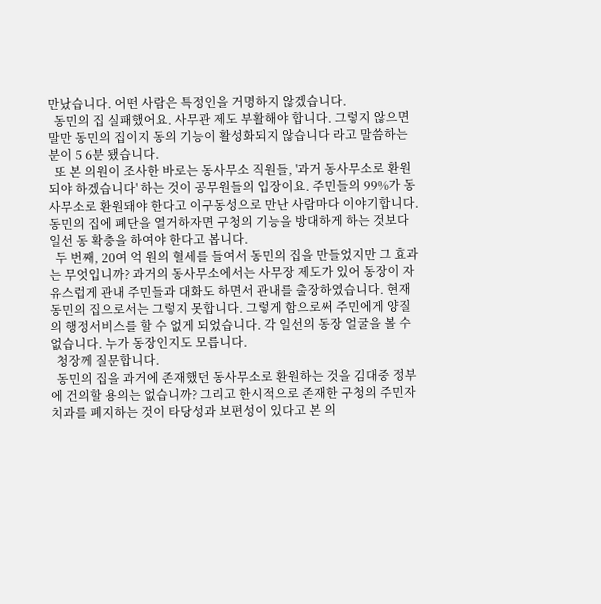만났습니다. 어떤 사람은 특정인을 거명하지 않겠습니다.
  동민의 집 실패했어요. 사무관 제도 부활해야 합니다. 그렇지 않으면 말만 동민의 집이지 동의 기능이 활성화되지 않습니다 라고 말씀하는 분이 5 6분 됐습니다.
  또 본 의원이 조사한 바로는 동사무소 직원들, '과거 동사무소로 환원되야 하겠습니다' 하는 것이 공무원들의 입장이요. 주민들의 99%가 동사무소로 환원돼야 한다고 이구동성으로 만난 사람마다 이야기합니다. 동민의 집에 폐단을 열거하자면 구청의 기능을 방대하게 하는 것보다 일선 동 확충을 하여야 한다고 봅니다.
  두 번째, 20여 억 원의 혈세를 들여서 동민의 집을 만들었지만 그 효과는 무엇입니까? 과거의 동사무소에서는 사무장 제도가 있어 동장이 자유스럽게 관내 주민들과 대화도 하면서 관내를 출장하였습니다. 현재 동민의 집으로서는 그렇지 못합니다. 그렇게 함으로써 주민에게 양질의 행정서비스를 할 수 없게 되었습니다. 각 일선의 동장 얼굴을 볼 수 없습니다. 누가 동장인지도 모릅니다.
  청장께 질문합니다.
  동민의 집을 과거에 존재했던 동사무소로 환원하는 것을 김대중 정부에 건의할 용의는 없습니까? 그리고 한시적으로 존재한 구청의 주민자치과를 폐지하는 것이 타당성과 보편성이 있다고 본 의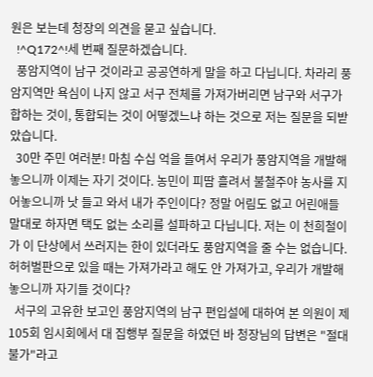원은 보는데 청장의 의견을 묻고 싶습니다.
  !^Q172^!세 번째 질문하겠습니다.
  풍암지역이 남구 것이라고 공공연하게 말을 하고 다닙니다. 차라리 풍암지역만 욕심이 나지 않고 서구 전체를 가져가버리면 남구와 서구가 합하는 것이, 통합되는 것이 어떻겠느냐 하는 것으로 저는 질문을 되받았습니다.
  30만 주민 여러분! 마침 수십 억을 들여서 우리가 풍암지역을 개발해 놓으니까 이제는 자기 것이다. 농민이 피땀 흘려서 불철주야 농사를 지어놓으니까 낫 들고 와서 내가 주인이다? 정말 어림도 없고 어린애들 말대로 하자면 택도 없는 소리를 설파하고 다닙니다. 저는 이 천희철이가 이 단상에서 쓰러지는 한이 있더라도 풍암지역을 줄 수는 없습니다. 허허벌판으로 있을 때는 가져가라고 해도 안 가져가고, 우리가 개발해놓으니까 자기들 것이다?
  서구의 고유한 보고인 풍암지역의 남구 편입설에 대하여 본 의원이 제105회 임시회에서 대 집행부 질문을 하였던 바 청장님의 답변은 "절대 불가"라고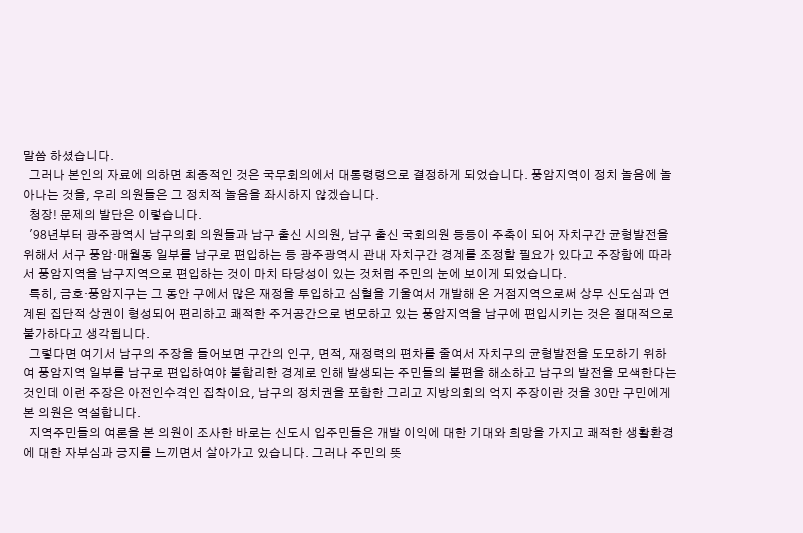말씀 하셨습니다.
  그러나 본인의 자료에 의하면 최종적인 것은 국무회의에서 대통령령으로 결정하게 되었습니다. 풍암지역이 정치 놀음에 놀아나는 것을, 우리 의원들은 그 정치적 놀음을 좌시하지 않겠습니다.
  청장! 문제의 발단은 이렇습니다.
  '98년부터 광주광역시 남구의회 의원들과 남구 출신 시의원, 남구 출신 국회의원 등등이 주축이 되어 자치구간 균형발전을 위해서 서구 풍암·매월동 일부를 남구로 편입하는 등 광주광역시 관내 자치구간 경계를 조정할 필요가 있다고 주장함에 따라서 풍암지역을 남구지역으로 편입하는 것이 마치 타당성이 있는 것처럼 주민의 눈에 보이게 되었습니다.
  특히, 금호·풍암지구는 그 동안 구에서 많은 재정을 투입하고 심혈을 기울여서 개발해 온 거점지역으로써 상무 신도심과 연계된 집단적 상권이 형성되어 편리하고 쾌적한 주거공간으로 변모하고 있는 풍암지역을 남구에 편입시키는 것은 절대적으로 불가하다고 생각됩니다.
  그렇다면 여기서 남구의 주장을 들어보면 구간의 인구, 면적, 재정력의 편차를 줄여서 자치구의 균형발전을 도모하기 위하여 풍암지역 일부를 남구로 편입하여야 불합리한 경계로 인해 발생되는 주민들의 불편을 해소하고 남구의 발전을 모색한다는 것인데 이런 주장은 아전인수격인 집착이요, 남구의 정치권을 포함한 그리고 지방의회의 억지 주장이란 것을 30만 구민에게 본 의원은 역설합니다.
  지역주민들의 여론을 본 의원이 조사한 바로는 신도시 입주민들은 개발 이익에 대한 기대와 희망을 가지고 쾌적한 생활환경에 대한 자부심과 긍지를 느끼면서 살아가고 있습니다. 그러나 주민의 뜻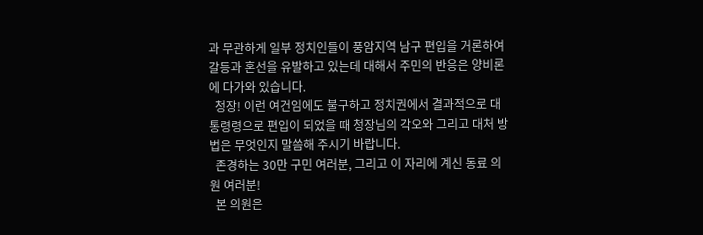과 무관하게 일부 정치인들이 풍암지역 남구 편입을 거론하여 갈등과 혼선을 유발하고 있는데 대해서 주민의 반응은 양비론에 다가와 있습니다.
  청장! 이런 여건임에도 불구하고 정치권에서 결과적으로 대통령령으로 편입이 되었을 때 청장님의 각오와 그리고 대처 방법은 무엇인지 말씀해 주시기 바랍니다.
  존경하는 30만 구민 여러분, 그리고 이 자리에 계신 동료 의원 여러분!
  본 의원은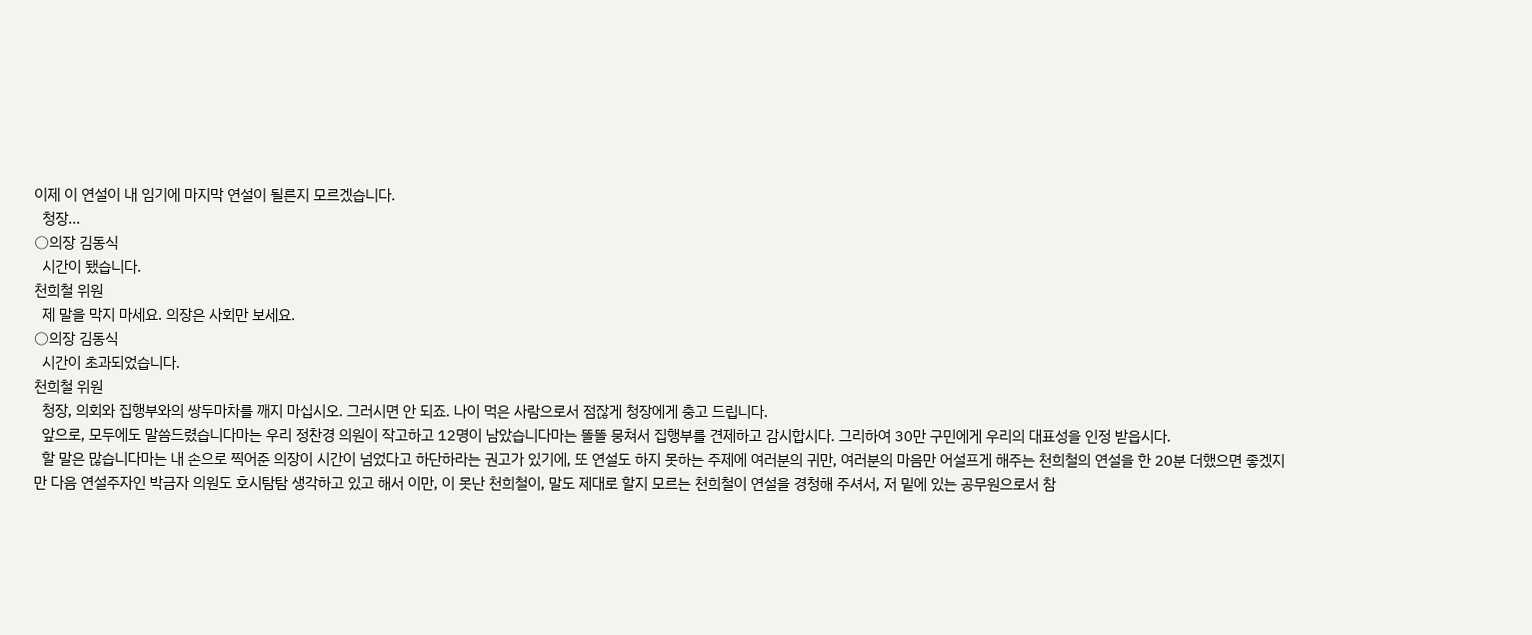이제 이 연설이 내 임기에 마지막 연설이 될른지 모르겠습니다.
  청장…
○의장 김동식
  시간이 됐습니다.
천희철 위원
  제 말을 막지 마세요. 의장은 사회만 보세요.
○의장 김동식
  시간이 초과되었습니다.
천희철 위원
  청장, 의회와 집행부와의 쌍두마차를 깨지 마십시오. 그러시면 안 되죠. 나이 먹은 사람으로서 점잖게 청장에게 충고 드립니다.
  앞으로, 모두에도 말씀드렸습니다마는 우리 정찬경 의원이 작고하고 12명이 남았습니다마는 똘똘 뭉쳐서 집행부를 견제하고 감시합시다. 그리하여 30만 구민에게 우리의 대표성을 인정 받읍시다.
  할 말은 많습니다마는 내 손으로 찍어준 의장이 시간이 넘었다고 하단하라는 권고가 있기에, 또 연설도 하지 못하는 주제에 여러분의 귀만, 여러분의 마음만 어설프게 해주는 천희철의 연설을 한 20분 더했으면 좋겠지만 다음 연설주자인 박금자 의원도 호시탐탐 생각하고 있고 해서 이만, 이 못난 천희철이, 말도 제대로 할지 모르는 천희철이 연설을 경청해 주셔서, 저 밑에 있는 공무원으로서 참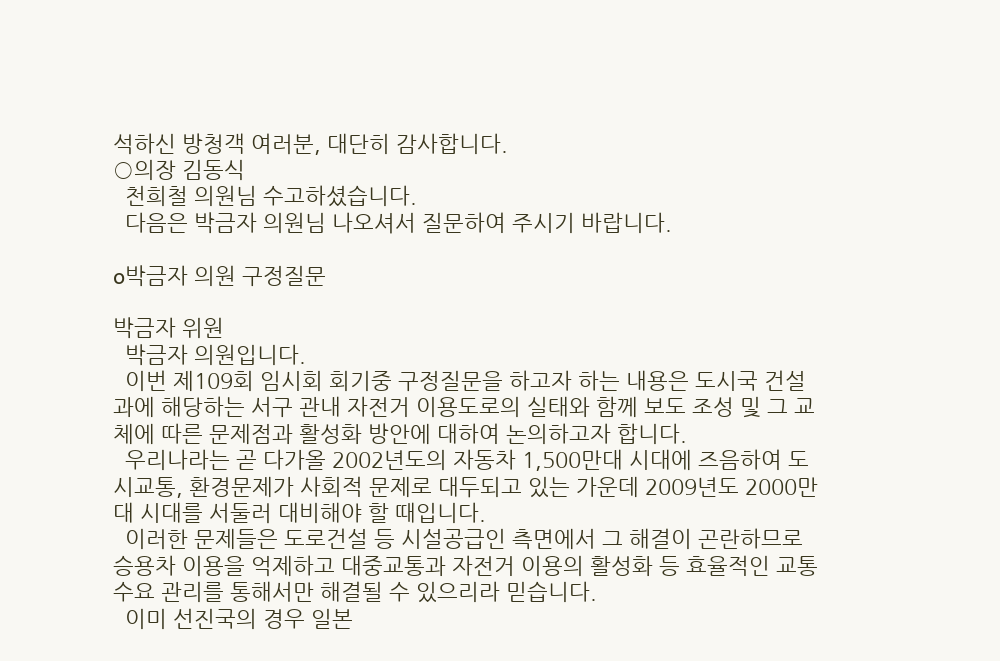석하신 방청객 여러분, 대단히 감사합니다.
○의장 김동식
  천희철 의원님 수고하셨습니다.
  다음은 박금자 의원님 나오셔서 질문하여 주시기 바랍니다.

o박금자 의원 구정질문

박금자 위원
  박금자 의원입니다.
  이번 제109회 임시회 회기중 구정질문을 하고자 하는 내용은 도시국 건설과에 해당하는 서구 관내 자전거 이용도로의 실태와 함께 보도 조성 및 그 교체에 따른 문제점과 활성화 방안에 대하여 논의하고자 합니다.
  우리나라는 곧 다가올 2002년도의 자동차 1,500만대 시대에 즈음하여 도시교통, 환경문제가 사회적 문제로 대두되고 있는 가운데 2009년도 2000만대 시대를 서둘러 대비해야 할 때입니다.
  이러한 문제들은 도로건설 등 시설공급인 측면에서 그 해결이 곤란하므로 승용차 이용을 억제하고 대중교통과 자전거 이용의 활성화 등 효율적인 교통수요 관리를 통해서만 해결될 수 있으리라 믿습니다.
  이미 선진국의 경우 일본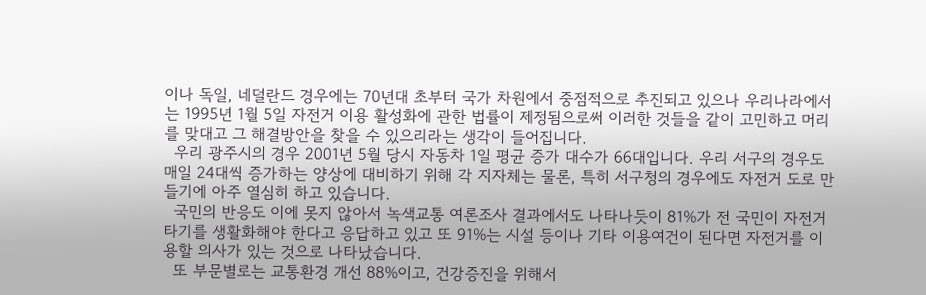이나 독일, 네덜란드 경우에는 70년대 초부터 국가 차원에서 중점적으로 추진되고 있으나 우리나라에서는 1995년 1월 5일 자전거 이용 활성화에 관한 법률이 제정됨으로써 이러한 것들을 같이 고민하고 머리를 맞대고 그 해결방안을 찾을 수 있으리라는 생각이 들어집니다.
  우리 광주시의 경우 2001년 5월 당시 자동차 1일 평균 증가 대수가 66대입니다. 우리 서구의 경우도 매일 24대씩 증가하는 양상에 대비하기 위해 각 지자체는 물론, 특히 서구청의 경우에도 자전거 도로 만들기에 아주 열심히 하고 있습니다.
  국민의 반응도 이에 못지 않아서 녹색교통 여론조사 결과에서도 나타나듯이 81%가 전 국민이 자전거 타기를 생활화해야 한다고 응답하고 있고 또 91%는 시설 등이나 기타 이용여건이 된다면 자전거를 이용할 의사가 있는 것으로 나타났습니다.
  또 부문별로는 교통환경 개선 88%이고, 건강증진을 위해서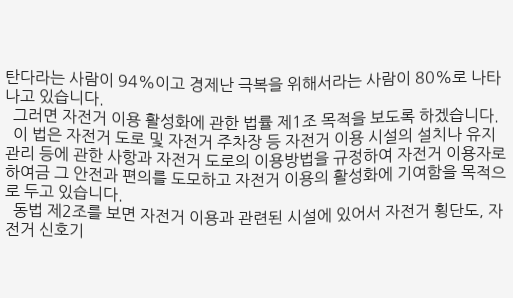탄다라는 사람이 94%이고 경제난 극복을 위해서라는 사람이 80%로 나타나고 있습니다.
  그러면 자전거 이용 활성화에 관한 법률 제1조 목적을 보도록 하겠습니다.
  이 법은 자전거 도로 및 자전거 주차장 등 자전거 이용 시설의 설치나 유지관리 등에 관한 사항과 자전거 도로의 이용방법을 규정하여 자전거 이용자로 하여금 그 안전과 편의를 도모하고 자전거 이용의 활성화에 기여함을 목적으로 두고 있습니다.
  동법 제2조를 보면 자전거 이용과 관련된 시설에 있어서 자전거 횡단도, 자전거 신호기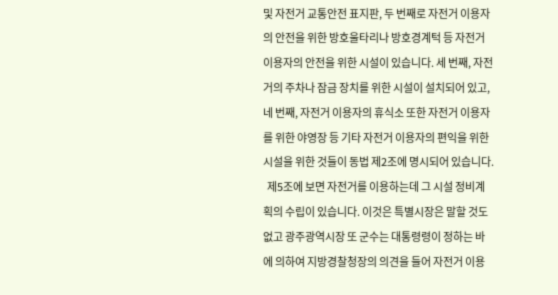및 자전거 교통안전 표지판, 두 번째로 자전거 이용자의 안전을 위한 방호울타리나 방호경계턱 등 자전거 이용자의 안전을 위한 시설이 있습니다. 세 번째, 자전거의 주차나 잠금 장치를 위한 시설이 설치되어 있고, 네 번째, 자전거 이용자의 휴식소 또한 자전거 이용자를 위한 야영장 등 기타 자전거 이용자의 편익을 위한 시설을 위한 것들이 동법 제2조에 명시되어 있습니다.
  제5조에 보면 자전거를 이용하는데 그 시설 정비계획의 수립이 있습니다. 이것은 특별시장은 말할 것도 없고 광주광역시장 또 군수는 대통령령이 정하는 바에 의하여 지방경찰청장의 의견을 들어 자전거 이용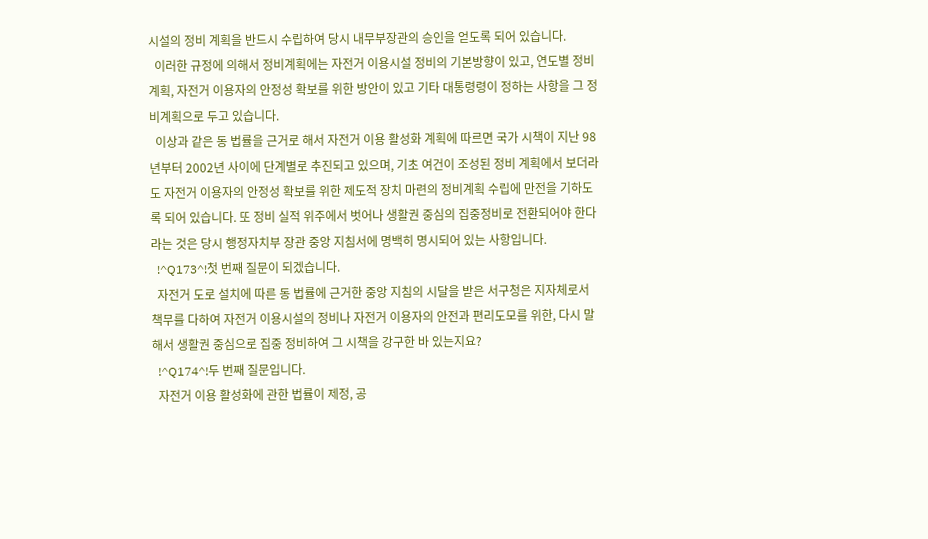시설의 정비 계획을 반드시 수립하여 당시 내무부장관의 승인을 얻도록 되어 있습니다.
  이러한 규정에 의해서 정비계획에는 자전거 이용시설 정비의 기본방향이 있고, 연도별 정비계획, 자전거 이용자의 안정성 확보를 위한 방안이 있고 기타 대통령령이 정하는 사항을 그 정비계획으로 두고 있습니다.
  이상과 같은 동 법률을 근거로 해서 자전거 이용 활성화 계획에 따르면 국가 시책이 지난 98년부터 2002년 사이에 단계별로 추진되고 있으며, 기초 여건이 조성된 정비 계획에서 보더라도 자전거 이용자의 안정성 확보를 위한 제도적 장치 마련의 정비계획 수립에 만전을 기하도록 되어 있습니다. 또 정비 실적 위주에서 벗어나 생활권 중심의 집중정비로 전환되어야 한다라는 것은 당시 행정자치부 장관 중앙 지침서에 명백히 명시되어 있는 사항입니다.
  !^Q173^!첫 번째 질문이 되겠습니다.
  자전거 도로 설치에 따른 동 법률에 근거한 중앙 지침의 시달을 받은 서구청은 지자체로서 책무를 다하여 자전거 이용시설의 정비나 자전거 이용자의 안전과 편리도모를 위한, 다시 말해서 생활권 중심으로 집중 정비하여 그 시책을 강구한 바 있는지요?
  !^Q174^!두 번째 질문입니다.
  자전거 이용 활성화에 관한 법률이 제정, 공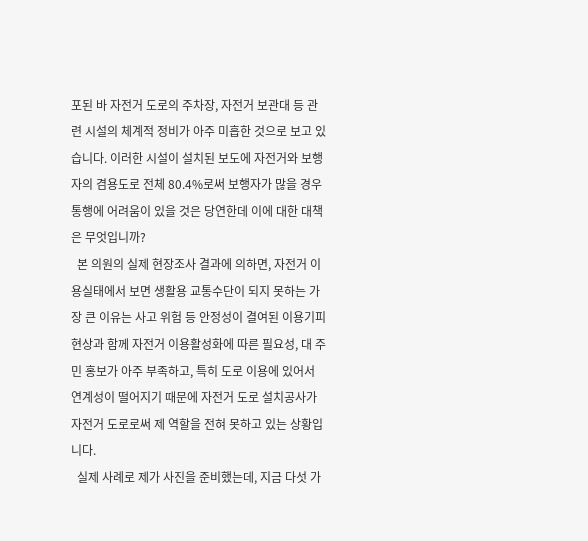포된 바 자전거 도로의 주차장, 자전거 보관대 등 관련 시설의 체계적 정비가 아주 미흡한 것으로 보고 있습니다. 이러한 시설이 설치된 보도에 자전거와 보행자의 겸용도로 전체 80.4%로써 보행자가 많을 경우 통행에 어려움이 있을 것은 당연한데 이에 대한 대책은 무엇입니까?
  본 의원의 실제 현장조사 결과에 의하면, 자전거 이용실태에서 보면 생활용 교통수단이 되지 못하는 가장 큰 이유는 사고 위험 등 안정성이 결여된 이용기피 현상과 함께 자전거 이용활성화에 따른 필요성, 대 주민 홍보가 아주 부족하고, 특히 도로 이용에 있어서 연계성이 떨어지기 때문에 자전거 도로 설치공사가 자전거 도로로써 제 역할을 전혀 못하고 있는 상황입니다.
  실제 사례로 제가 사진을 준비했는데, 지금 다섯 가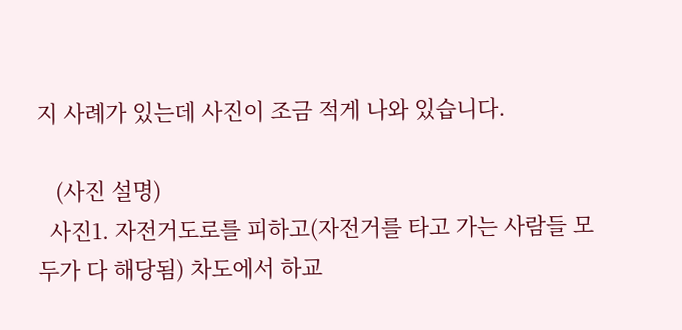지 사례가 있는데 사진이 조금 적게 나와 있습니다.

   (사진 설명)
  사진1. 자전거도로를 피하고(자전거를 타고 가는 사람들 모두가 다 해당됨) 차도에서 하교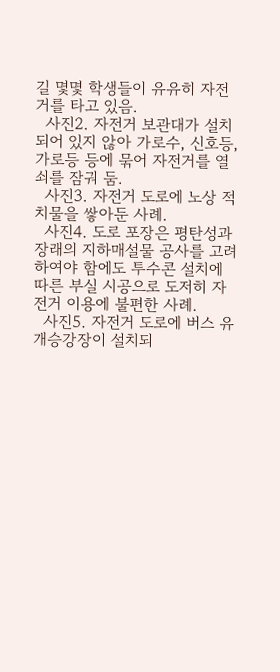길 몇몇 학생들이 유유히 자전거를 타고 있음.
  사진2. 자전거 보관대가 설치되어 있지 않아 가로수, 신호등, 가로등 등에 묶어 자전거를 열쇠를 잠궈 둠.
  사진3. 자전거 도로에 노상 적치물을 쌓아둔 사례.
  사진4. 도로 포장은 평탄성과 장래의 지하매설물 공사를 고려하여야 함에도 투수콘 설치에 따른 부실 시공으로 도저히 자전거 이용에 불편한 사례.
  사진5. 자전거 도로에 버스 유개승강장이 설치되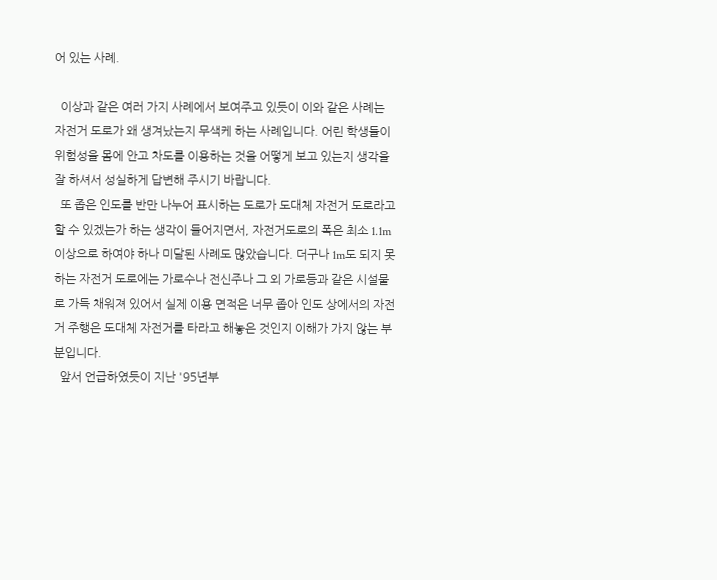어 있는 사례.

  이상과 같은 여러 가지 사례에서 보여주고 있듯이 이와 같은 사례는 자전거 도로가 왜 생겨났는지 무색케 하는 사례입니다. 어린 학생들이 위험성을 몸에 안고 차도를 이용하는 것을 어떻게 보고 있는지 생각을 잘 하셔서 성실하게 답변해 주시기 바랍니다.
  또 좁은 인도를 반만 나누어 표시하는 도로가 도대체 자전거 도로라고 할 수 있겠는가 하는 생각이 들어지면서, 자전거도로의 폭은 최소 1.1m 이상으로 하여야 하나 미달된 사례도 많았습니다. 더구나 1m도 되지 못하는 자전거 도로에는 가로수나 전신주나 그 외 가로등과 같은 시설물로 가득 채워져 있어서 실제 이용 면적은 너무 좁아 인도 상에서의 자전거 주행은 도대체 자전거를 타라고 해놓은 것인지 이해가 가지 않는 부분입니다.
  앞서 언급하였듯이 지난 '95년부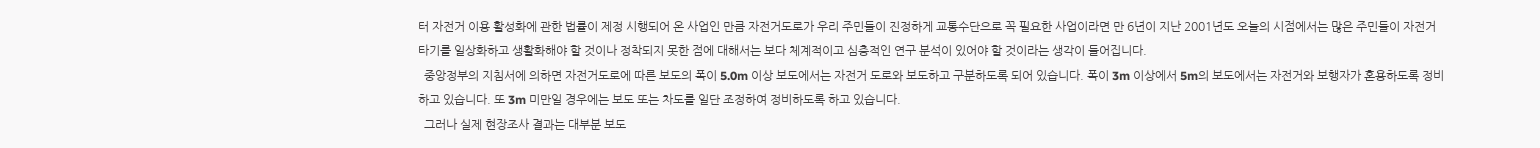터 자전거 이용 활성화에 관한 법률이 제정 시행되어 온 사업인 만큼 자전거도로가 우리 주민들이 진정하게 교통수단으로 꼭 필요한 사업이라면 만 6년이 지난 2001년도 오늘의 시점에서는 많은 주민들이 자전거 타기를 일상화하고 생활화해야 할 것이나 정착되지 못한 점에 대해서는 보다 체계적이고 심층적인 연구 분석이 있어야 할 것이라는 생각이 들어집니다.
  중앙정부의 지침서에 의하면 자전거도로에 따른 보도의 폭이 5.0m 이상 보도에서는 자전거 도로와 보도하고 구분하도록 되어 있습니다. 폭이 3m 이상에서 5m의 보도에서는 자전거와 보행자가 혼용하도록 정비하고 있습니다. 또 3m 미만일 경우에는 보도 또는 차도를 일단 조정하여 정비하도록 하고 있습니다.
  그러나 실제 현장조사 결과는 대부분 보도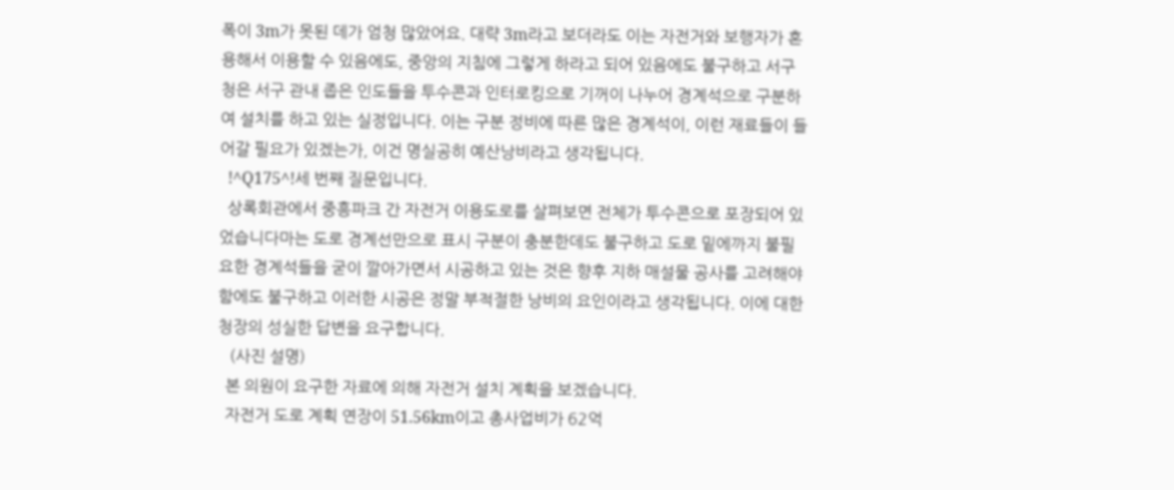폭이 3m가 못된 데가 엄청 많았어요. 대략 3m라고 보더라도 이는 자전거와 보행자가 혼용해서 이용할 수 있음에도, 중앙의 지침에 그렇게 하라고 되어 있음에도 불구하고 서구청은 서구 관내 좁은 인도들을 투수콘과 인터로킹으로 기꺼이 나누어 경계석으로 구분하여 설치를 하고 있는 실정입니다. 이는 구분 정비에 따른 많은 경계석이, 이런 재료들이 들어갈 필요가 있겠는가, 이건 명실공히 예산낭비라고 생각됩니다.
  !^Q175^!세 번째 질문입니다.
  상록회관에서 중흥파크 간 자전거 이용도로를 살펴보면 전체가 투수콘으로 포장되어 있었습니다마는 도로 경계선만으로 표시 구분이 충분한데도 불구하고 도로 밑에까지 불필요한 경계석들을 굳이 깔아가면서 시공하고 있는 것은 향후 지하 매설물 공사를 고려해야 함에도 불구하고 이러한 시공은 정말 부적절한 낭비의 요인이라고 생각됩니다. 이에 대한 청장의 성실한 답변을 요구합니다.
   (사진 설명)
  본 의원이 요구한 자료에 의해 자전거 설치 계획을 보겠습니다.
  자전거 도로 계획 연장이 51.56km이고 총사업비가 62억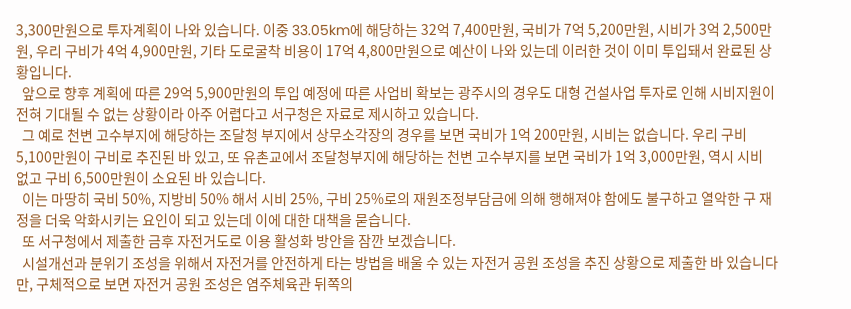3,300만원으로 투자계획이 나와 있습니다. 이중 33.05km에 해당하는 32억 7,400만원, 국비가 7억 5,200만원, 시비가 3억 2,500만원, 우리 구비가 4억 4,900만원, 기타 도로굴착 비용이 17억 4,800만원으로 예산이 나와 있는데 이러한 것이 이미 투입돼서 완료된 상황입니다.
  앞으로 향후 계획에 따른 29억 5,900만원의 투입 예정에 따른 사업비 확보는 광주시의 경우도 대형 건설사업 투자로 인해 시비지원이 전혀 기대될 수 없는 상황이라 아주 어렵다고 서구청은 자료로 제시하고 있습니다.
  그 예로 천변 고수부지에 해당하는 조달청 부지에서 상무소각장의 경우를 보면 국비가 1억 200만원, 시비는 없습니다. 우리 구비 5,100만원이 구비로 추진된 바 있고, 또 유촌교에서 조달청부지에 해당하는 천변 고수부지를 보면 국비가 1억 3,000만원, 역시 시비 없고 구비 6,500만원이 소요된 바 있습니다.
  이는 마땅히 국비 50%, 지방비 50% 해서 시비 25%, 구비 25%로의 재원조정부담금에 의해 행해져야 함에도 불구하고 열악한 구 재정을 더욱 악화시키는 요인이 되고 있는데 이에 대한 대책을 묻습니다.
  또 서구청에서 제출한 금후 자전거도로 이용 활성화 방안을 잠깐 보겠습니다.
  시설개선과 분위기 조성을 위해서 자전거를 안전하게 타는 방법을 배울 수 있는 자전거 공원 조성을 추진 상황으로 제출한 바 있습니다만, 구체적으로 보면 자전거 공원 조성은 염주체육관 뒤쪽의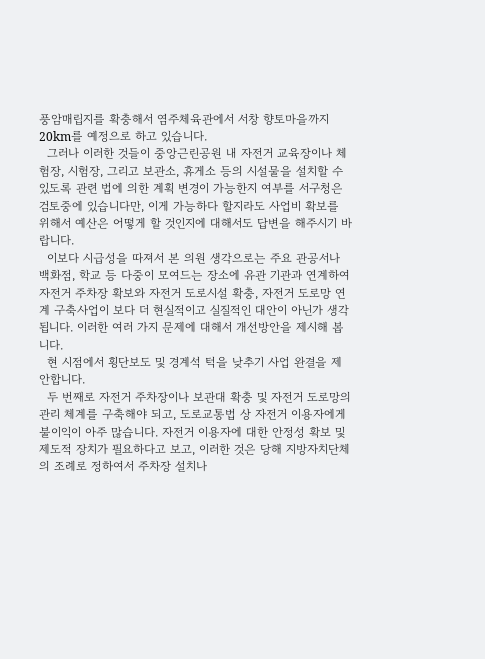풍암매립지를 확충해서 염주체육관에서 서창 향토마을까지 20km를 예정으로 하고 있습니다.
  그러나 이러한 것들이 중앙근린공원 내 자전거 교육장이나 체험장, 시험장, 그리고 보관소, 휴게소 등의 시설물을 설치할 수 있도록 관련 법에 의한 계획 변경이 가능한지 여부를 서구청은 검토중에 있습니다만, 이게 가능하다 할지라도 사업비 확보를 위해서 예산은 어떻게 할 것인지에 대해서도 답변을 해주시기 바랍니다.
  이보다 시급성을 따져서 본 의원 생각으로는 주요 관공서나 백화점, 학교 등 다중이 모여드는 장소에 유관 기관과 연계하여 자전거 주차장 확보와 자전거 도로시설 확충, 자전거 도로망 연계 구축사업이 보다 더 현실적이고 실질적인 대안이 아닌가 생각됩니다. 이러한 여러 가지 문제에 대해서 개선방안을 제시해 봅니다.
  현 시점에서 횡단보도 및 경계석 턱을 낮추기 사업 완결을 제안합니다.
  두 번째로 자전거 주차장이나 보관대 확충 및 자전거 도로망의 관리 체계를 구축해야 되고, 도로교통법 상 자전거 이용자에게 불이익이 아주 많습니다. 자전거 이용자에 대한 안정성 확보 및 제도적 장치가 필요하다고 보고, 이러한 것은 당해 지방자치단체의 조례로 정하여서 주차장 설치나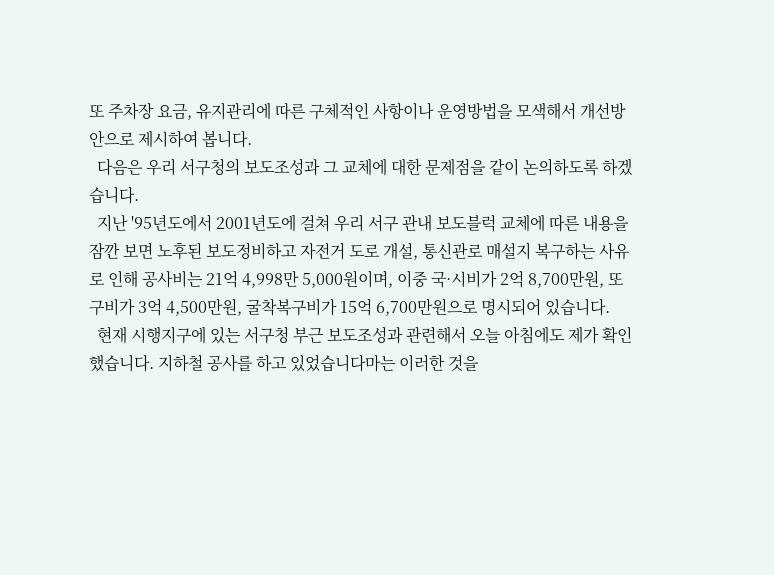또 주차장 요금, 유지관리에 따른 구체적인 사항이나 운영방법을 모색해서 개선방안으로 제시하여 봅니다.
  다음은 우리 서구청의 보도조성과 그 교체에 대한 문제점을 같이 논의하도록 하겠습니다.
  지난 '95년도에서 2001년도에 걸쳐 우리 서구 관내 보도블럭 교체에 따른 내용을 잠깐 보면 노후된 보도정비하고 자전거 도로 개설, 통신관로 매설지 복구하는 사유로 인해 공사비는 21억 4,998만 5,000원이며, 이중 국·시비가 2억 8,700만원, 또 구비가 3억 4,500만원, 굴착복구비가 15억 6,700만원으로 명시되어 있습니다.
  현재 시행지구에 있는 서구청 부근 보도조성과 관련해서 오늘 아침에도 제가 확인했습니다. 지하철 공사를 하고 있었습니다마는 이러한 것을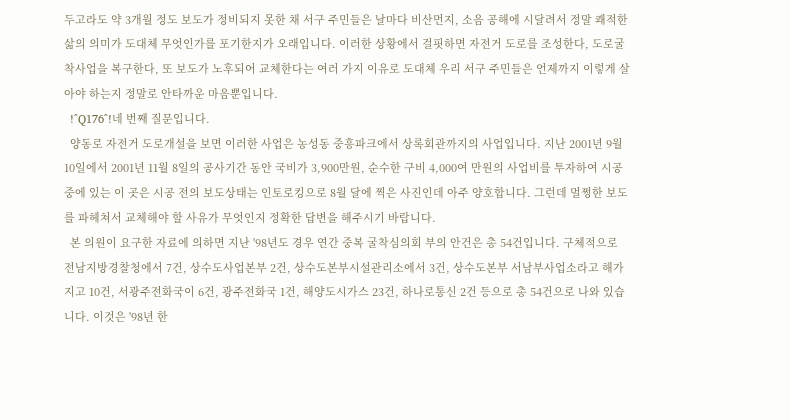두고라도 약 3개월 정도 보도가 정비되지 못한 채 서구 주민들은 날마다 비산먼지, 소음 공해에 시달려서 정말 쾌적한 삶의 의미가 도대체 무엇인가를 포기한지가 오래입니다. 이러한 상황에서 걸핏하면 자전거 도로를 조성한다, 도로굴착사업을 복구한다, 또 보도가 노후되어 교체한다는 여러 가지 이유로 도대체 우리 서구 주민들은 언제까지 이렇게 살아야 하는지 정말로 안타까운 마음뿐입니다.
  !^Q176^!네 번째 질문입니다.
  양동로 자전거 도로개설을 보면 이러한 사업은 농성동 중흥파크에서 상록회관까지의 사업입니다. 지난 2001년 9월 10일에서 2001년 11월 8일의 공사기간 동안 국비가 3,900만원, 순수한 구비 4,000여 만원의 사업비를 투자하여 시공중에 있는 이 곳은 시공 전의 보도상태는 인토로킹으로 8월 달에 찍은 사진인데 아주 양호합니다. 그런데 멀쩡한 보도를 파헤쳐서 교체해야 할 사유가 무엇인지 정확한 답변을 해주시기 바랍니다.
  본 의원이 요구한 자료에 의하면 지난 '98년도 경우 연간 중복 굴착심의회 부의 안건은 총 54건입니다. 구체적으로 전남지방경찰청에서 7건, 상수도사업본부 2건, 상수도본부시설관리소에서 3건, 상수도본부 서남부사업소라고 해가지고 10건, 서광주전화국이 6건, 광주전화국 1건, 해양도시가스 23건, 하나로통신 2건 등으로 총 54건으로 나와 있습니다. 이것은 '98년 한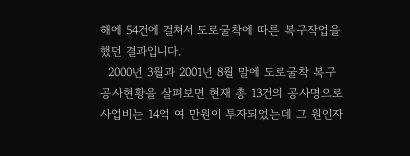해에 54건에 걸쳐서 도로굴착에 따른 복구작업을 했던 결과입니다.
  2000년 3월과 2001년 8월 말에 도로굴착 복구 공사현황을 살펴보면 현재 총 13건의 공사명으로 사업비는 14억 여 만원이 투자되었는데 그 원인자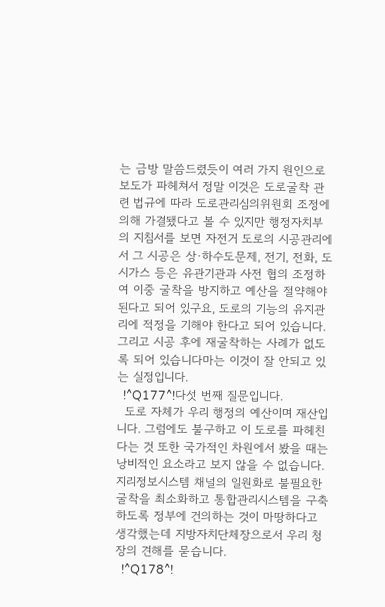는 금방 말씀드렸듯이 여러 가지 원인으로 보도가 파헤쳐서 정말 이것은 도로굴착 관련 법규에 따라 도로관리심의위원회 조정에 의해 가결됐다고 볼 수 있지만 행정자치부의 지침서를 보면 자전거 도로의 시공관리에서 그 시공은 상·하수도문제, 전기, 전화, 도시가스 등은 유관기관과 사전 협의 조정하여 이중 굴착을 방지하고 예산을 절약해야 된다고 되어 있구요, 도로의 기능의 유지관리에 적정을 기해야 한다고 되어 있습니다. 그리고 시공 후에 재굴착하는 사례가 없도록 되어 있습니다마는 이것이 잘 안되고 있는 실정입니다.
  !^Q177^!다섯 번째 질문입니다.
  도로 자체가 우리 행정의 예산이며 재산입니다. 그럼에도 불구하고 이 도로를 파헤친다는 것 또한 국가적인 차원에서 봤을 때는 낭비적인 요소라고 보지 않을 수 없습니다. 지리정보시스템 채널의 일원화로 불필요한 굴착을 최소화하고 통합관리시스템을 구축하도록 정부에 건의하는 것이 마땅하다고 생각했는데 지방자치단체장으로서 우리 청장의 견해를 묻습니다.
  !^Q178^!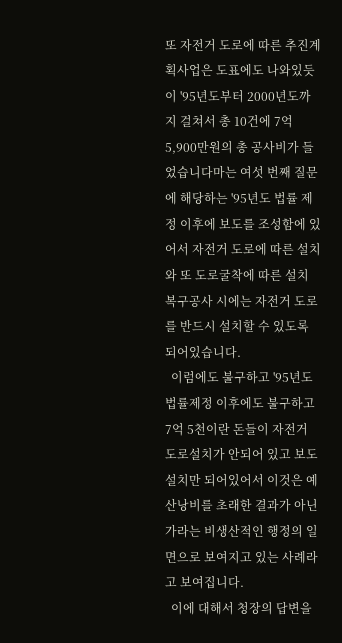또 자전거 도로에 따른 추진계획사업은 도표에도 나와있듯이 '95년도부터 2000년도까지 걸쳐서 총 10건에 7억 5,900만원의 총 공사비가 들었습니다마는 여섯 번째 질문에 해당하는 '95년도 법률 제정 이후에 보도를 조성함에 있어서 자전거 도로에 따른 설치와 또 도로굴착에 따른 설치 복구공사 시에는 자전거 도로를 반드시 설치할 수 있도록 되어있습니다.
  이럼에도 불구하고 '95년도 법률제정 이후에도 불구하고 7억 5천이란 돈들이 자전거 도로설치가 안되어 있고 보도설치만 되어있어서 이것은 예산낭비를 초래한 결과가 아닌가라는 비생산적인 행정의 일면으로 보여지고 있는 사례라고 보여집니다.
  이에 대해서 청장의 답변을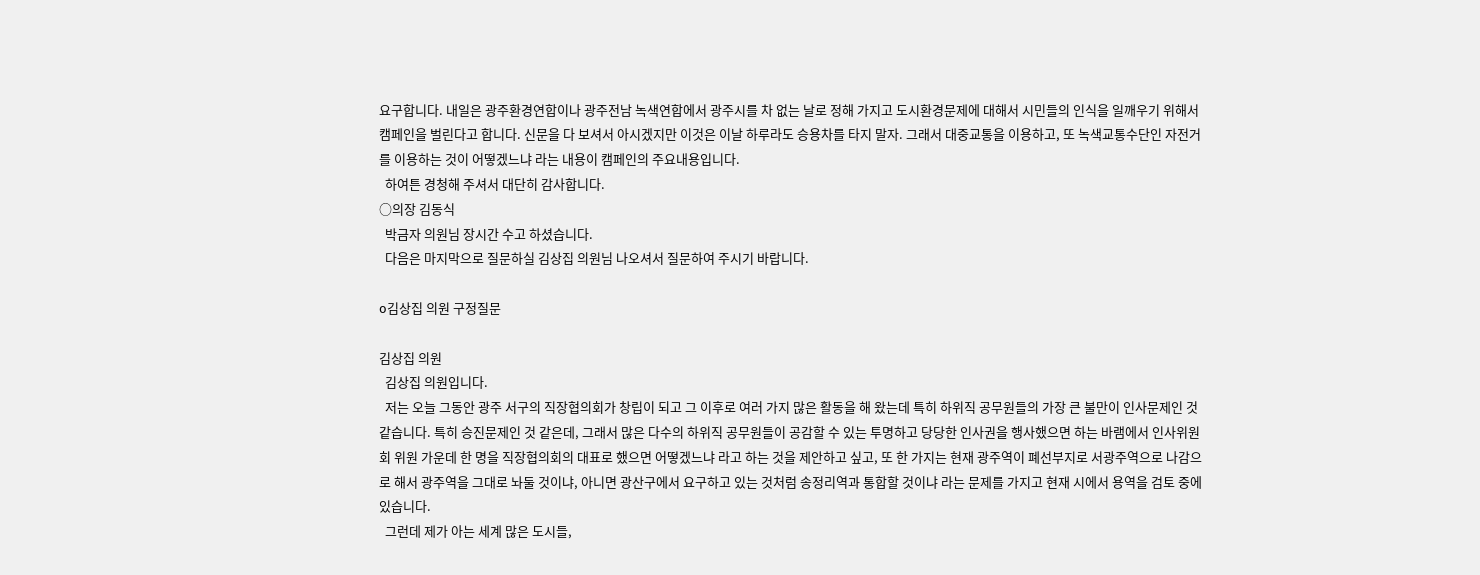요구합니다. 내일은 광주환경연합이나 광주전남 녹색연합에서 광주시를 차 없는 날로 정해 가지고 도시환경문제에 대해서 시민들의 인식을 일깨우기 위해서 캠페인을 벌린다고 합니다. 신문을 다 보셔서 아시겠지만 이것은 이날 하루라도 승용차를 타지 말자. 그래서 대중교통을 이용하고, 또 녹색교통수단인 자전거를 이용하는 것이 어떻겠느냐 라는 내용이 캠페인의 주요내용입니다.
  하여튼 경청해 주셔서 대단히 감사합니다.
○의장 김동식
  박금자 의원님 장시간 수고 하셨습니다.
  다음은 마지막으로 질문하실 김상집 의원님 나오셔서 질문하여 주시기 바랍니다.

o김상집 의원 구정질문

김상집 의원
  김상집 의원입니다.
  저는 오늘 그동안 광주 서구의 직장협의회가 창립이 되고 그 이후로 여러 가지 많은 활동을 해 왔는데 특히 하위직 공무원들의 가장 큰 불만이 인사문제인 것 같습니다. 특히 승진문제인 것 같은데, 그래서 많은 다수의 하위직 공무원들이 공감할 수 있는 투명하고 당당한 인사권을 행사했으면 하는 바램에서 인사위원회 위원 가운데 한 명을 직장협의회의 대표로 했으면 어떻겠느냐 라고 하는 것을 제안하고 싶고, 또 한 가지는 현재 광주역이 폐선부지로 서광주역으로 나감으로 해서 광주역을 그대로 놔둘 것이냐, 아니면 광산구에서 요구하고 있는 것처럼 송정리역과 통합할 것이냐 라는 문제를 가지고 현재 시에서 용역을 검토 중에 있습니다.
  그런데 제가 아는 세계 많은 도시들,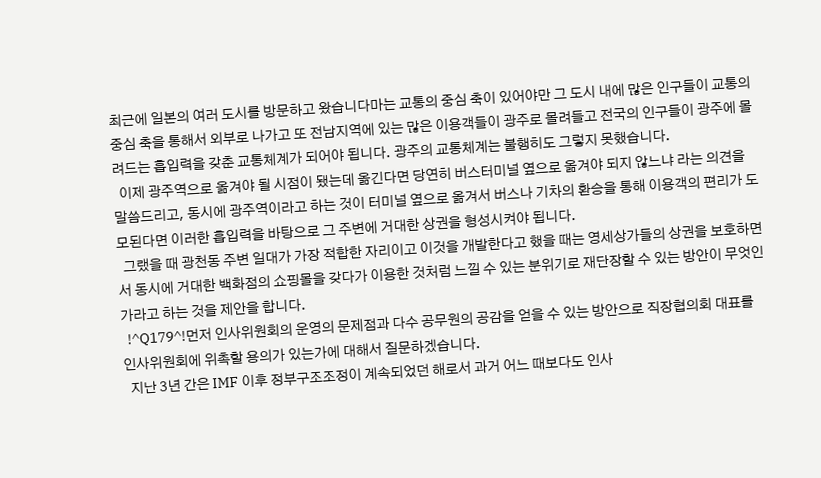최근에 일본의 여러 도시를 방문하고 왔습니다마는 교통의 중심 축이 있어야만 그 도시 내에 많은 인구들이 교통의 중심 축을 통해서 외부로 나가고 또 전남지역에 있는 많은 이용객들이 광주로 몰려들고 전국의 인구들이 광주에 몰려드는 흡입력을 갖춘 교통체계가 되어야 됩니다. 광주의 교통체계는 불행히도 그렇지 못했습니다.
  이제 광주역으로 옮겨야 될 시점이 됐는데 옮긴다면 당연히 버스터미널 옆으로 옮겨야 되지 않느냐 라는 의견을 말씀드리고, 동시에 광주역이라고 하는 것이 터미널 옆으로 옮겨서 버스나 기차의 환승을 통해 이용객의 편리가 도모된다면 이러한 흡입력을 바탕으로 그 주변에 거대한 상권을 형성시켜야 됩니다.
  그랬을 때 광천동 주변 일대가 가장 적합한 자리이고 이것을 개발한다고 했을 때는 영세상가들의 상권을 보호하면서 동시에 거대한 백화점의 쇼핑몰을 갖다가 이용한 것처럼 느낄 수 있는 분위기로 재단장할 수 있는 방안이 무엇인가라고 하는 것을 제안을 합니다.
  !^Q179^!먼저 인사위원회의 운영의 문제점과 다수 공무원의 공감을 얻을 수 있는 방안으로 직장협의회 대표를 인사위원회에 위촉할 용의가 있는가에 대해서 질문하겠습니다.
  지난 3년 간은 IMF 이후 정부구조조정이 계속되었던 해로서 과거 어느 때보다도 인사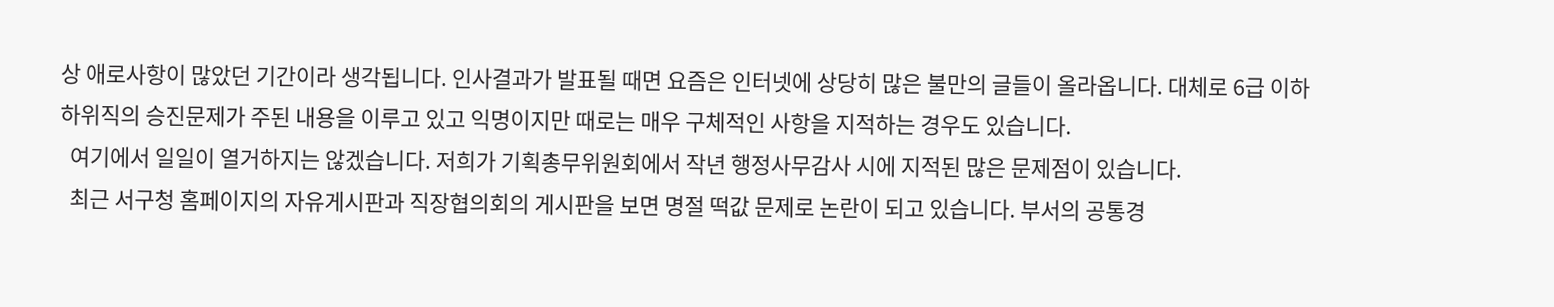상 애로사항이 많았던 기간이라 생각됩니다. 인사결과가 발표될 때면 요즘은 인터넷에 상당히 많은 불만의 글들이 올라옵니다. 대체로 6급 이하 하위직의 승진문제가 주된 내용을 이루고 있고 익명이지만 때로는 매우 구체적인 사항을 지적하는 경우도 있습니다.
  여기에서 일일이 열거하지는 않겠습니다. 저희가 기획총무위원회에서 작년 행정사무감사 시에 지적된 많은 문제점이 있습니다.
  최근 서구청 홈페이지의 자유게시판과 직장협의회의 게시판을 보면 명절 떡값 문제로 논란이 되고 있습니다. 부서의 공통경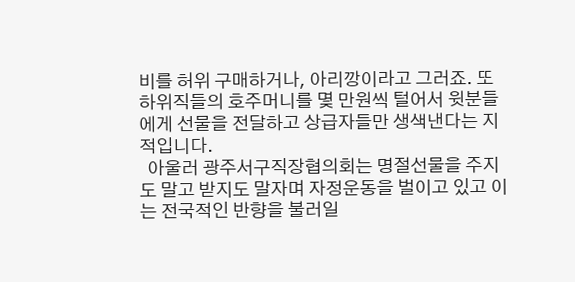비를 허위 구매하거나, 아리깡이라고 그러죠. 또 하위직들의 호주머니를 몇 만원씩 털어서 윗분들에게 선물을 전달하고 상급자들만 생색낸다는 지적입니다.
  아울러 광주서구직장협의회는 명절선물을 주지도 말고 받지도 말자며 자정운동을 벌이고 있고 이는 전국적인 반향을 불러일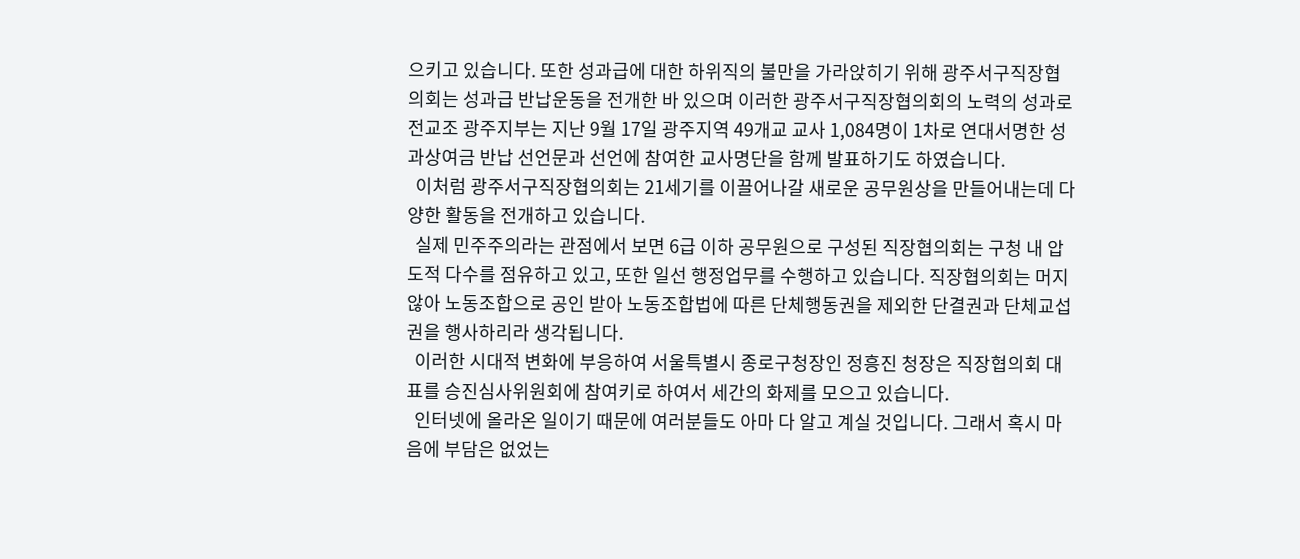으키고 있습니다. 또한 성과급에 대한 하위직의 불만을 가라앉히기 위해 광주서구직장협의회는 성과급 반납운동을 전개한 바 있으며 이러한 광주서구직장협의회의 노력의 성과로 전교조 광주지부는 지난 9월 17일 광주지역 49개교 교사 1,084명이 1차로 연대서명한 성과상여금 반납 선언문과 선언에 참여한 교사명단을 함께 발표하기도 하였습니다.
  이처럼 광주서구직장협의회는 21세기를 이끌어나갈 새로운 공무원상을 만들어내는데 다양한 활동을 전개하고 있습니다.
  실제 민주주의라는 관점에서 보면 6급 이하 공무원으로 구성된 직장협의회는 구청 내 압도적 다수를 점유하고 있고, 또한 일선 행정업무를 수행하고 있습니다. 직장협의회는 머지않아 노동조합으로 공인 받아 노동조합법에 따른 단체행동권을 제외한 단결권과 단체교섭권을 행사하리라 생각됩니다.
  이러한 시대적 변화에 부응하여 서울특별시 종로구청장인 정흥진 청장은 직장협의회 대표를 승진심사위원회에 참여키로 하여서 세간의 화제를 모으고 있습니다.
  인터넷에 올라온 일이기 때문에 여러분들도 아마 다 알고 계실 것입니다. 그래서 혹시 마음에 부담은 없었는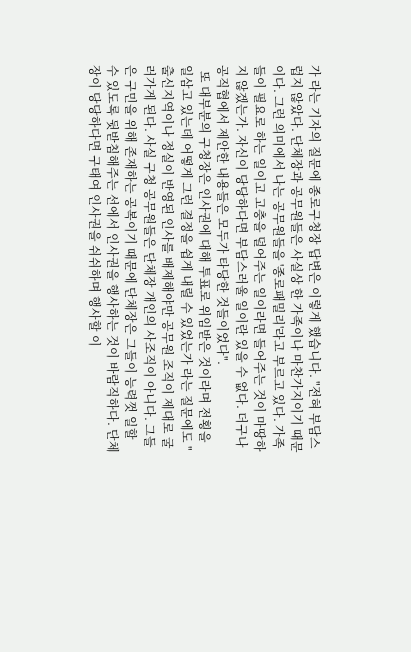가 라는 기자의 질문에 종로구청장 답변은 이렇게 했습니다. "전혀 부담스럽지 않았다. 단체장과 공무원들은 사실상 한 가족이나 마찬가지이기 때문이다. 그런 의미에서 나는 공무원들을 '종로패밀리'라고 부르고 있다. 가족들이 필요로 하는 일이고 고충을 덜어주는 일이라면 들어주는 것이 마땅하지 않겠는가. 자신이 당당하다면 부담스러울 일이란 있을 수 없다. 더구나 공직협에서 제안한 내용들은 모두가 타당한 것들이었다".
  또 대부분의 구청장은 인사권에 대해 투표로 위임받은 것이라며 전횡을 일삼고 있는데 어떻게 그런 결정을 쉽게 내릴 수 있었는가 라는 질문에도 "출신지역이나 정실이 반영된 인사를 배제해야만 공무원 조직이 제대로 굴러가게 된다. 사실 구청 공무원들은 단체장 개인의 사조직이 아니다. 그들은 구민을 위해 존재하는 공복이기 때문에 단체장은 그들이 능력껏 일할 수 있도록 뒷받침해주는 선에서 인사권을 행사하는 것이 바람직하다. 단체장이 당당하다면 구태여 인사권을 쉬쉬하며 행사할 이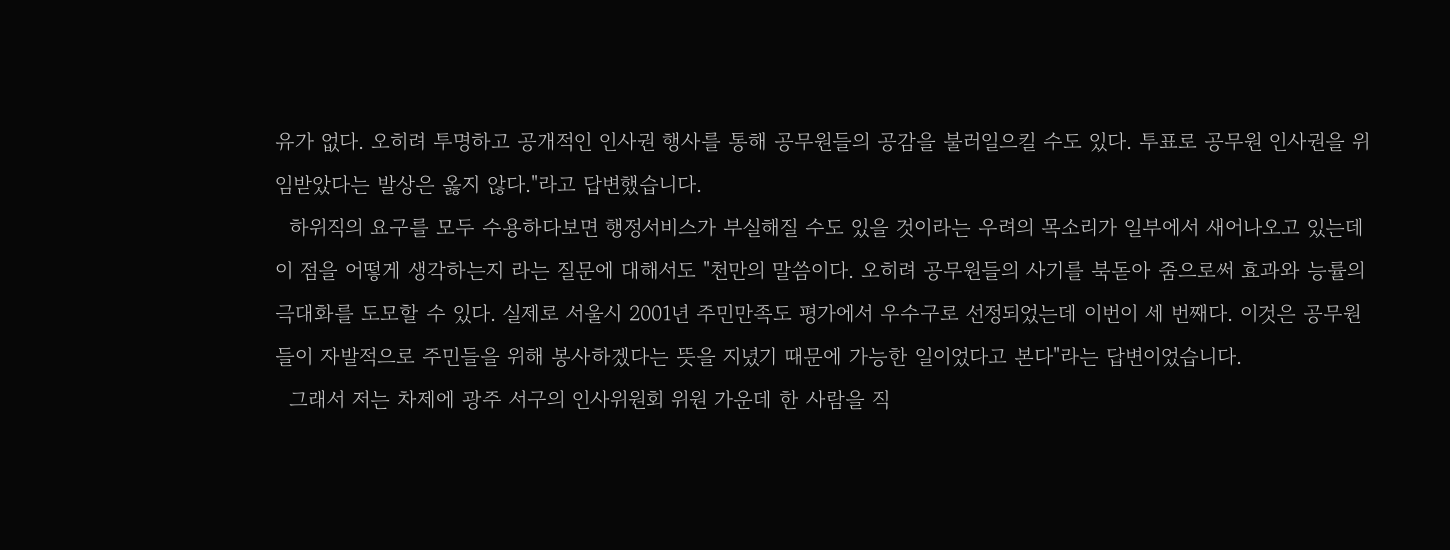유가 없다. 오히려 투명하고 공개적인 인사권 행사를 통해 공무원들의 공감을 불러일으킬 수도 있다. 투표로 공무원 인사권을 위임받았다는 발상은 옳지 않다."라고 답변했습니다.
  하위직의 요구를 모두 수용하다보면 행정서비스가 부실해질 수도 있을 것이라는 우려의 목소리가 일부에서 새어나오고 있는데 이 점을 어떻게 생각하는지 라는 질문에 대해서도 "천만의 말씀이다. 오히려 공무원들의 사기를 북돋아 줌으로써 효과와 능률의 극대화를 도모할 수 있다. 실제로 서울시 2001년 주민만족도 평가에서 우수구로 선정되었는데 이번이 세 번째다. 이것은 공무원들이 자발적으로 주민들을 위해 봉사하겠다는 뜻을 지녔기 때문에 가능한 일이었다고 본다"라는 답변이었습니다.
  그래서 저는 차제에 광주 서구의 인사위원회 위원 가운데 한 사람을 직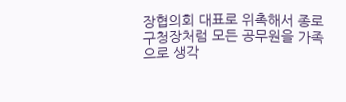장협의회 대표로 위촉해서 종로구청장처럼 모든 공무원을 가족으로 생각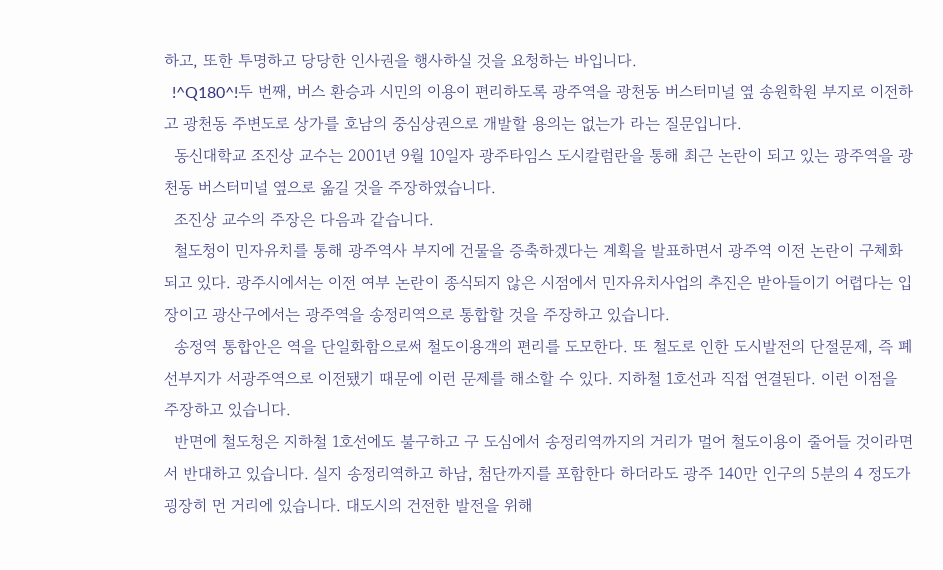하고, 또한 투명하고 당당한 인사권을 행사하실 것을 요청하는 바입니다.
  !^Q180^!두 번째, 버스 환승과 시민의 이용이 편리하도록 광주역을 광천동 버스터미널 옆 송원학원 부지로 이전하고 광천동 주변도로 상가를 호남의 중심상권으로 개발할 용의는 없는가 라는 질문입니다.
  동신대학교 조진상 교수는 2001년 9월 10일자 광주타임스 도시칼럼란을 통해 최근 논란이 되고 있는 광주역을 광천동 버스터미널 옆으로 옮길 것을 주장하였습니다.
  조진상 교수의 주장은 다음과 같습니다.
  철도청이 민자유치를 통해 광주역사 부지에 건물을 증축하겠다는 계획을 발표하면서 광주역 이전 논란이 구체화되고 있다. 광주시에서는 이전 여부 논란이 종식되지 않은 시점에서 민자유치사업의 추진은 받아들이기 어렵다는 입장이고 광산구에서는 광주역을 송정리역으로 통합할 것을 주장하고 있습니다.
  송정역 통합안은 역을 단일화함으로써 철도이용객의 편리를 도모한다. 또 철도로 인한 도시발전의 단절문제, 즉 폐선부지가 서광주역으로 이전됐기 때문에 이런 문제를 해소할 수 있다. 지하철 1호선과 직접 연결된다. 이런 이점을 주장하고 있습니다.
  반면에 철도청은 지하철 1호선에도 불구하고 구 도심에서 송정리역까지의 거리가 멀어 철도이용이 줄어들 것이라면서 반대하고 있습니다. 실지 송정리역하고 하남, 첨단까지를 포함한다 하더라도 광주 140만 인구의 5분의 4 정도가 굉장히 먼 거리에 있습니다. 대도시의 건전한 발전을 위해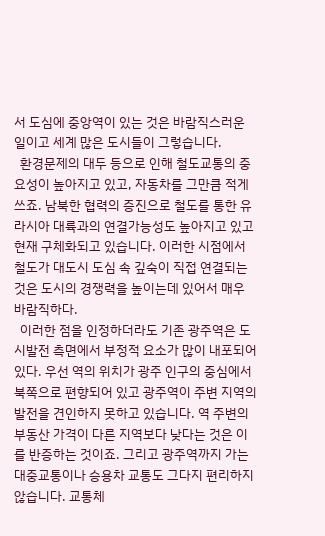서 도심에 중앙역이 있는 것은 바람직스러운 일이고 세계 많은 도시들이 그렇습니다.
  환경문제의 대두 등으로 인해 철도교통의 중요성이 높아지고 있고, 자동차를 그만큼 적게 쓰죠. 남북한 협력의 증진으로 철도를 통한 유라시아 대륙과의 연결가능성도 높아지고 있고 현재 구체화되고 있습니다. 이러한 시점에서 철도가 대도시 도심 속 깊숙이 직접 연결되는 것은 도시의 경쟁력을 높이는데 있어서 매우 바람직하다.
  이러한 점을 인정하더라도 기존 광주역은 도시발전 측면에서 부정적 요소가 많이 내포되어 있다. 우선 역의 위치가 광주 인구의 중심에서 북쪽으로 편향되어 있고 광주역이 주변 지역의 발전을 견인하지 못하고 있습니다. 역 주변의 부동산 가격이 다른 지역보다 낮다는 것은 이를 반증하는 것이죠. 그리고 광주역까지 가는 대중교통이나 승용차 교통도 그다지 편리하지 않습니다. 교통체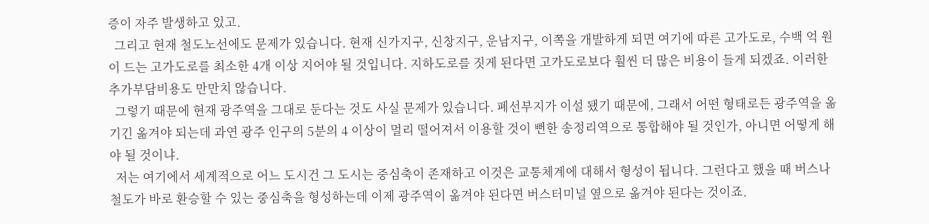증이 자주 발생하고 있고.
  그리고 현재 철도노선에도 문제가 있습니다. 현재 신가지구, 신창지구, 운남지구, 이쪽을 개발하게 되면 여기에 따른 고가도로, 수백 억 원이 드는 고가도로를 최소한 4개 이상 지어야 될 것입니다. 지하도로를 짓게 된다면 고가도로보다 훨씬 더 많은 비용이 들게 되겠죠. 이러한 추가부담비용도 만만치 않습니다.
  그렇기 때문에 현재 광주역을 그대로 둔다는 것도 사실 문제가 있습니다. 폐선부지가 이설 됐기 때문에, 그래서 어떤 형태로든 광주역을 옮기긴 옮겨야 되는데 과연 광주 인구의 5분의 4 이상이 멀리 떨어져서 이용할 것이 뻔한 송정리역으로 통합해야 될 것인가, 아니면 어떻게 해야 될 것이냐.
  저는 여기에서 세계적으로 어느 도시건 그 도시는 중심축이 존재하고 이것은 교통체계에 대해서 형성이 됩니다. 그런다고 했을 때 버스나 철도가 바로 환승할 수 있는 중심축을 형성하는데 이제 광주역이 옮겨야 된다면 버스터미널 옆으로 옮겨야 된다는 것이죠.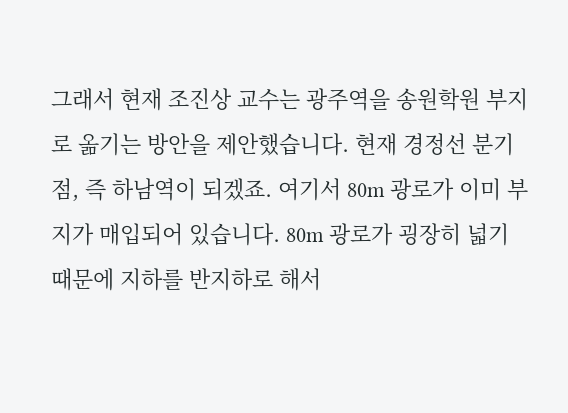그래서 현재 조진상 교수는 광주역을 송원학원 부지로 옮기는 방안을 제안했습니다. 현재 경정선 분기점, 즉 하남역이 되겠죠. 여기서 80m 광로가 이미 부지가 매입되어 있습니다. 80m 광로가 굉장히 넓기 때문에 지하를 반지하로 해서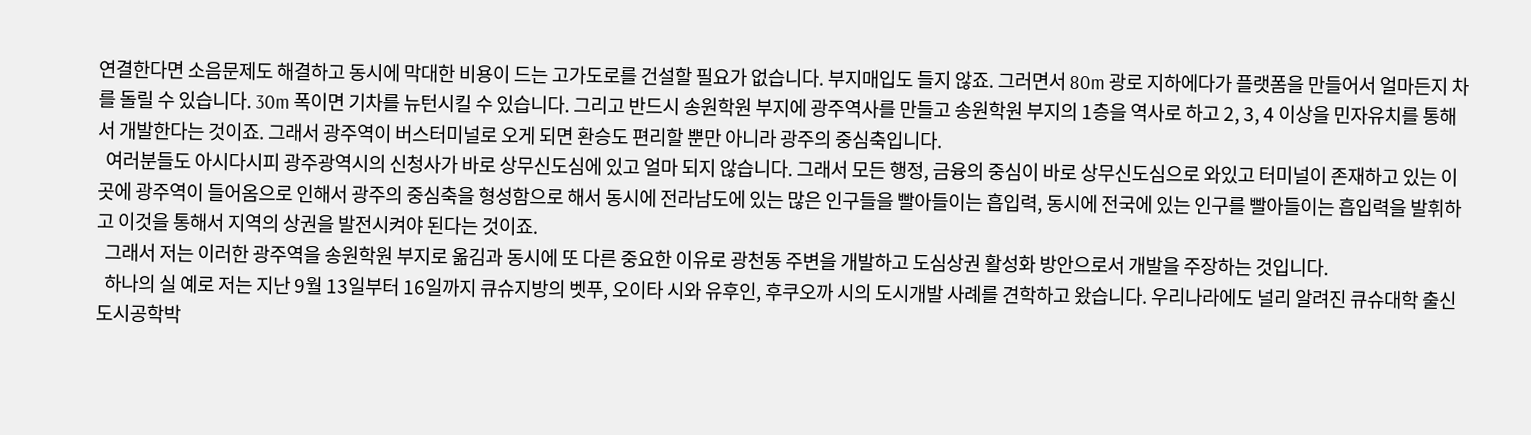연결한다면 소음문제도 해결하고 동시에 막대한 비용이 드는 고가도로를 건설할 필요가 없습니다. 부지매입도 들지 않죠. 그러면서 80m 광로 지하에다가 플랫폼을 만들어서 얼마든지 차를 돌릴 수 있습니다. 30m 폭이면 기차를 뉴턴시킬 수 있습니다. 그리고 반드시 송원학원 부지에 광주역사를 만들고 송원학원 부지의 1층을 역사로 하고 2, 3, 4 이상을 민자유치를 통해서 개발한다는 것이죠. 그래서 광주역이 버스터미널로 오게 되면 환승도 편리할 뿐만 아니라 광주의 중심축입니다.
  여러분들도 아시다시피 광주광역시의 신청사가 바로 상무신도심에 있고 얼마 되지 않습니다. 그래서 모든 행정, 금융의 중심이 바로 상무신도심으로 와있고 터미널이 존재하고 있는 이 곳에 광주역이 들어옴으로 인해서 광주의 중심축을 형성함으로 해서 동시에 전라남도에 있는 많은 인구들을 빨아들이는 흡입력, 동시에 전국에 있는 인구를 빨아들이는 흡입력을 발휘하고 이것을 통해서 지역의 상권을 발전시켜야 된다는 것이죠.
  그래서 저는 이러한 광주역을 송원학원 부지로 옮김과 동시에 또 다른 중요한 이유로 광천동 주변을 개발하고 도심상권 활성화 방안으로서 개발을 주장하는 것입니다.
  하나의 실 예로 저는 지난 9월 13일부터 16일까지 큐슈지방의 벳푸, 오이타 시와 유후인, 후쿠오까 시의 도시개발 사례를 견학하고 왔습니다. 우리나라에도 널리 알려진 큐슈대학 출신 도시공학박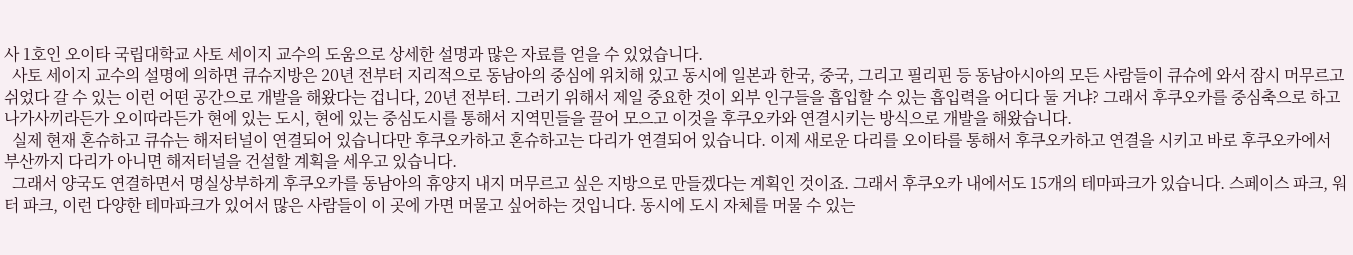사 1호인 오이타 국립대학교 사토 세이지 교수의 도움으로 상세한 설명과 많은 자료를 얻을 수 있었습니다.
  사토 세이지 교수의 설명에 의하면 큐슈지방은 20년 전부터 지리적으로 동남아의 중심에 위치해 있고 동시에 일본과 한국, 중국, 그리고 필리핀 등 동남아시아의 모든 사람들이 큐슈에 와서 잠시 머무르고 쉬었다 갈 수 있는 이런 어떤 공간으로 개발을 해왔다는 겁니다, 20년 전부터. 그러기 위해서 제일 중요한 것이 외부 인구들을 흡입할 수 있는 흡입력을 어디다 둘 거냐? 그래서 후쿠오카를 중심축으로 하고 나가사끼라든가 오이따라든가 현에 있는 도시, 현에 있는 중심도시를 통해서 지역민들을 끌어 모으고 이것을 후쿠오카와 연결시키는 방식으로 개발을 해왔습니다.
  실제 현재 혼슈하고 큐슈는 해저터널이 연결되어 있습니다만 후쿠오카하고 혼슈하고는 다리가 연결되어 있습니다. 이제 새로운 다리를 오이타를 통해서 후쿠오카하고 연결을 시키고 바로 후쿠오카에서 부산까지 다리가 아니면 해저터널을 건설할 계획을 세우고 있습니다.
  그래서 양국도 연결하면서 명실상부하게 후쿠오카를 동남아의 휴양지 내지 머무르고 싶은 지방으로 만들겠다는 계획인 것이죠. 그래서 후쿠오카 내에서도 15개의 테마파크가 있습니다. 스페이스 파크, 워터 파크, 이런 다양한 테마파크가 있어서 많은 사람들이 이 곳에 가면 머물고 싶어하는 것입니다. 동시에 도시 자체를 머물 수 있는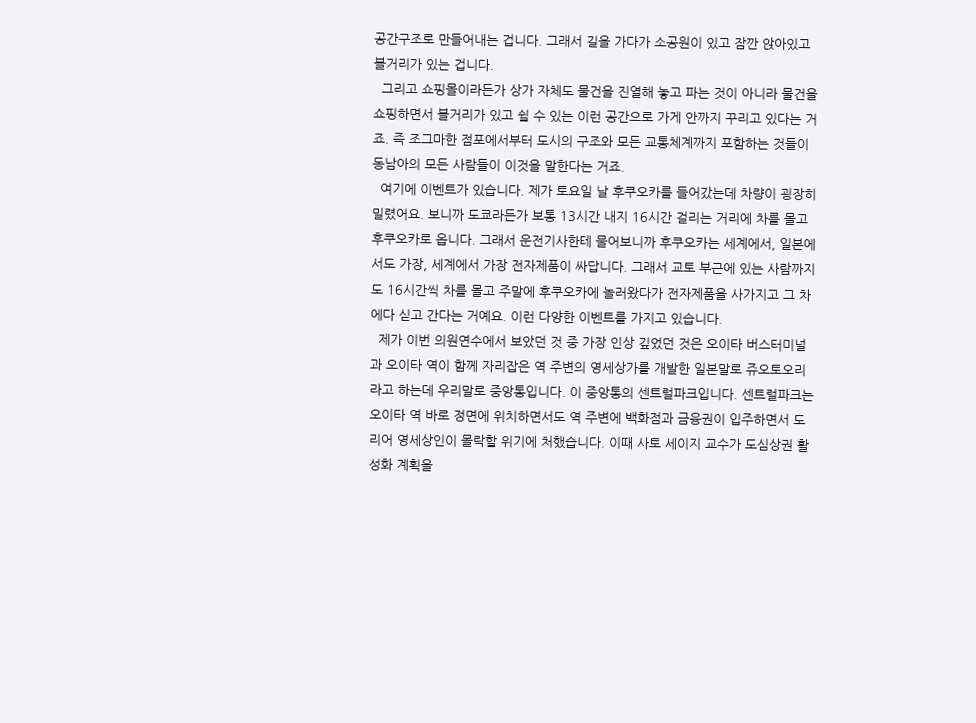공간구조로 만들어내는 겁니다. 그래서 길을 가다가 소공원이 있고 잠깐 앉아있고 볼거리가 있는 겁니다.
  그리고 쇼핑몰이라든가 상가 자체도 물건을 진열해 놓고 파는 것이 아니라 물건을 쇼핑하면서 볼거리가 있고 쉴 수 있는 이런 공간으로 가게 안까지 꾸리고 있다는 거죠. 즉 조그마한 점포에서부터 도시의 구조와 모든 교통체계까지 포함하는 것들이 동남아의 모든 사람들이 이것을 말한다는 거죠.
  여기에 이벤트가 있습니다. 제가 토요일 날 후쿠오카를 들어갔는데 차량이 굉장히 밀렸어요. 보니까 도쿄라든가 보통 13시간 내지 16시간 걸리는 거리에 차를 몰고 후쿠오카로 옵니다. 그래서 운전기사한테 물어보니까 후쿠오카는 세계에서, 일본에서도 가장, 세계에서 가장 전자제품이 싸답니다. 그래서 교토 부근에 있는 사람까지도 16시간씩 차를 몰고 주말에 후쿠오카에 놀러왔다가 전자제품을 사가지고 그 차에다 싣고 간다는 거예요. 이런 다양한 이벤트를 가지고 있습니다.
  제가 이번 의원연수에서 보았던 것 중 가장 인상 깊었던 것은 오이타 버스터미널과 오이타 역이 함께 자리잡은 역 주변의 영세상가를 개발한 일본말로 쥬오토오리라고 하는데 우리말로 중앙통입니다. 이 중앙통의 센트럴파크입니다. 센트럴파크는 오이타 역 바로 정면에 위치하면서도 역 주변에 백화점과 금융권이 입주하면서 도리어 영세상인이 몰락할 위기에 처했습니다. 이때 사토 세이지 교수가 도심상권 활성화 계획을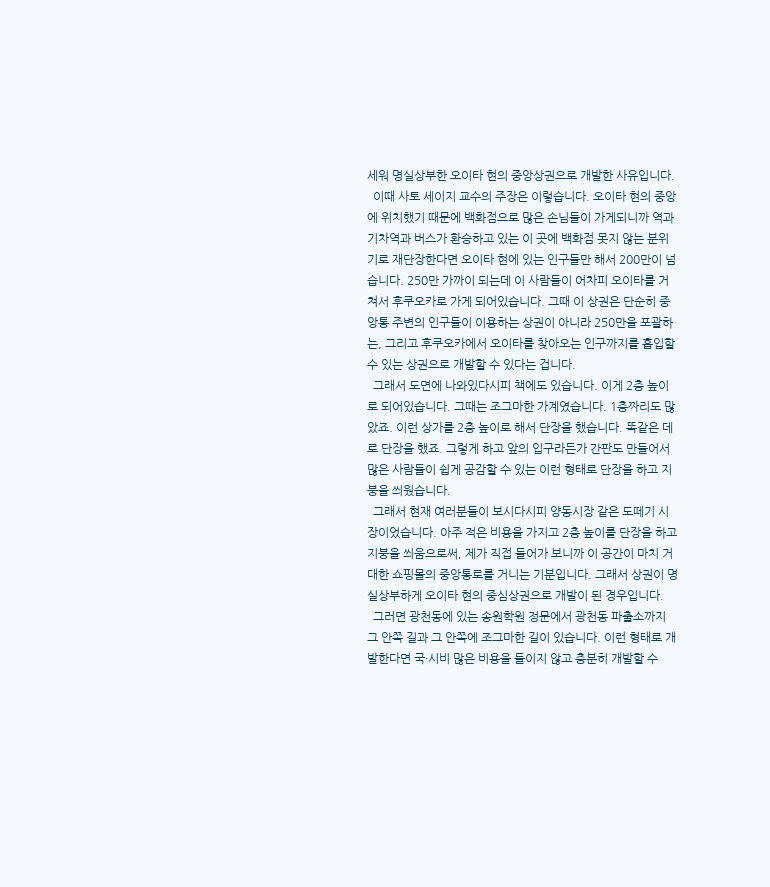세워 명실상부한 오이타 현의 중앙상권으로 개발한 사유입니다.
  이때 사토 세이지 교수의 주장은 이렇습니다. 오이타 현의 중앙에 위치했기 때문에 백화점으로 많은 손님들이 가게되니까 역과 기차역과 버스가 환승하고 있는 이 곳에 백화점 못지 않는 분위기로 재단장한다면 오이타 현에 있는 인구들만 해서 200만이 넘습니다. 250만 가까이 되는데 이 사람들이 어차피 오이타를 거쳐서 후쿠오카로 가게 되어있습니다. 그때 이 상권은 단순히 중앙통 주변의 인구들이 이용하는 상권이 아니라 250만을 포괄하는, 그리고 후쿠오카에서 오이타를 찾아오는 인구까지를 흡입할 수 있는 상권으로 개발할 수 있다는 겁니다.
  그래서 도면에 나와있다시피 책에도 있습니다. 이게 2층 높이로 되어있습니다. 그때는 조그마한 가계였습니다. 1층짜리도 많았죠. 이런 상가를 2층 높이로 해서 단장을 했습니다. 똑같은 데로 단장을 했죠. 그렇게 하고 앞의 입구라든가 간판도 만들어서 많은 사람들이 쉽게 공감할 수 있는 이런 형태로 단장을 하고 지붕을 씌웠습니다.
  그래서 현재 여러분들이 보시다시피 양동시장 같은 도떼기 시장이었습니다. 아주 적은 비용을 가지고 2층 높이를 단장을 하고 지붕을 씌움으로써, 제가 직접 들어가 보니까 이 공간이 마치 거대한 쇼핑몰의 중앙통로를 거니는 기분입니다. 그래서 상권이 명실상부하게 오이타 현의 중심상권으로 개발이 된 경우입니다.
  그러면 광천동에 있는 송원학원 정문에서 광천동 파출소까지 그 안쪽 길과 그 안쪽에 조그마한 길이 있습니다. 이런 형태로 개발한다면 국·시비 많은 비용을 들이지 않고 충분히 개발할 수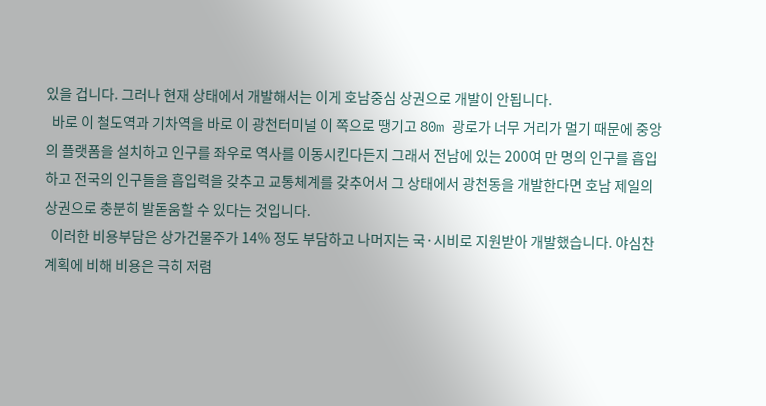있을 겁니다. 그러나 현재 상태에서 개발해서는 이게 호남중심 상권으로 개발이 안됩니다.
  바로 이 철도역과 기차역을 바로 이 광천터미널 이 쪽으로 땡기고 80m 광로가 너무 거리가 멀기 때문에 중앙의 플랫폼을 설치하고 인구를 좌우로 역사를 이동시킨다든지 그래서 전남에 있는 200여 만 명의 인구를 흡입하고 전국의 인구들을 흡입력을 갖추고 교통체계를 갖추어서 그 상태에서 광천동을 개발한다면 호남 제일의 상권으로 충분히 발돋움할 수 있다는 것입니다.
  이러한 비용부담은 상가건물주가 14% 정도 부담하고 나머지는 국·시비로 지원받아 개발했습니다. 야심찬 계획에 비해 비용은 극히 저렴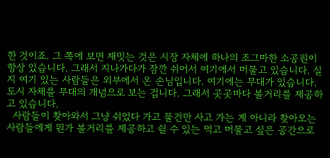한 것이죠. 그 쪽에 보면 재밋는 것은 시장 자체에 하나의 조그마한 소공원이 항상 있습니다. 그래서 지나가다가 잠깐 쉬어서 여기에서 머물고 있습니다. 실지 여기 있는 사람들은 외부에서 온 손님입니다. 여기에는 무대가 있습니다. 도시 자체를 무대의 개념으로 보는 겁니다. 그래서 곳곳마다 볼거리를 제공하고 있습니다.
  사람들이 찾아와서 그냥 쉬었다 가고 물건만 사고 가는 게 아니라 찾아오는 사람들에게 뭔가 볼거리를 제공하고 쉴 수 있는 먹고 머물고 싶은 공간으로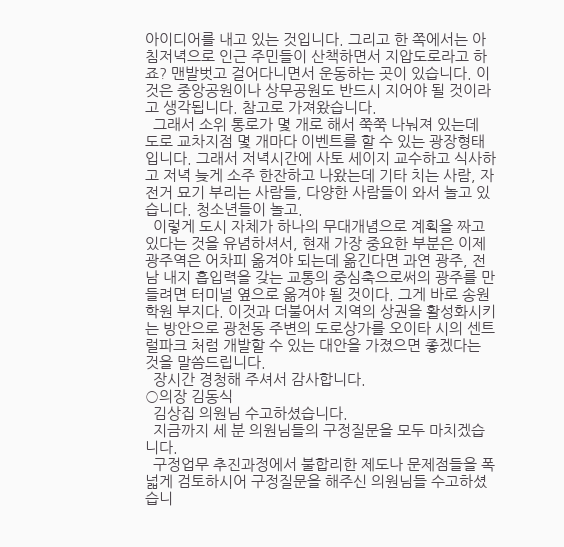아이디어를 내고 있는 것입니다. 그리고 한 쪽에서는 아침저녁으로 인근 주민들이 산책하면서 지압도로라고 하죠? 맨발벗고 걸어다니면서 운동하는 곳이 있습니다. 이것은 중앙공원이나 상무공원도 반드시 지어야 될 것이라고 생각됩니다. 참고로 가져왔습니다.
  그래서 소위 통로가 몇 개로 해서 쭉쭉 나눠져 있는데 도로 교차지점 몇 개마다 이벤트를 할 수 있는 광장형태입니다. 그래서 저녁시간에 사토 세이지 교수하고 식사하고 저녁 늦게 소주 한잔하고 나왔는데 기타 치는 사람, 자전거 묘기 부리는 사람들, 다양한 사람들이 와서 놀고 있습니다. 청소년들이 놀고.
  이렇게 도시 자체가 하나의 무대개념으로 계획을 짜고 있다는 것을 유념하셔서, 현재 가장 중요한 부분은 이제 광주역은 어차피 옮겨야 되는데 옮긴다면 과연 광주, 전남 내지 흡입력을 갖는 교통의 중심축으로써의 광주를 만들려면 터미널 옆으로 옮겨야 될 것이다. 그게 바로 송원학원 부지다. 이것과 더불어서 지역의 상권을 활성화시키는 방안으로 광천동 주변의 도로상가를 오이타 시의 센트럴파크 처럼 개발할 수 있는 대안을 가졌으면 좋겠다는 것을 말씀드립니다.
  장시간 경청해 주셔서 감사합니다.
○의장 김동식
  김상집 의원님 수고하셨습니다.
  지금까지 세 분 의원님들의 구정질문을 모두 마치겠습니다.
  구정업무 추진과정에서 불합리한 제도나 문제점들을 폭넓게 검토하시어 구정질문을 해주신 의원님들 수고하셨습니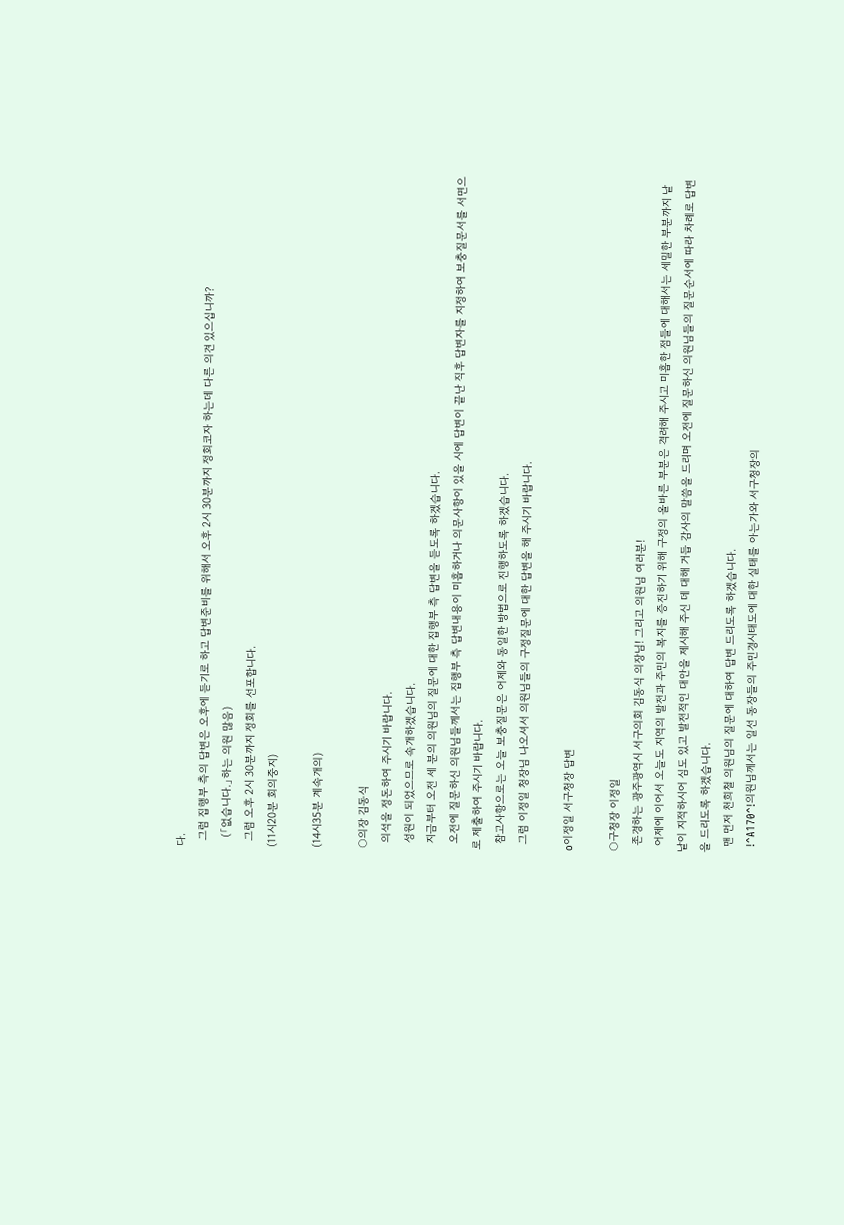다.
  그럼 집행부 측의 답변은 오후에 듣기로 하고 답변준비를 위해서 오후 2시 30분까지 정회코자 하는데 다른 의견 있으십니까?
   (「없습니다.」하는 의원 많음)
  그럼 오후 2시 30분까지 정회를 선포합니다.
(11시20분 회의중지)

(14시35분 계속개의)

○의장 김동식
  의석을 정돈하여 주시기 바랍니다.
  성원이 되었으므로 속개하겠습니다.
  지금부터 오전 세 분의 의원님의 질문에 대한 집행부 측 답변을 듣도록 하겠습니다.
  오전에 질문하신 의원님들께서는 집행부 측 답변내용이 미흡하거나 의문사항이 있을 시에 답변이 끝난 직후 답변자를 지정하여 보충질문서를 서면으로 제출하여 주시기 바랍니다.
  참고사항으로는 오늘 보충질문은 어제와 동일한 방법으로 진행하도록 하겠습니다.
  그럼 이정일 청장님 나오셔서 의원님들의 구정질문에 대한 답변을 해 주시기 바랍니다.

o이정일 서구청장 답변

○구청장 이정일
  존경하는 광주광역시 서구의회 김동식 의장님! 그리고 의원님 여러분!
  어제에 이어서 오늘도 지역의 발전과 주민의 복지를 증진하기 위해 구정의 올바른 부분은 격려해 주시고 미흡한 점들에 대해서는 세밀한 부분까지 낱낱이 지적하시어 심도 있고 발전적인 대안을 제시해 주신 데 대해 거듭 감사의 말씀을 드리며 오전에 질문하신 의원님들의 질문순서에 따라 차례로 답변을 드리도록 하겠습니다.
  맨 먼저 천희철 의원님의 질문에 대하여 답변 드리도록 하겠습니다.
  !^A170^!의원님께서는 일선 동장들의 주민경시태도에 대한 실태를 아는가와 서구청장의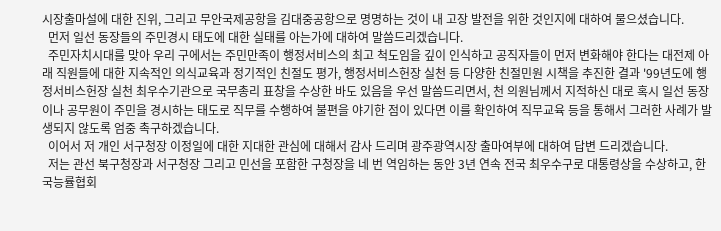시장출마설에 대한 진위, 그리고 무안국제공항을 김대중공항으로 명명하는 것이 내 고장 발전을 위한 것인지에 대하여 물으셨습니다.
  먼저 일선 동장들의 주민경시 태도에 대한 실태를 아는가에 대하여 말씀드리겠습니다.
  주민자치시대를 맞아 우리 구에서는 주민만족이 행정서비스의 최고 척도임을 깊이 인식하고 공직자들이 먼저 변화해야 한다는 대전제 아래 직원들에 대한 지속적인 의식교육과 정기적인 친절도 평가, 행정서비스헌장 실천 등 다양한 친절민원 시책을 추진한 결과 '99년도에 행정서비스헌장 실천 최우수기관으로 국무총리 표창을 수상한 바도 있음을 우선 말씀드리면서, 천 의원님께서 지적하신 대로 혹시 일선 동장이나 공무원이 주민을 경시하는 태도로 직무를 수행하여 불편을 야기한 점이 있다면 이를 확인하여 직무교육 등을 통해서 그러한 사례가 발생되지 않도록 엄중 촉구하겠습니다.
  이어서 저 개인 서구청장 이정일에 대한 지대한 관심에 대해서 감사 드리며 광주광역시장 출마여부에 대하여 답변 드리겠습니다.
  저는 관선 북구청장과 서구청장 그리고 민선을 포함한 구청장을 네 번 역임하는 동안 3년 연속 전국 최우수구로 대통령상을 수상하고, 한국능률협회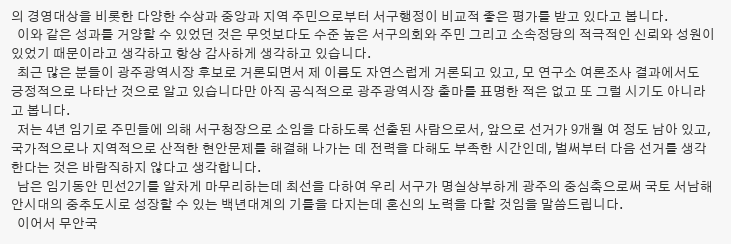의 경영대상을 비롯한 다양한 수상과 중앙과 지역 주민으로부터 서구행정이 비교적 좋은 평가를 받고 있다고 봅니다.
  이와 같은 성과를 거양할 수 있었던 것은 무엇보다도 수준 높은 서구의회와 주민 그리고 소속정당의 적극적인 신뢰와 성원이 있었기 때문이라고 생각하고 항상 감사하게 생각하고 있습니다.
  최근 많은 분들이 광주광역시장 후보로 거론되면서 제 이름도 자연스럽게 거론되고 있고, 모 연구소 여론조사 결과에서도 긍정적으로 나타난 것으로 알고 있습니다만 아직 공식적으로 광주광역시장 출마를 표명한 적은 없고 또 그럴 시기도 아니라고 봅니다.
  저는 4년 임기로 주민들에 의해 서구청장으로 소임을 다하도록 선출된 사람으로서, 앞으로 선거가 9개월 여 정도 남아 있고, 국가적으로나 지역적으로 산적한 현안문제를 해결해 나가는 데 전력을 다해도 부족한 시간인데, 벌써부터 다음 선거를 생각한다는 것은 바람직하지 않다고 생각합니다.
  남은 임기동안 민선2기를 알차게 마무리하는데 최선을 다하여 우리 서구가 명실상부하게 광주의 중심축으로써 국토 서남해안시대의 중추도시로 성장할 수 있는 백년대계의 기틀을 다지는데 혼신의 노력을 다할 것임을 말씀드립니다.
  이어서 무안국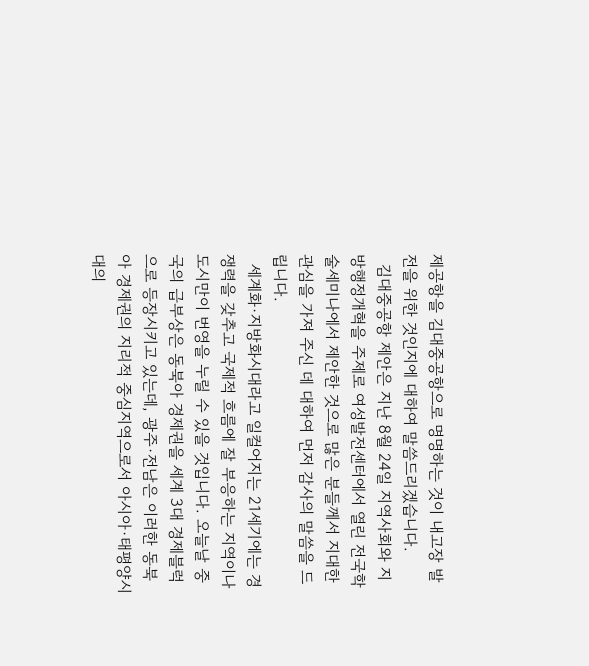제공항을 김대중공항으로 명명하는 것이 내고장 발전을 위한 것인지에 대하여 말씀드리겠습니다.
  김대중공항 제안은 지난 8월 24일 지역사회와 지방행정개혁을 주제로 여성발전센터에서 열린 전국학술세미나에서 제안한 것으로 많은 분들께서 지대한 관심을 가져 주신 데 대하여 먼저 감사의 말씀을 드립니다.
  세계화·지방화시대라고 일컬어지는 21세기에는 경쟁력을 갖추고 국제적 흐름에 잘 부응하는 지역이나 도시만이 번영을 누릴 수 있을 것입니다. 오늘날 중국의 급부상은 동북아 경제권을 세계 3대 경제블럭으로 등장시키고 있는데, 광주·전남은 이러한 동북아 경제권의 지리적 중심지역으로서 아시아·태평양시대의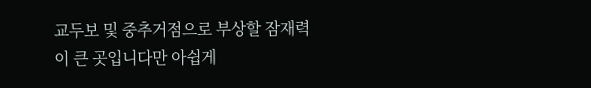교두보 및 중추거점으로 부상할 잠재력이 큰 곳입니다만 아쉽게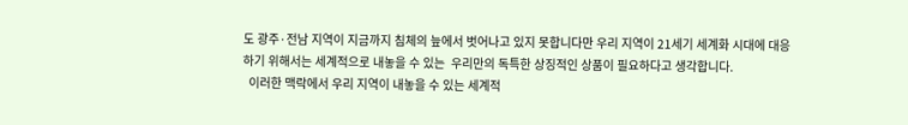도 광주·전남 지역이 지금까지 침체의 늪에서 벗어나고 있지 못합니다만 우리 지역이 21세기 세계화 시대에 대응하기 위해서는 세계적으로 내놓을 수 있는  우리만의 독특한 상징적인 상품이 필요하다고 생각합니다.
  이러한 맥락에서 우리 지역이 내놓을 수 있는 세계적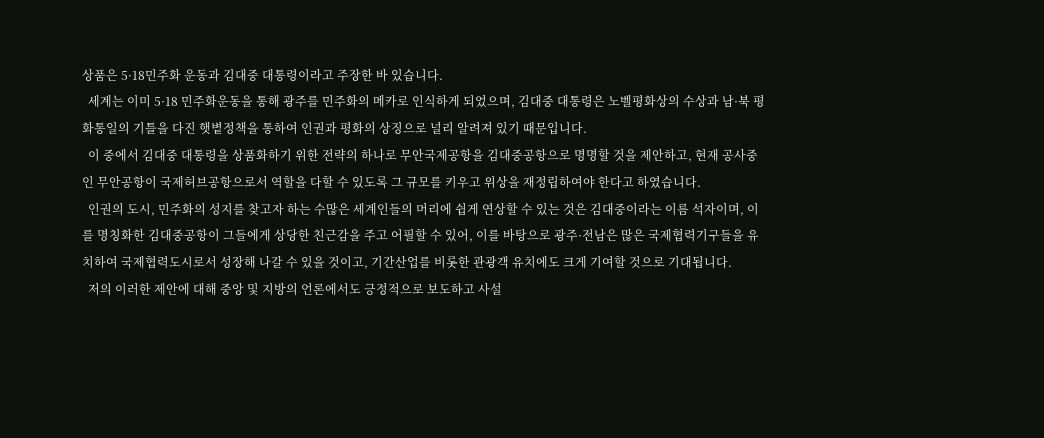상품은 5·18민주화 운동과 김대중 대통령이라고 주장한 바 있습니다.
  세계는 이미 5·18 민주화운동을 통해 광주를 민주화의 메카로 인식하게 되었으며, 김대중 대통령은 노벨평화상의 수상과 남·북 평화통일의 기틀을 다진 햇볕정책을 통하여 인권과 평화의 상징으로 널리 알려져 있기 때문입니다.
  이 중에서 김대중 대통령을 상품화하기 위한 전략의 하나로 무안국제공항을 김대중공항으로 명명할 것을 제안하고, 현재 공사중인 무안공항이 국제허브공항으로서 역할을 다할 수 있도록 그 규모를 키우고 위상을 재정립하여야 한다고 하였습니다.
  인권의 도시, 민주화의 성지를 찾고자 하는 수많은 세계인들의 머리에 쉽게 연상할 수 있는 것은 김대중이라는 이름 석자이며, 이를 명칭화한 김대중공항이 그들에게 상당한 친근감을 주고 어필할 수 있어, 이를 바탕으로 광주·전남은 많은 국제협력기구들을 유치하여 국제협력도시로서 성장해 나갈 수 있을 것이고, 기간산업를 비롯한 관광객 유치에도 크게 기여할 것으로 기대됩니다.
  저의 이러한 제안에 대해 중앙 및 지방의 언론에서도 긍정적으로 보도하고 사설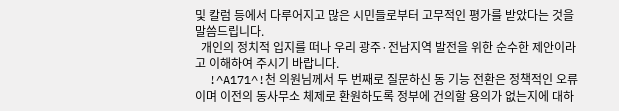및 칼럼 등에서 다루어지고 많은 시민들로부터 고무적인 평가를 받았다는 것을 말씀드립니다.
  개인의 정치적 입지를 떠나 우리 광주·전남지역 발전을 위한 순수한 제안이라고 이해하여 주시기 바랍니다.
  !^A171^!천 의원님께서 두 번째로 질문하신 동 기능 전환은 정책적인 오류이며 이전의 동사무소 체제로 환원하도록 정부에 건의할 용의가 없는지에 대하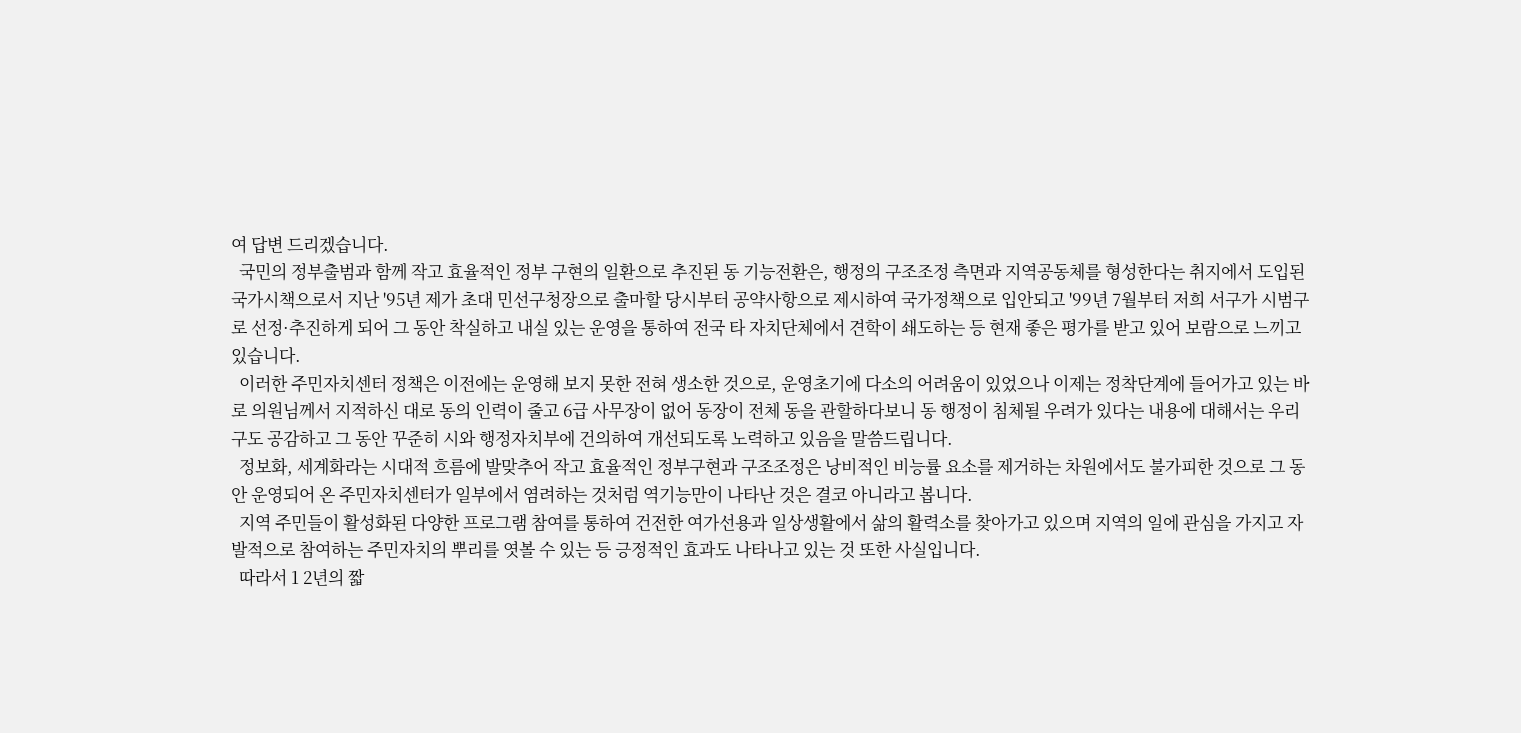여 답변 드리겠습니다.
  국민의 정부출범과 함께 작고 효율적인 정부 구현의 일환으로 추진된 동 기능전환은, 행정의 구조조정 측면과 지역공동체를 형성한다는 취지에서 도입된 국가시책으로서 지난 '95년 제가 초대 민선구청장으로 출마할 당시부터 공약사항으로 제시하여 국가정책으로 입안되고 '99년 7월부터 저희 서구가 시범구로 선정·추진하게 되어 그 동안 착실하고 내실 있는 운영을 통하여 전국 타 자치단체에서 견학이 쇄도하는 등 현재 좋은 평가를 받고 있어 보람으로 느끼고 있습니다.
  이러한 주민자치센터 정책은 이전에는 운영해 보지 못한 전혀 생소한 것으로, 운영초기에 다소의 어려움이 있었으나 이제는 정착단계에 들어가고 있는 바로 의원님께서 지적하신 대로 동의 인력이 줄고 6급 사무장이 없어 동장이 전체 동을 관할하다보니 동 행정이 침체될 우려가 있다는 내용에 대해서는 우리 구도 공감하고 그 동안 꾸준히 시와 행정자치부에 건의하여 개선되도록 노력하고 있음을 말씀드립니다.
  정보화, 세계화라는 시대적 흐름에 발맞추어 작고 효율적인 정부구현과 구조조정은 낭비적인 비능률 요소를 제거하는 차원에서도 불가피한 것으로 그 동안 운영되어 온 주민자치센터가 일부에서 염려하는 것처럼 역기능만이 나타난 것은 결코 아니라고 봅니다.
  지역 주민들이 활성화된 다양한 프로그램 참여를 통하여 건전한 여가선용과 일상생활에서 삶의 활력소를 찾아가고 있으며 지역의 일에 관심을 가지고 자발적으로 참여하는 주민자치의 뿌리를 엿볼 수 있는 등 긍정적인 효과도 나타나고 있는 것 또한 사실입니다.
  따라서 1 2년의 짧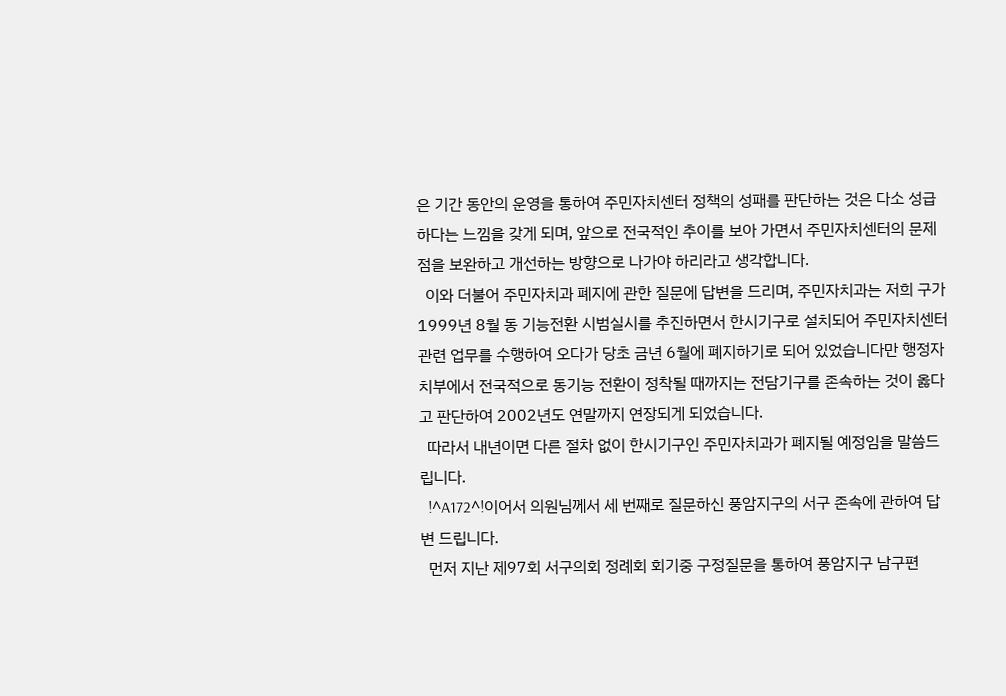은 기간 동안의 운영을 통하여 주민자치센터 정책의 성패를 판단하는 것은 다소 성급하다는 느낌을 갖게 되며, 앞으로 전국적인 추이를 보아 가면서 주민자치센터의 문제점을 보완하고 개선하는 방향으로 나가야 하리라고 생각합니다.
  이와 더불어 주민자치과 폐지에 관한 질문에 답변을 드리며, 주민자치과는 저희 구가 1999년 8월 동 기능전환 시범실시를 추진하면서 한시기구로 설치되어 주민자치센터 관련 업무를 수행하여 오다가 당초 금년 6월에 폐지하기로 되어 있었습니다만 행정자치부에서 전국적으로 동기능 전환이 정착될 때까지는 전담기구를 존속하는 것이 옳다고 판단하여 2002년도 연말까지 연장되게 되었습니다.
  따라서 내년이면 다른 절차 없이 한시기구인 주민자치과가 폐지될 예정임을 말씀드립니다.
  !^A172^!이어서 의원님께서 세 번째로 질문하신 풍암지구의 서구 존속에 관하여 답변 드립니다.
  먼저 지난 제97회 서구의회 정례회 회기중 구정질문을 통하여 풍암지구 남구편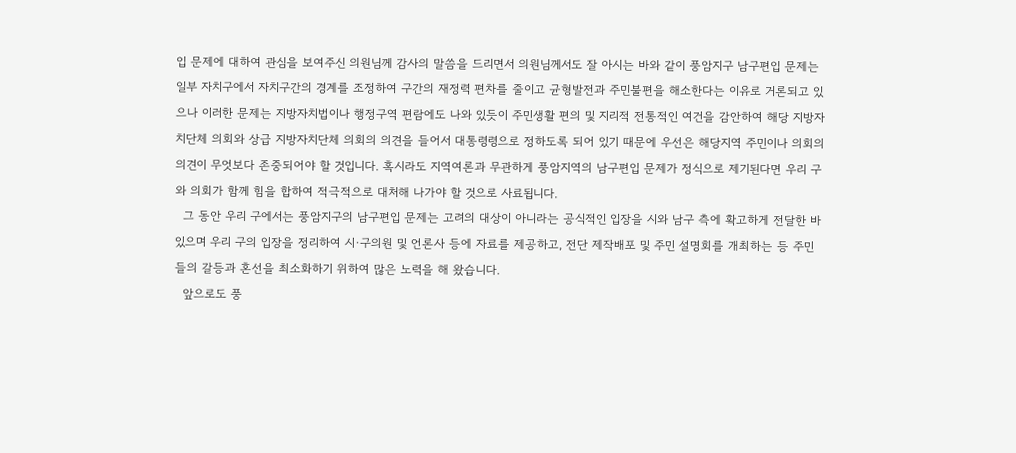입 문제에 대하여 관심을 보여주신 의원님께 감사의 말씀을 드리면서 의원님께서도 잘 아시는 바와 같이 풍암지구 남구편입 문제는 일부 자치구에서 자치구간의 경계를 조정하여 구간의 재정력 편차를 줄이고 균형발전과 주민불편을 해소한다는 이유로 거론되고 있으나 이러한 문제는 지방자치법이나 행정구역 편람에도 나와 있듯이 주민생활 편의 및 지리적 전통적인 여건을 감안하여 해당 지방자치단체 의회와 상급 지방자치단체 의회의 의견을 들어서 대통령령으로 정하도록 되어 있기 때문에 우선은 해당지역 주민이나 의회의 의견이 무엇보다 존중되어야 할 것입니다. 혹시라도 지역여론과 무관하게 풍암지역의 남구편입 문제가 정식으로 제기된다면 우리 구와 의회가 함께 힘을 합하여 적극적으로 대처해 나가야 할 것으로 사료됩니다.
  그 동안 우리 구에서는 풍암지구의 남구편입 문제는 고려의 대상이 아니라는 공식적인 입장을 시와 남구 측에 확고하게 전달한 바 있으며 우리 구의 입장을 정리하여 시·구의원 및 언론사 등에 자료를 제공하고, 전단 제작배포 및 주민 설명회를 개최하는 등 주민들의 갈등과 혼선을 최소화하기 위하여 많은 노력을 해 왔습니다.
  앞으로도 풍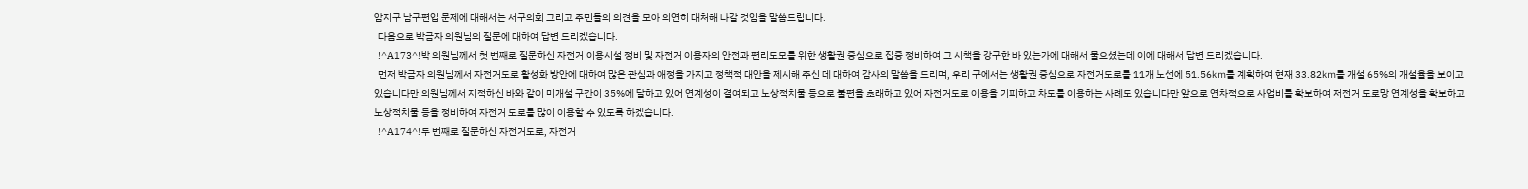암지구 남구편입 문제에 대해서는 서구의회 그리고 주민들의 의견을 모아 의연히 대처해 나갈 것임을 말씀드립니다.
  다음으로 박금자 의원님의 질문에 대하여 답변 드리겠습니다.
  !^A173^!박 의원님께서 첫 번째로 질문하신 자전거 이용시설 정비 및 자전거 이용자의 안전과 편리도모를 위한 생활권 중심으로 집중 정비하여 그 시책을 강구한 바 있는가에 대해서 물으셨는데 이에 대해서 답변 드리겠습니다.
  먼저 박금자 의원님께서 자전거도로 활성화 방안에 대하여 많은 관심과 애정을 가지고 정책적 대안을 제시해 주신 데 대하여 감사의 말씀을 드리며, 우리 구에서는 생활권 중심으로 자전거도로를 11개 노선에 51.56㎞를 계획하여 현재 33.82㎞를 개설 65%의 개설율을 보이고 있습니다만 의원님께서 지적하신 바와 같이 미개설 구간이 35%에 달하고 있어 연계성이 결여되고 노상적치물 등으로 불편을 초래하고 있어 자전거도로 이용을 기피하고 차도를 이용하는 사례도 있습니다만 앞으로 연차적으로 사업비를 확보하여 저전거 도로망 연계성을 확보하고 노상적치물 등을 정비하여 자전거 도로를 많이 이용할 수 있도록 하겠습니다.
  !^A174^!두 번째로 질문하신 자전거도로, 자전거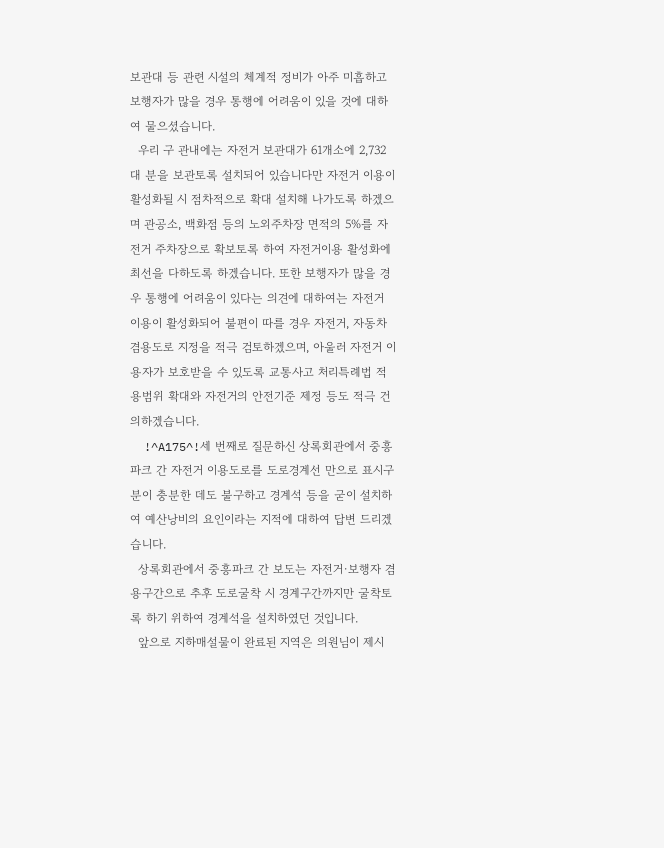보관대 등 관련 시설의 체계적 정비가 아주 미흡하고 보행자가 많을 경우 통행에 어려움이 있을 것에 대하여 물으셨습니다.
  우리 구 관내에는 자전거 보관대가 61개소에 2,732대 분을 보관토록 설치되어 있습니다만 자전거 이용이 활성화될 시 점차적으로 확대 설치해 나가도록 하겠으며 관공소, 백화점 등의 노외주차장 면적의 5%를 자전거 주차장으로 확보토록 하여 자전거이용 활성화에 최선을 다하도록 하겠습니다. 또한 보행자가 많을 경우 통행에 어려움이 있다는 의견에 대하여는 자전거 이용이 활성화되어 불편이 따를 경우 자전거, 자동차 겸용도로 지정을 적극 검토하겠으며, 아울러 자전거 이용자가 보호받을 수 있도록 교통사고 처리특례법 적용범위 확대와 자전거의 안전기준 제정 등도 적극 건의하겠습니다.
  !^A175^!세 번째로 질문하신 상록회관에서 중흥파크 간 자전거 이용도로를 도로경계선 만으로 표시구분이 충분한 데도 불구하고 경계석 등을 굳이 설치하여 예산낭비의 요인이라는 지적에 대하여 답변 드리겠습니다.
  상록회관에서 중흥파크 간 보도는 자전거·보행자 겸용구간으로 추후 도로굴착 시 경계구간까지만 굴착토록 하기 위하여 경계석을 설치하였던 것입니다.
  앞으로 지하매설물이 완료된 지역은 의원님이 제시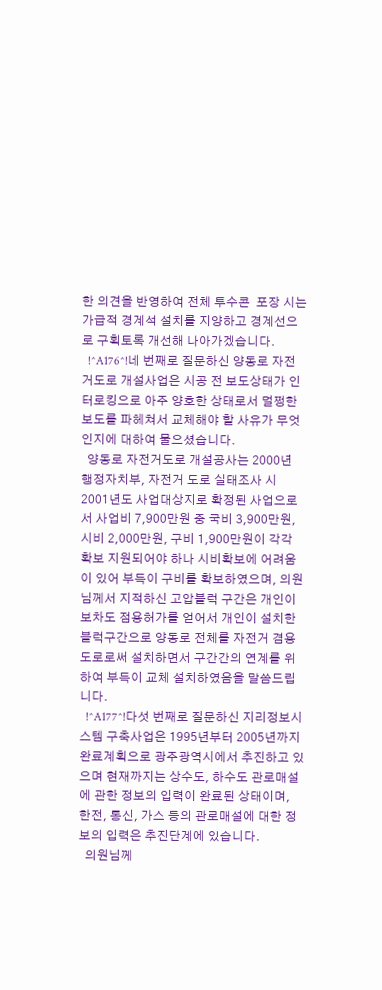한 의견을 반영하여 전체 투수콘  포장 시는 가급적 경계석 설치를 지양하고 경계선으로 구획토록 개선해 나아가겠습니다.
  !^A176^!네 번째로 질문하신 양동로 자전거도로 개설사업은 시공 전 보도상태가 인터로킹으로 아주 양호한 상태로서 멀쩡한 보도를 파헤쳐서 교체해야 할 사유가 무엇인지에 대하여 물으셨습니다.
  양동로 자전거도로 개설공사는 2000년 행정자치부, 자전거 도로 실태조사 시 2001년도 사업대상지로 확정된 사업으로서 사업비 7,900만원 중 국비 3,900만원, 시비 2,000만원, 구비 1,900만원이 각각 확보 지원되어야 하나 시비확보에 어려움이 있어 부득이 구비를 확보하였으며, 의원님께서 지적하신 고압블럭 구간은 개인이 보차도 점용허가를 얻어서 개인이 설치한 블럭구간으로 양동로 전체를 자전거 겸용도로로써 설치하면서 구간간의 연계를 위하여 부득이 교체 설치하였음을 말씀드립니다.
  !^A177^!다섯 번째로 질문하신 지리정보시스템 구축사업은 1995년부터 2005년까지 완료계획으로 광주광역시에서 추진하고 있으며 현재까지는 상수도, 하수도 관로매설에 관한 정보의 입력이 완료된 상태이며, 한전, 통신, 가스 등의 관로매설에 대한 정보의 입력은 추진단계에 있습니다.
  의원님께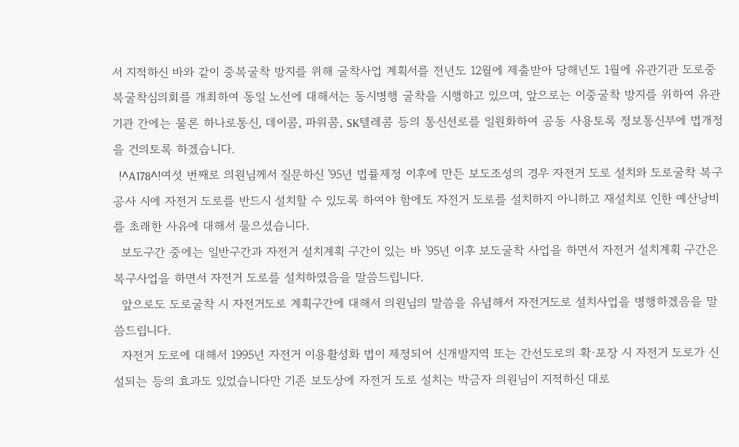서 지적하신 바와 같이 중복굴착 방지를 위해 굴착사업 계획서를 전년도 12월에 제출받아 당해년도 1월에 유관기관 도로중복굴착심의회를 개최하여 동일 노선에 대해서는 동시병행 굴착을 시행하고 있으며, 앞으로는 이중굴착 방지를 위하여 유관기관 간에는 물론 하나로통신, 데이콤, 파워콤, SK텔레콤 등의 통신선로를 일원화하여 공동 사용토록 정보통신부에 법개정을 건의토록 하겠습니다.
  !^A178^!여섯 번째로 의원님께서 질문하신 '95년 법률제정 이후에 만든 보도조성의 경우 자전거 도로 설치와 도로굴착 복구공사 시에 자전거 도로를 반드시 설치할 수 있도록 하여야 함에도 자전거 도로를 설치하지 아니하고 재설치로 인한 예산낭비를 초래한 사유에 대해서 물으셨습니다.
  보도구간 중에는 일반구간과 자전거 설치계획 구간이 있는 바 '95년 이후 보도굴착 사업을 하면서 자전거 설치계획 구간은 복구사업을 하면서 자전거 도로를 설치하였음을 말씀드립니다.
  앞으로도 도로굴착 시 자전거도로 계획구간에 대해서 의원님의 말씀을 유념해서 자전거도로 설치사업을 병행하겠음을 말씀드립니다.
  자전거 도로에 대해서 1995년 자전거 이용활성화 법이 제정되어 신개발지역 또는 간선도로의 확·포장 시 자전거 도로가 신설되는 등의 효과도 있었습니다만 기존 보도상에 자전거 도로 설치는 박금자 의원님이 지적하신 대로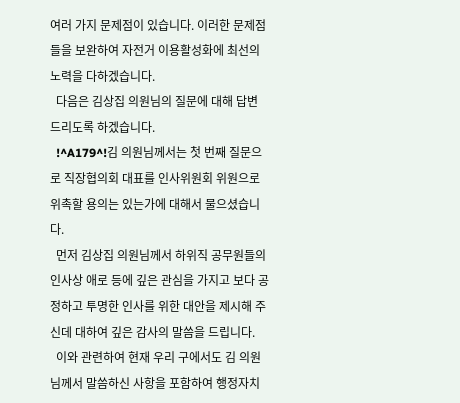여러 가지 문제점이 있습니다. 이러한 문제점들을 보완하여 자전거 이용활성화에 최선의 노력을 다하겠습니다.
  다음은 김상집 의원님의 질문에 대해 답변 드리도록 하겠습니다.
  !^A179^!김 의원님께서는 첫 번째 질문으로 직장협의회 대표를 인사위원회 위원으로 위촉할 용의는 있는가에 대해서 물으셨습니다.
  먼저 김상집 의원님께서 하위직 공무원들의 인사상 애로 등에 깊은 관심을 가지고 보다 공정하고 투명한 인사를 위한 대안을 제시해 주신데 대하여 깊은 감사의 말씀을 드립니다.
  이와 관련하여 현재 우리 구에서도 김 의원님께서 말씀하신 사항을 포함하여 행정자치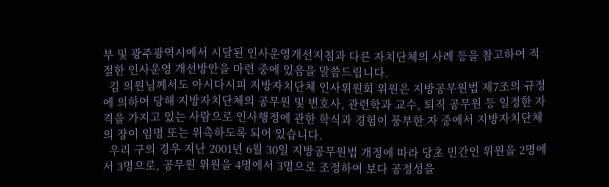부 및 광주광역시에서 시달된 인사운영개선지침과 다른 자치단체의 사례 등을 참고하여 적절한 인사운영 개선방안을 마련 중에 있음을 말씀드립니다.
  김 의원님께서도 아시다시피 지방자치단체 인사위원회 위원은 지방공무원법 제7조의 규정에 의하여 당해 지방자치단체의 공무원 및 변호사, 관련학과 교수, 퇴직 공무원 등 일정한 자격을 가지고 있는 사람으로 인사행정에 관한 학식과 경험이 풍부한 자 중에서 지방자치단체의 장이 임명 또는 위촉하도록 되어 있습니다.
  우리 구의 경우 지난 2001년 6월 30일 지방공무원법 개정에 따라 당초 민간인 위원을 2명에서 3명으로, 공무원 위원을 4명에서 3명으로 조정하여 보다 공정성을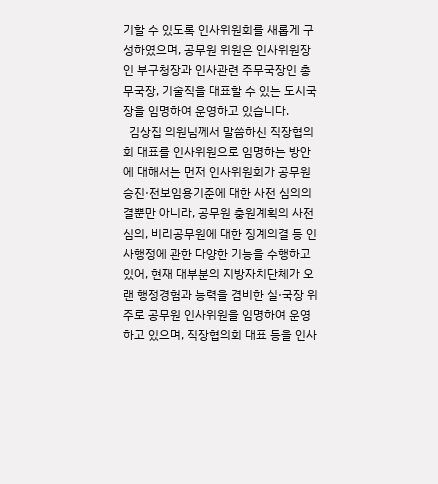기할 수 있도록 인사위원회를 새롭게 구성하였으며, 공무원 위원은 인사위원장인 부구청장과 인사관련 주무국장인 총무국장, 기술직을 대표할 수 있는 도시국장을 임명하여 운영하고 있습니다.
  김상집 의원님께서 말씀하신 직장협의회 대표를 인사위원으로 임명하는 방안에 대해서는 먼저 인사위원회가 공무원 승진·전보임용기준에 대한 사전 심의의결뿐만 아니라, 공무원 충원계획의 사전심의, 비리공무원에 대한 징계의결 등 인사행정에 관한 다양한 기능을 수행하고 있어, 현재 대부분의 지방자치단체가 오랜 행정경험과 능력을 겸비한 실·국장 위주로 공무원 인사위원을 임명하여 운영하고 있으며, 직장협의회 대표 등을 인사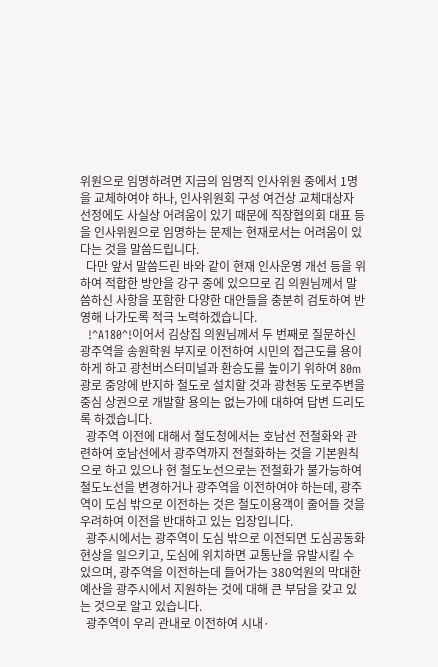위원으로 임명하려면 지금의 임명직 인사위원 중에서 1명을 교체하여야 하나, 인사위원회 구성 여건상 교체대상자 선정에도 사실상 어려움이 있기 때문에 직장협의회 대표 등을 인사위원으로 임명하는 문제는 현재로서는 어려움이 있다는 것을 말씀드립니다.
  다만 앞서 말씀드린 바와 같이 현재 인사운영 개선 등을 위하여 적합한 방안을 강구 중에 있으므로 김 의원님께서 말씀하신 사항을 포함한 다양한 대안들을 충분히 검토하여 반영해 나가도록 적극 노력하겠습니다.
  !^A180^!이어서 김상집 의원님께서 두 번째로 질문하신 광주역을 송원학원 부지로 이전하여 시민의 접근도를 용이하게 하고 광천버스터미널과 환승도를 높이기 위하여 80m 광로 중앙에 반지하 철도로 설치할 것과 광천동 도로주변을 중심 상권으로 개발할 용의는 없는가에 대하여 답변 드리도록 하겠습니다.
  광주역 이전에 대해서 철도청에서는 호남선 전철화와 관련하여 호남선에서 광주역까지 전철화하는 것을 기본원칙으로 하고 있으나 현 철도노선으로는 전철화가 불가능하여 철도노선을 변경하거나 광주역을 이전하여야 하는데, 광주역이 도심 밖으로 이전하는 것은 철도이용객이 줄어들 것을 우려하여 이전을 반대하고 있는 입장입니다.
  광주시에서는 광주역이 도심 밖으로 이전되면 도심공동화 현상을 일으키고, 도심에 위치하면 교통난을 유발시킬 수 있으며, 광주역을 이전하는데 들어가는 380억원의 막대한 예산을 광주시에서 지원하는 것에 대해 큰 부담을 갖고 있는 것으로 알고 있습니다.
  광주역이 우리 관내로 이전하여 시내·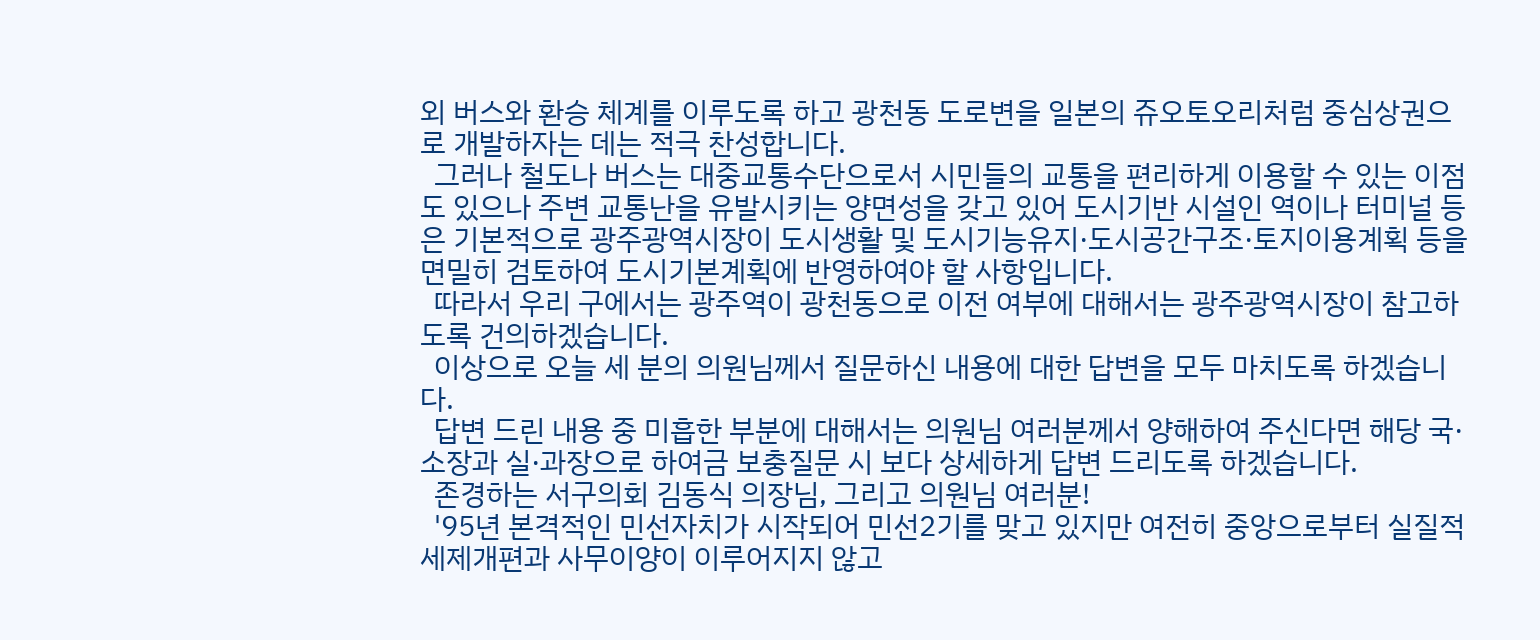외 버스와 환승 체계를 이루도록 하고 광천동 도로변을 일본의 쥬오토오리처럼 중심상권으로 개발하자는 데는 적극 찬성합니다.
  그러나 철도나 버스는 대중교통수단으로서 시민들의 교통을 편리하게 이용할 수 있는 이점도 있으나 주변 교통난을 유발시키는 양면성을 갖고 있어 도시기반 시설인 역이나 터미널 등은 기본적으로 광주광역시장이 도시생활 및 도시기능유지·도시공간구조·토지이용계획 등을 면밀히 검토하여 도시기본계획에 반영하여야 할 사항입니다.
  따라서 우리 구에서는 광주역이 광천동으로 이전 여부에 대해서는 광주광역시장이 참고하도록 건의하겠습니다.
  이상으로 오늘 세 분의 의원님께서 질문하신 내용에 대한 답변을 모두 마치도록 하겠습니다.
  답변 드린 내용 중 미흡한 부분에 대해서는 의원님 여러분께서 양해하여 주신다면 해당 국·소장과 실·과장으로 하여금 보충질문 시 보다 상세하게 답변 드리도록 하겠습니다.
  존경하는 서구의회 김동식 의장님, 그리고 의원님 여러분!
  '95년 본격적인 민선자치가 시작되어 민선2기를 맞고 있지만 여전히 중앙으로부터 실질적 세제개편과 사무이양이 이루어지지 않고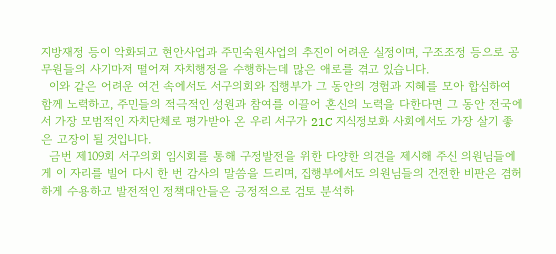지방재정 등이 악화되고 현안사업과 주민숙원사업의 추진이 어려운 실정이며, 구조조정 등으로 공무원들의 사기마저 떨어져 자치행정을 수행하는데 많은 애로를 겪고 있습니다.
  이와 같은 어려운 여건 속에서도 서구의회와 집행부가 그 동안의 경험과 지혜를 모아 합심하여 함께 노력하고, 주민들의 적극적인 성원과 참여를 이끌어 혼신의 노력을 다한다면 그 동안 전국에서 가장 모범적인 자치단체로 평가받아 온 우리 서구가 21C 지식정보화 사회에서도 가장 살기 좋은 고장이 될 것입니다.
  금번 제109회 서구의회 임시회를 통해 구정발전을 위한 다양한 의견을 제시해 주신 의원님들에게 이 자리를 빌어 다시 한 번 감사의 말씀을 드리며, 집행부에서도 의원님들의 건전한 비판은 겸허하게 수용하고 발전적인 정책대안들은 긍정적으로 검토 분석하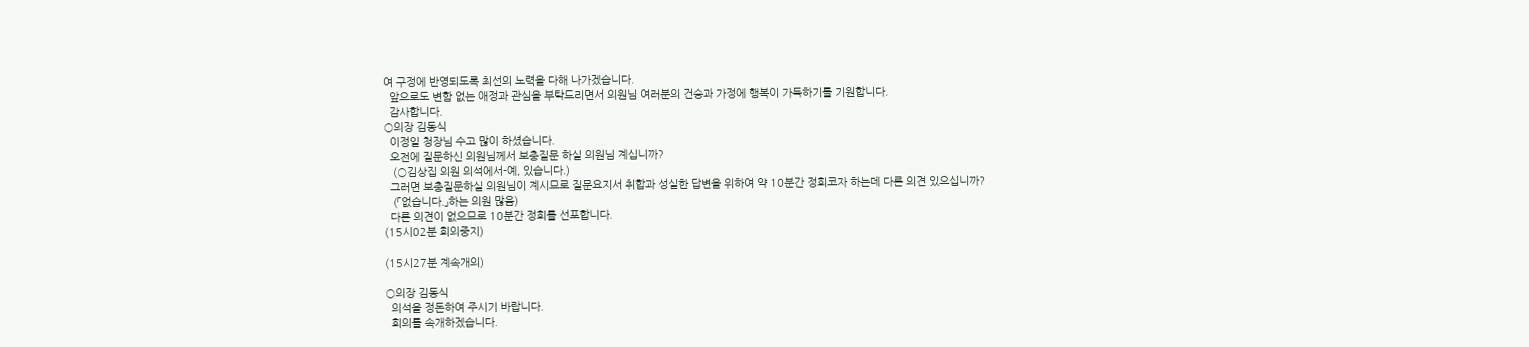여 구정에 반영되도록 최선의 노력을 다해 나가겠습니다.
  앞으로도 변함 없는 애정과 관심을 부탁드리면서 의원님 여러분의 건승과 가정에 행복이 가득하기를 기원합니다.
  감사합니다.
○의장 김동식
  이정일 청장님 수고 많이 하셨습니다.
  오전에 질문하신 의원님께서 보충질문 하실 의원님 계십니까?
   (○김상집 의원 의석에서-예, 있습니다.)
  그러면 보충질문하실 의원님이 계시므로 질문요지서 취합과 성실한 답변을 위하여 약 10분간 정회코자 하는데 다른 의견 있으십니까?
   (「없습니다.」하는 의원 많음)
  다른 의견이 없으므로 10분간 정회를 선포합니다.
(15시02분 회의중지)

(15시27분 계속개의)

○의장 김동식
  의석을 정돈하여 주시기 바랍니다.
  회의를 속개하겠습니다.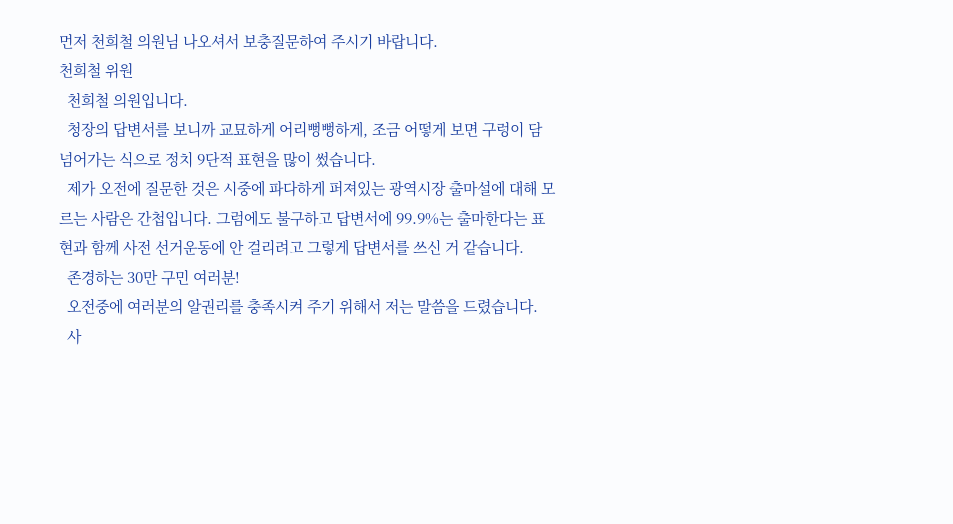먼저 천희철 의원님 나오셔서 보충질문하여 주시기 바랍니다.
천희철 위원
  천희철 의원입니다.
  청장의 답변서를 보니까 교묘하게 어리뻥뻥하게, 조금 어떻게 보면 구렁이 담 넘어가는 식으로 정치 9단적 표현을 많이 썼습니다.
  제가 오전에 질문한 것은 시중에 파다하게 퍼져있는 광역시장 출마설에 대해 모르는 사람은 간첩입니다. 그럼에도 불구하고 답변서에 99.9%는 출마한다는 표현과 함께 사전 선거운동에 안 걸리려고 그렇게 답변서를 쓰신 거 같습니다.
  존경하는 30만 구민 여러분!
  오전중에 여러분의 알권리를 충족시켜 주기 위해서 저는 말씀을 드렸습니다.
  사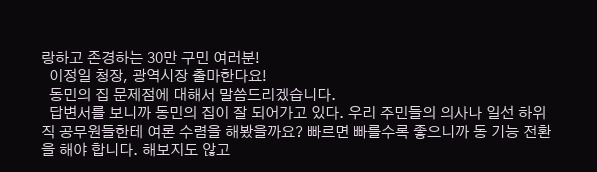랑하고 존경하는 30만 구민 여러분!
  이정일 청장, 광역시장 출마한다요!
  동민의 집 문제점에 대해서 말씀드리겠습니다.
  답변서를 보니까 동민의 집이 잘 되어가고 있다. 우리 주민들의 의사나 일선 하위직 공무원들한테 여론 수렴을 해봤을까요? 빠르면 빠를수록 좋으니까 동 기능 전환을 해야 합니다. 해보지도 않고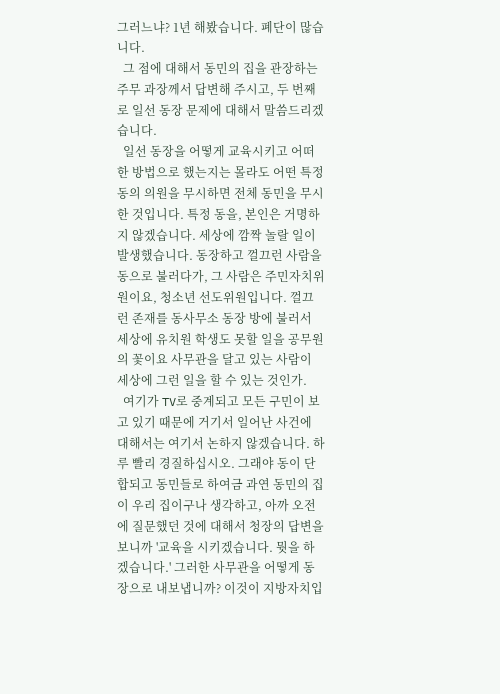그러느냐? 1년 해봤습니다. 폐단이 많습니다.
  그 점에 대해서 동민의 집을 관장하는 주무 과장께서 답변해 주시고, 두 번째로 일선 동장 문제에 대해서 말씀드리겠습니다.
  일선 동장을 어떻게 교육시키고 어떠한 방법으로 했는지는 몰라도 어떤 특정 동의 의원을 무시하면 전체 동민을 무시한 것입니다. 특정 동을, 본인은 거명하지 않겠습니다. 세상에 깜짝 놀랄 일이 발생했습니다. 동장하고 껄끄런 사람을 동으로 불러다가, 그 사람은 주민자치위원이요, 청소년 선도위원입니다. 껄끄런 존재를 동사무소 동장 방에 불러서 세상에 유치원 학생도 못할 일을 공무원의 꽃이요 사무관을 달고 있는 사람이 세상에 그런 일을 할 수 있는 것인가.
  여기가 TV로 중계되고 모든 구민이 보고 있기 때문에 거기서 일어난 사건에 대해서는 여기서 논하지 않겠습니다. 하루 빨리 경질하십시오. 그래야 동이 단합되고 동민들로 하여금 과연 동민의 집이 우리 집이구나 생각하고, 아까 오전에 질문했던 것에 대해서 청장의 답변을 보니까 '교육을 시키겠습니다. 뭣을 하겠습니다.' 그러한 사무관을 어떻게 동장으로 내보냅니까? 이것이 지방자치입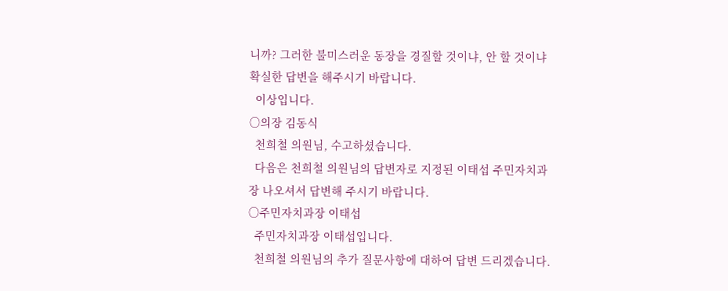니까? 그러한 불미스러운 동장을 경질할 것이냐, 안 할 것이냐 확실한 답변을 해주시기 바랍니다.
  이상입니다.
○의장 김동식
  천희철 의원님, 수고하셨습니다.
  다음은 천희철 의원님의 답변자로 지정된 이태섭 주민자치과장 나오셔서 답변해 주시기 바랍니다.
○주민자치과장 이태섭
  주민자치과장 이태섭입니다.
  천희철 의원님의 추가 질문사항에 대하여 답변 드리겠습니다.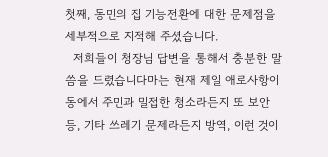첫째, 동민의 집 기능전환에 대한 문제점을 세부적으로 지적해 주셨습니다.
  저희들이 청장님 답변을 통해서 충분한 말씀을 드렸습니다마는 현재 제일 애로사항이 동에서 주민과 밀접한 청소라든지 또 보안등, 기타 쓰레기 문제라든지 방역, 이런 것이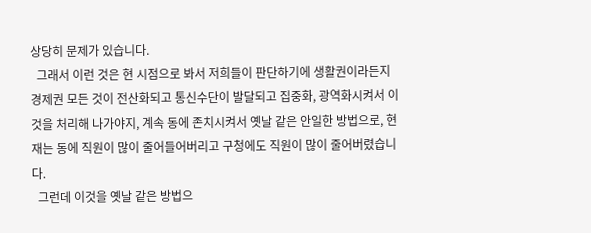상당히 문제가 있습니다.
  그래서 이런 것은 현 시점으로 봐서 저희들이 판단하기에 생활권이라든지 경제권 모든 것이 전산화되고 통신수단이 발달되고 집중화, 광역화시켜서 이것을 처리해 나가야지, 계속 동에 존치시켜서 옛날 같은 안일한 방법으로, 현재는 동에 직원이 많이 줄어들어버리고 구청에도 직원이 많이 줄어버렸습니다.
  그런데 이것을 옛날 같은 방법으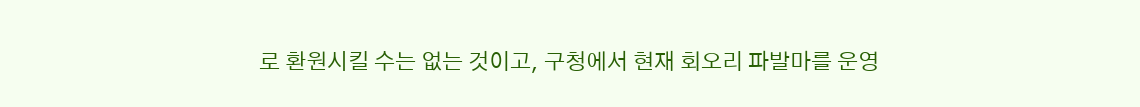로 환원시킬 수는 없는 것이고, 구청에서 현재 회오리 파발마를 운영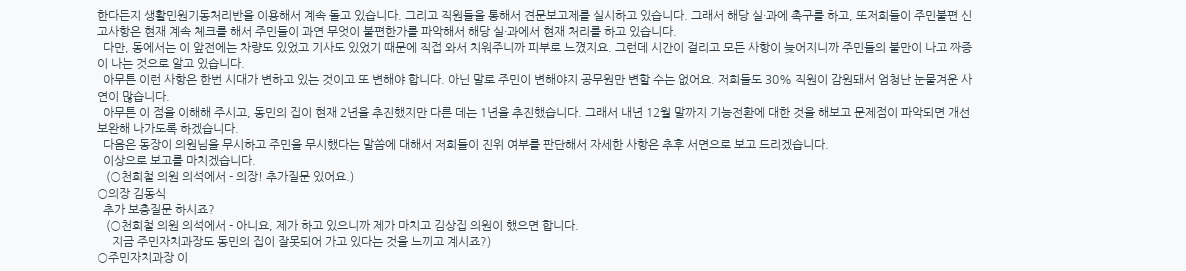한다든지 생활민원기동처리반을 이용해서 계속 돌고 있습니다. 그리고 직원들을 통해서 견문보고제를 실시하고 있습니다. 그래서 해당 실·과에 촉구를 하고, 또저희들이 주민불편 신고사항은 현재 계속 체크를 해서 주민들이 과연 무엇이 불편한가를 파악해서 해당 실·과에서 현재 처리를 하고 있습니다.
  다만, 동에서는 이 앞전에는 차량도 있었고 기사도 있었기 때문에 직접 와서 치워주니까 피부로 느꼈지요. 그런데 시간이 걸리고 모든 사항이 늦어지니까 주민들의 불만이 나고 짜증이 나는 것으로 알고 있습니다.
  아무튼 이런 사항은 한번 시대가 변하고 있는 것이고 또 변해야 합니다. 아닌 말로 주민이 변해야지 공무원만 변할 수는 없어요. 저희들도 30% 직원이 감원돼서 엄청난 눈물겨운 사연이 많습니다.
  아무튼 이 점을 이해해 주시고, 동민의 집이 현재 2년을 추진했지만 다른 데는 1년을 추진했습니다. 그래서 내년 12월 말까지 기능전환에 대한 것을 해보고 문제점이 파악되면 개선 보완해 나가도록 하겠습니다.
  다음은 동장이 의원님을 무시하고 주민을 무시했다는 말씀에 대해서 저희들이 진위 여부를 판단해서 자세한 사항은 추후 서면으로 보고 드리겠습니다.
  이상으로 보고를 마치겠습니다.
   (○천희철 의원 의석에서 - 의장! 추가질문 있어요.)
○의장 김동식
  추가 보충질문 하시죠?
   (○천희철 의원 의석에서 - 아니요, 제가 하고 있으니까 제가 마치고 김상집 의원이 했으면 합니다.
     지금 주민자치과장도 동민의 집이 잘못되어 가고 있다는 것을 느끼고 계시죠?)
○주민자치과장 이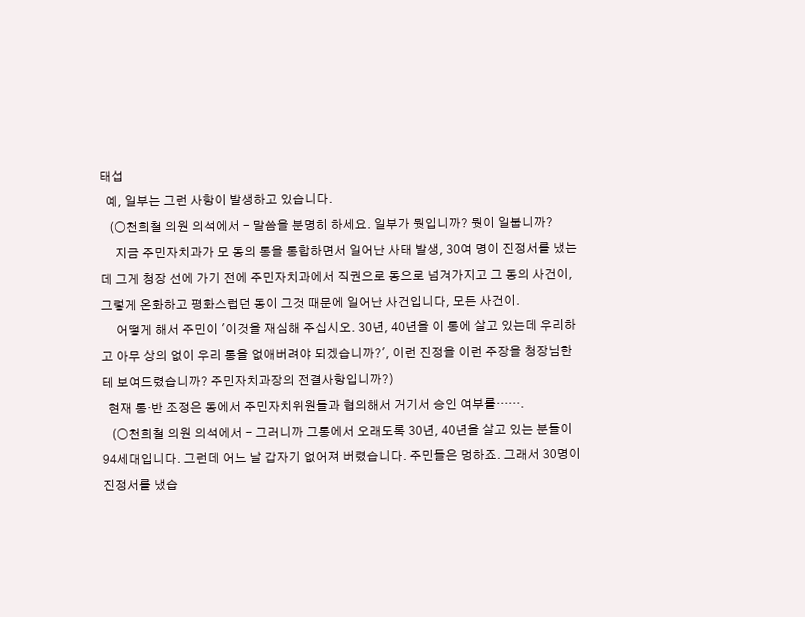태섭
  예, 일부는 그런 사항이 발생하고 있습니다.
   (○천희철 의원 의석에서 - 말씀을 분명히 하세요. 일부가 뭣입니까? 뭣이 일붑니까?
     지금 주민자치과가 모 동의 통을 통합하면서 일어난 사태 발생, 30여 명이 진정서를 냈는데 그게 청장 선에 가기 전에 주민자치과에서 직권으로 동으로 넘겨가지고 그 동의 사건이, 그렇게 온화하고 평화스럽던 동이 그것 때문에 일어난 사건입니다, 모든 사건이.
     어떻게 해서 주민이 '이것을 재심해 주십시오. 30년, 40년을 이 통에 살고 있는데 우리하고 아무 상의 없이 우리 통을 없애버려야 되겠습니까?', 이런 진정을 이런 주장을 청장님한테 보여드렸습니까? 주민자치과장의 전결사항입니까?)
  현재 통·반 조정은 동에서 주민자치위원들과 협의해서 거기서 승인 여부를…….
   (○천희철 의원 의석에서 - 그러니까 그통에서 오래도록 30년, 40년을 살고 있는 분들이 94세대입니다. 그런데 어느 날 갑자기 없어져 버렸습니다. 주민들은 멍하죠. 그래서 30명이 진정서를 냈습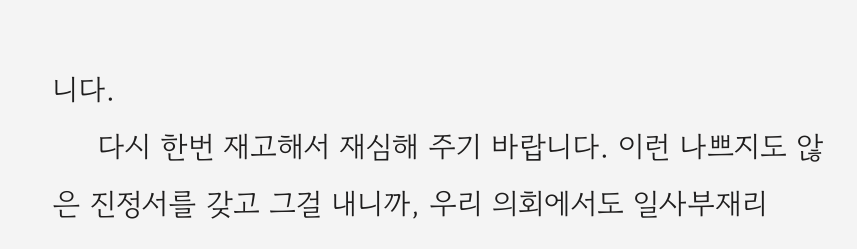니다.
     다시 한번 재고해서 재심해 주기 바랍니다. 이런 나쁘지도 않은 진정서를 갖고 그걸 내니까, 우리 의회에서도 일사부재리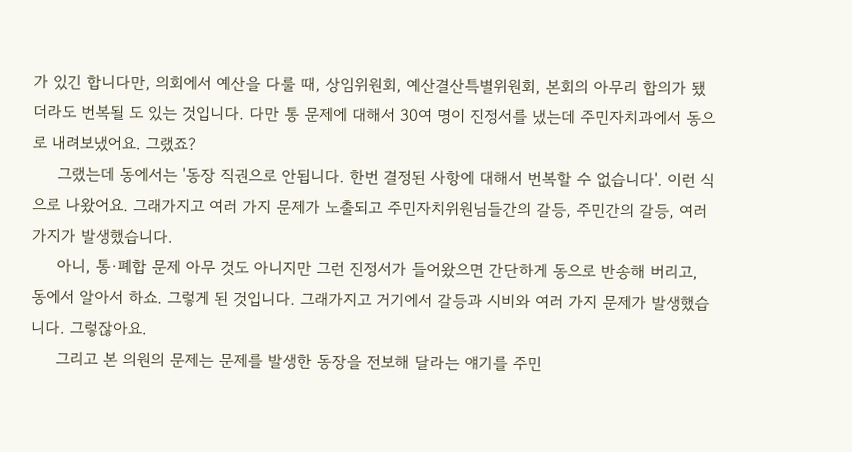가 있긴 합니다만, 의회에서 예산을 다룰 때, 상임위원회, 예산결산특별위원회, 본회의 아무리 합의가 됐더라도 번복될 도 있는 것입니다. 다만 통 문제에 대해서 30여 명이 진정서를 냈는데 주민자치과에서 동으로 내려보냈어요. 그랬죠?
     그랬는데 동에서는 '동장 직권으로 안됩니다. 한번 결정된 사항에 대해서 번복할 수 없습니다'. 이런 식으로 나왔어요. 그래가지고 여러 가지 문제가 노출되고 주민자치위원님들간의 갈등, 주민간의 갈등, 여러 가지가 발생했습니다.
     아니, 통·폐합 문제 아무 것도 아니지만 그런 진정서가 들어왔으면 간단하게 동으로 반송해 버리고, 동에서 알아서 하쇼. 그렇게 된 것입니다. 그래가지고 거기에서 갈등과 시비와 여러 가지 문제가 발생했습니다. 그렇잖아요.
     그리고 본 의원의 문제는 문제를 발생한 동장을 전보해 달라는 얘기를 주민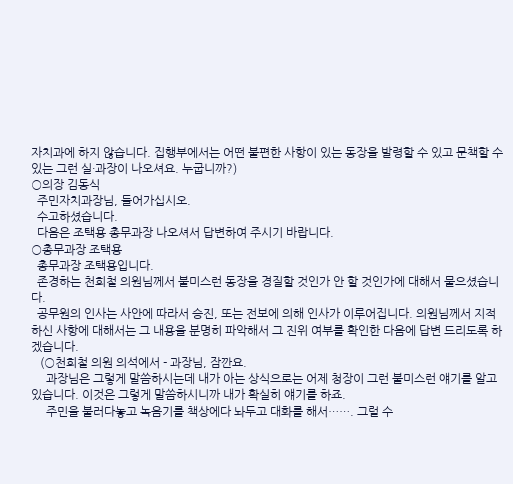자치과에 하지 않습니다. 집행부에서는 어떤 불편한 사항이 있는 동장을 발령할 수 있고 문책할 수 있는 그런 실·과장이 나오셔요. 누굽니까?)
○의장 김동식
  주민자치과장님, 들어가십시오.
  수고하셨습니다.
  다음은 조택용 총무과장 나오셔서 답변하여 주시기 바랍니다.
○총무과장 조택용
  총무과장 조택용입니다.
  존경하는 천희철 의원님께서 불미스런 동장을 경질할 것인가 안 할 것인가에 대해서 물으셨습니다.
  공무원의 인사는 사안에 따라서 승진, 또는 전보에 의해 인사가 이루어집니다. 의원님께서 지적하신 사항에 대해서는 그 내용을 분명히 파악해서 그 진위 여부를 확인한 다음에 답변 드리도록 하겠습니다.
   (○천희철 의원 의석에서 - 과장님, 잠깐요.
     과장님은 그렇게 말씀하시는데 내가 아는 상식으로는 어제 청장이 그런 불미스런 얘기를 알고 있습니다. 이것은 그렇게 말씀하시니까 내가 확실히 얘기를 하죠.
     주민을 불러다놓고 녹음기를 책상에다 놔두고 대화를 해서……. 그럴 수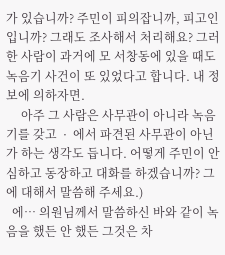가 있습니까? 주민이 피의잡니까, 피고인입니까? 그래도 조사해서 처리해요? 그러한 사람이 과거에 모 서창동에 있을 때도 녹음기 사건이 또 있었다고 합니다. 내 정보에 의하자면.
     아주 그 사람은 사무관이 아니라 녹음기를 갖고  ·  에서 파견된 사무관이 아닌가 하는 생각도 듭니다. 어떻게 주민이 안심하고 동장하고 대화를 하겠습니까? 그에 대해서 말씀해 주세요.)
  에… 의원님께서 말씀하신 바와 같이 녹음을 했든 안 했든 그것은 차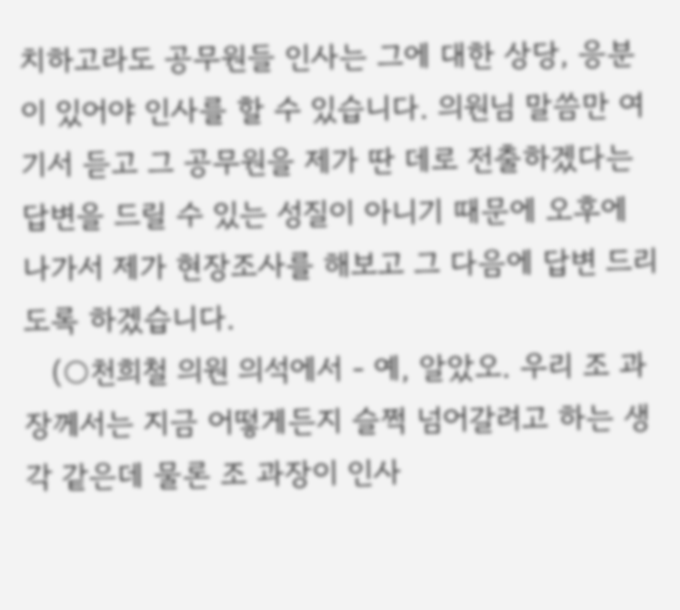치하고라도 공무원들 인사는 그에 대한 상당, 응분이 있어야 인사를 할 수 있습니다. 의원님 말씀만 여기서 듣고 그 공무원을 제가 딴 데로 전출하겠다는 답변을 드릴 수 있는 성질이 아니기 때문에 오후에 나가서 제가 현장조사를 해보고 그 다음에 답변 드리도록 하겠습니다.
   (○천희철 의원 의석에서 - 예, 알았오. 우리 조 과장께서는 지금 어떻게든지 슬쩍 넘어갈려고 하는 생각 같은데 물론 조 과장이 인사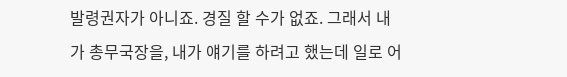발령권자가 아니죠. 경질 할 수가 없죠. 그래서 내가 총무국장을, 내가 얘기를 하려고 했는데 일로 어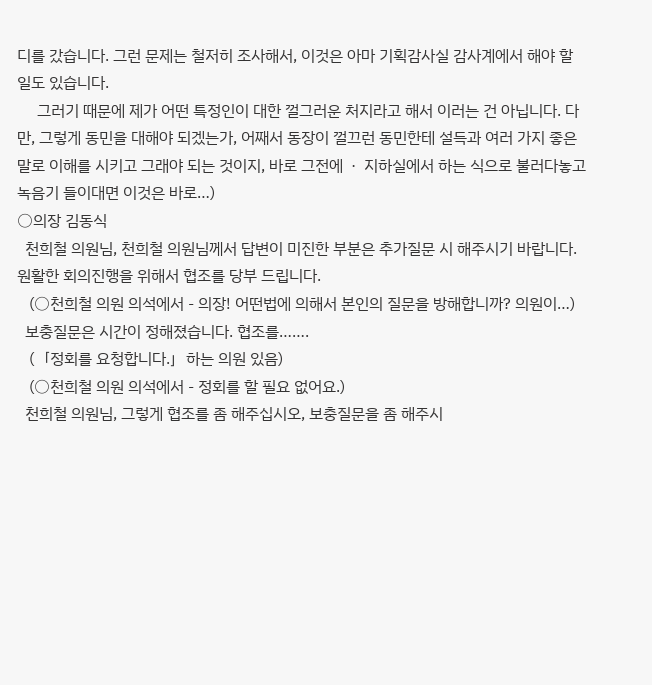디를 갔습니다. 그런 문제는 철저히 조사해서, 이것은 아마 기획감사실 감사계에서 해야 할 일도 있습니다.
     그러기 때문에 제가 어떤 특정인이 대한 껄그러운 처지라고 해서 이러는 건 아닙니다. 다만, 그렇게 동민을 대해야 되겠는가, 어째서 동장이 껄끄런 동민한테 설득과 여러 가지 좋은 말로 이해를 시키고 그래야 되는 것이지, 바로 그전에  ·  지하실에서 하는 식으로 불러다놓고 녹음기 들이대면 이것은 바로…)
○의장 김동식
  천희철 의원님, 천희철 의원님께서 답변이 미진한 부분은 추가질문 시 해주시기 바랍니다. 원활한 회의진행을 위해서 협조를 당부 드립니다.
   (○천희철 의원 의석에서 - 의장! 어떤법에 의해서 본인의 질문을 방해합니까? 의원이…)
  보충질문은 시간이 정해졌습니다. 협조를…….
   (「정회를 요청합니다.」하는 의원 있음)
   (○천희철 의원 의석에서 - 정회를 할 필요 없어요.)
  천희철 의원님, 그렇게 협조를 좀 해주십시오, 보충질문을 좀 해주시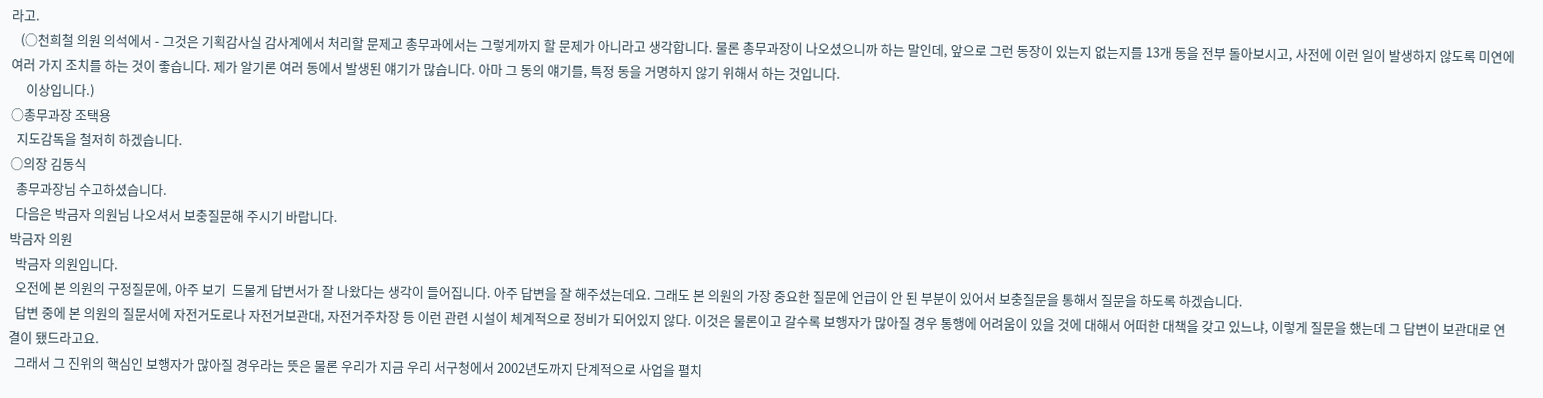라고.
   (○천희철 의원 의석에서 - 그것은 기획감사실 감사계에서 처리할 문제고 총무과에서는 그렇게까지 할 문제가 아니라고 생각합니다. 물론 총무과장이 나오셨으니까 하는 말인데, 앞으로 그런 동장이 있는지 없는지를 13개 동을 전부 돌아보시고, 사전에 이런 일이 발생하지 않도록 미연에 여러 가지 조치를 하는 것이 좋습니다. 제가 알기론 여러 동에서 발생된 얘기가 많습니다. 아마 그 동의 얘기를, 특정 동을 거명하지 않기 위해서 하는 것입니다.
     이상입니다.)
○총무과장 조택용
  지도감독을 철저히 하겠습니다.
○의장 김동식
  총무과장님 수고하셨습니다.
  다음은 박금자 의원님 나오셔서 보충질문해 주시기 바랍니다.
박금자 의원
  박금자 의원입니다.
  오전에 본 의원의 구정질문에, 아주 보기  드물게 답변서가 잘 나왔다는 생각이 들어집니다. 아주 답변을 잘 해주셨는데요. 그래도 본 의원의 가장 중요한 질문에 언급이 안 된 부분이 있어서 보충질문을 통해서 질문을 하도록 하겠습니다.
  답변 중에 본 의원의 질문서에 자전거도로나 자전거보관대, 자전거주차장 등 이런 관련 시설이 체계적으로 정비가 되어있지 않다. 이것은 물론이고 갈수록 보행자가 많아질 경우 통행에 어려움이 있을 것에 대해서 어떠한 대책을 갖고 있느냐, 이렇게 질문을 했는데 그 답변이 보관대로 연결이 됐드라고요.
  그래서 그 진위의 핵심인 보행자가 많아질 경우라는 뜻은 물론 우리가 지금 우리 서구청에서 2002년도까지 단계적으로 사업을 펼치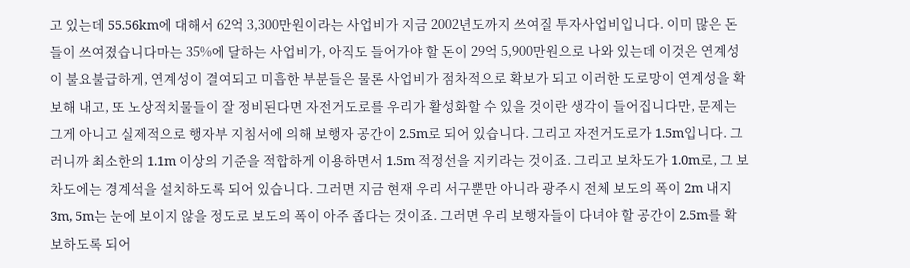고 있는데 55.56km에 대해서 62억 3,300만원이라는 사업비가 지금 2002년도까지 쓰여질 투자사업비입니다. 이미 많은 돈들이 쓰여졌습니다마는 35%에 달하는 사업비가, 아직도 들어가야 할 돈이 29억 5,900만원으로 나와 있는데 이것은 연계성이 불요불급하게, 연계성이 결여되고 미흡한 부분들은 물론 사업비가 점차적으로 확보가 되고 이러한 도로망이 연계성을 확보해 내고, 또 노상적치물들이 잘 정비된다면 자전거도로를 우리가 활성화할 수 있을 것이란 생각이 들어집니다만, 문제는 그게 아니고 실제적으로 행자부 지침서에 의해 보행자 공간이 2.5m로 되어 있습니다. 그리고 자전거도로가 1.5m입니다. 그러니까 최소한의 1.1m 이상의 기준을 적합하게 이용하면서 1.5m 적정선을 지키라는 것이죠. 그리고 보차도가 1.0m로, 그 보차도에는 경계석을 설치하도록 되어 있습니다. 그러면 지금 현재 우리 서구뿐만 아니라 광주시 전체 보도의 폭이 2m 내지 3m, 5m는 눈에 보이지 않을 정도로 보도의 폭이 아주 좁다는 것이죠. 그러면 우리 보행자들이 다녀야 할 공간이 2.5m를 확보하도록 되어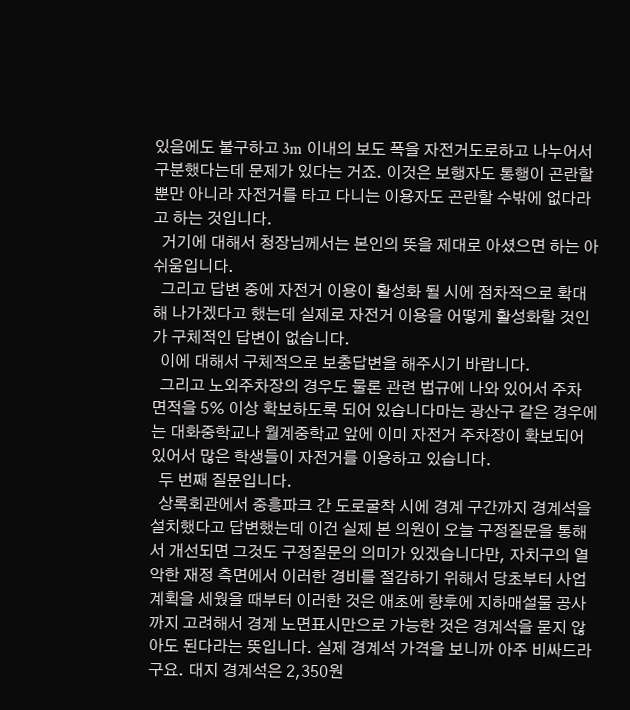있음에도 불구하고 3m 이내의 보도 폭을 자전거도로하고 나누어서 구분했다는데 문제가 있다는 거죠. 이것은 보행자도 통행이 곤란할 뿐만 아니라 자전거를 타고 다니는 이용자도 곤란할 수밖에 없다라고 하는 것입니다.
  거기에 대해서 청장님께서는 본인의 뜻을 제대로 아셨으면 하는 아쉬움입니다.
  그리고 답변 중에 자전거 이용이 활성화 될 시에 점차적으로 확대해 나가겠다고 했는데 실제로 자전거 이용을 어떻게 활성화할 것인가 구체적인 답변이 없습니다.
  이에 대해서 구체적으로 보충답변을 해주시기 바랍니다.
  그리고 노외주차장의 경우도 물론 관련 법규에 나와 있어서 주차 면적을 5% 이상 확보하도록 되어 있습니다마는 광산구 같은 경우에는 대화중학교나 월계중학교 앞에 이미 자전거 주차장이 확보되어 있어서 많은 학생들이 자전거를 이용하고 있습니다.
  두 번째 질문입니다.
  상록회관에서 중흥파크 간 도로굴착 시에 경계 구간까지 경계석을 설치했다고 답변했는데 이건 실제 본 의원이 오늘 구정질문을 통해서 개선되면 그것도 구정질문의 의미가 있겠습니다만, 자치구의 열악한 재정 측면에서 이러한 경비를 절감하기 위해서 당초부터 사업계획을 세웠을 때부터 이러한 것은 애초에 향후에 지하매설물 공사까지 고려해서 경계 노면표시만으로 가능한 것은 경계석을 묻지 않아도 된다라는 뜻입니다. 실제 경계석 가격을 보니까 아주 비싸드라구요. 대지 경계석은 2,350원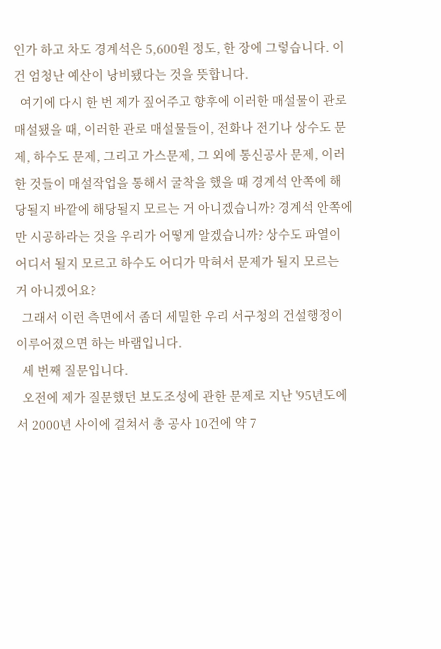인가 하고 차도 경계석은 5,600원 정도, 한 장에 그렇습니다. 이건 엄청난 예산이 낭비됐다는 것을 뜻합니다.
  여기에 다시 한 번 제가 짚어주고 향후에 이러한 매설물이 관로 매설됐을 때, 이러한 관로 매설물들이, 전화나 전기나 상수도 문제, 하수도 문제, 그리고 가스문제, 그 외에 통신공사 문제, 이러한 것들이 매설작업을 통해서 굴착을 했을 때 경계석 안쪽에 해당될지 바깥에 해당될지 모르는 거 아니겠습니까? 경계석 안쪽에만 시공하라는 것을 우리가 어떻게 알겠습니까? 상수도 파열이 어디서 될지 모르고 하수도 어디가 막혀서 문제가 될지 모르는 거 아니겠어요?
  그래서 이런 측면에서 좀더 세밀한 우리 서구청의 건설행정이 이루어졌으면 하는 바램입니다.
  세 번째 질문입니다.
  오전에 제가 질문했던 보도조성에 관한 문제로 지난 '95년도에서 2000년 사이에 걸쳐서 총 공사 10건에 약 7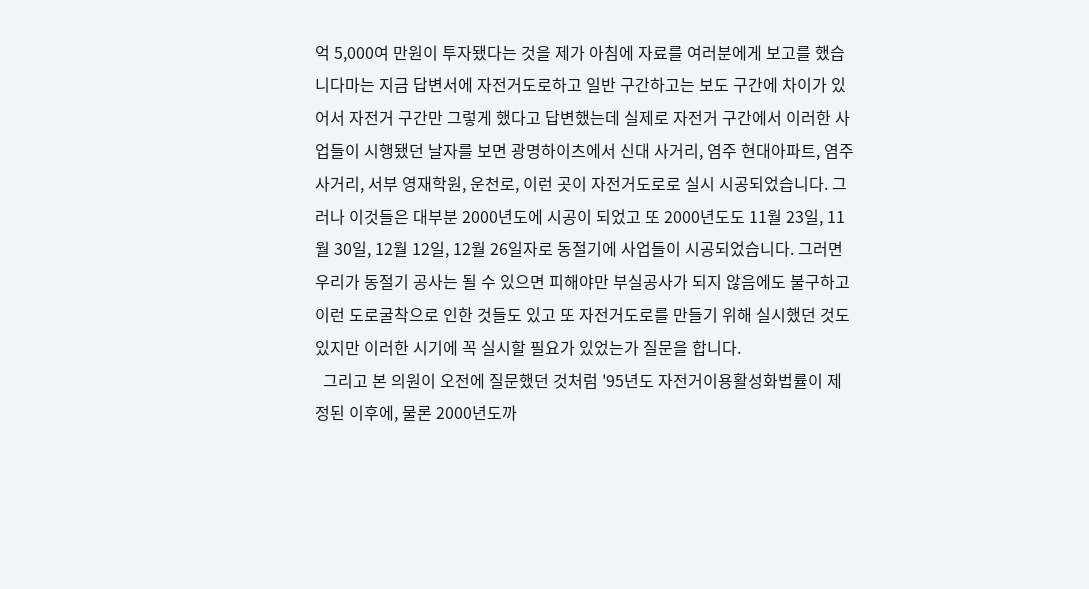억 5,000여 만원이 투자됐다는 것을 제가 아침에 자료를 여러분에게 보고를 했습니다마는 지금 답변서에 자전거도로하고 일반 구간하고는 보도 구간에 차이가 있어서 자전거 구간만 그렇게 했다고 답변했는데 실제로 자전거 구간에서 이러한 사업들이 시행됐던 날자를 보면 광명하이츠에서 신대 사거리, 염주 현대아파트, 염주 사거리, 서부 영재학원, 운천로, 이런 곳이 자전거도로로 실시 시공되었습니다. 그러나 이것들은 대부분 2000년도에 시공이 되었고 또 2000년도도 11월 23일, 11월 30일, 12월 12일, 12월 26일자로 동절기에 사업들이 시공되었습니다. 그러면 우리가 동절기 공사는 될 수 있으면 피해야만 부실공사가 되지 않음에도 불구하고 이런 도로굴착으로 인한 것들도 있고 또 자전거도로를 만들기 위해 실시했던 것도 있지만 이러한 시기에 꼭 실시할 필요가 있었는가 질문을 합니다.
  그리고 본 의원이 오전에 질문했던 것처럼 '95년도 자전거이용활성화법률이 제정된 이후에, 물론 2000년도까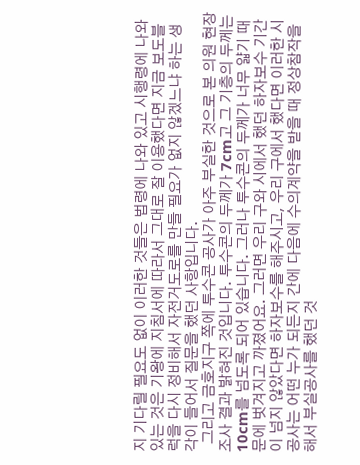지 기다릴 필요도 없이 이러한 것들은 법령에 나와 있고 시행령에 나와 있는 것은 기왕에 지침서에 따라서 그대로 잘 이용했다면 지금 보도블럭을 다시 정비해서 자전거도로를 만들 필요가 없지 않겠느냐 하는 생각이 들어서 질문을 했던 사항입니다.
  그리고 금호지구 쪽에 투수콘 공사가 아주 부실한 것으로 본 의원 현장조사 결과 밝혀진 것입니다. 투수콘의 두께가 7cm고 그 기층의 두께는 10cm를 넘도록 되어 있습니다. 그러나 투수콘의 두께가 너무 얇기 때문에 벗겨지고 까졌어요. 그러면 우리 구와 시에서 했던 하자보수 기간이 넘지 않았다면 하자보수를 해주시고, 우리 구에서 했다면 이러한 시공사는 어떤 누가 되든지 간에 다음에 수의계약을 받을 때 정상참작을 해서 부실공사를 했던 것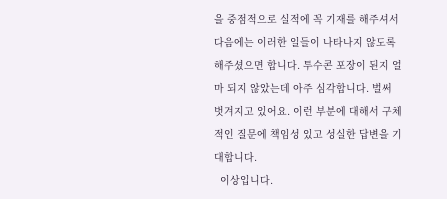을 중점적으로 실적에 꼭 기재를 해주셔서 다음에는 이러한 일들이 나타나지 않도록 해주셨으면 합니다. 투수콘 포장이 된지 얼마 되지 않았는데 아주 심각합니다. 벌써 벗겨지고 있어요. 이런 부분에 대해서 구체적인 질문에 책임성 있고 성실한 답변을 기대합니다.
  이상입니다.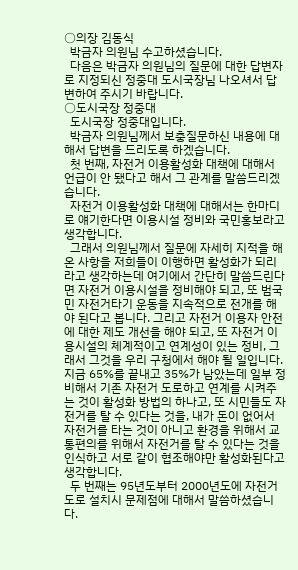○의장 김동식
  박금자 의원님 수고하셨습니다.
  다음은 박금자 의원님의 질문에 대한 답변자로 지정되신 정중대 도시국장님 나오셔서 답변하여 주시기 바랍니다.
○도시국장 정중대
  도시국장 정중대입니다.
  박금자 의원님께서 보충질문하신 내용에 대해서 답변을 드리도록 하겠습니다.
  첫 번째, 자전거 이용활성화 대책에 대해서 언급이 안 됐다고 해서 그 관계를 말씀드리겠습니다.
  자전거 이용활성화 대책에 대해서는 한마디로 얘기한다면 이용시설 정비와 국민홍보라고 생각합니다.
  그래서 의원님께서 질문에 자세히 지적을 해온 사항을 저희들이 이행하면 활성화가 되리라고 생각하는데 여기에서 간단히 말씀드린다면 자전거 이용시설을 정비해야 되고, 또 범국민 자전거타기 운동을 지속적으로 전개를 해야 된다고 봅니다. 그리고 자전거 이용자 안전에 대한 제도 개선을 해야 되고, 또 자전거 이용시설의 체계적이고 연계성이 있는 정비, 그래서 그것을 우리 구청에서 해야 될 일입니다. 지금 65%를 끝내고 35%가 남았는데 일부 정비해서 기존 자전거 도로하고 연계를 시켜주는 것이 활성화 방법의 하나고, 또 시민들도 자전거를 탈 수 있다는 것을, 내가 돈이 없어서 자전거를 타는 것이 아니고 환경을 위해서 교통편의를 위해서 자전거를 탈 수 있다는 것을 인식하고 서로 같이 협조해야만 활성화된다고 생각합니다.
  두 번째는 95년도부터 2000년도에 자전거 도로 설치시 문제점에 대해서 말씀하셨습니다.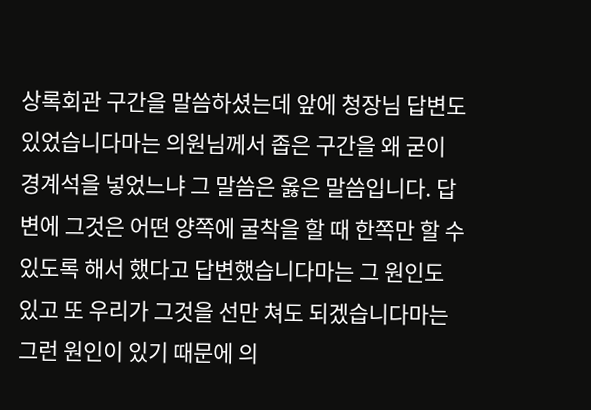상록회관 구간을 말씀하셨는데 앞에 청장님 답변도 있었습니다마는 의원님께서 좁은 구간을 왜 굳이 경계석을 넣었느냐 그 말씀은 옳은 말씀입니다. 답변에 그것은 어떤 양쪽에 굴착을 할 때 한쪽만 할 수 있도록 해서 했다고 답변했습니다마는 그 원인도 있고 또 우리가 그것을 선만 쳐도 되겠습니다마는 그런 원인이 있기 때문에 의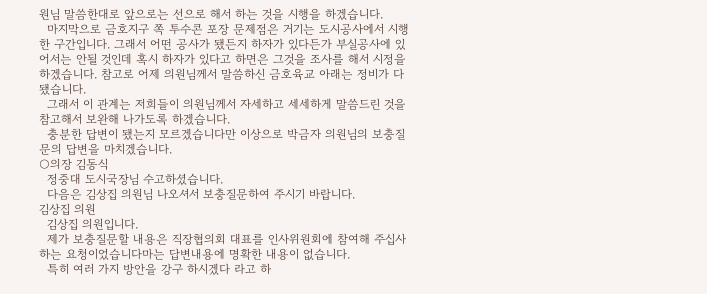원님 말씀한대로 앞으로는 선으로 해서 하는 것을 시행을 하겠습니다.
  마지막으로 금호지구 쪽 투수콘 포장 문제점은 거기는 도시공사에서 시행한 구간입니다. 그래서 어떤 공사가 됐든지 하자가 있다든가 부실공사에 있어서는 안될 것인데 혹시 하자가 있다고 하면은 그것을 조사를 해서 시정을 하겠습니다. 참고로 어제 의원님께서 말씀하신 금호육교 아래는 정비가 다 됐습니다.
  그래서 이 관계는 저희들이 의원님께서 자세하고 세세하게 말씀드린 것을 참고해서 보완해 나가도록 하겠습니다.
  충분한 답변이 됐는지 모르겠습니다만 이상으로 박금자 의원님의 보충질문의 답변을 마치겠습니다.
○의장 김동식
  정중대 도시국장님 수고하셨습니다.
  다음은 김상집 의원님 나오셔서 보충질문하여 주시기 바랍니다.
김상집 의원
  김상집 의원입니다.
  제가 보충질문할 내용은 직장협의회 대표를 인사위원회에 참여해 주십사 하는 요청이었습니다마는 답변내용에 명확한 내용이 없습니다.
  특히 여러 가지 방안을 강구 하시겠다 라고 하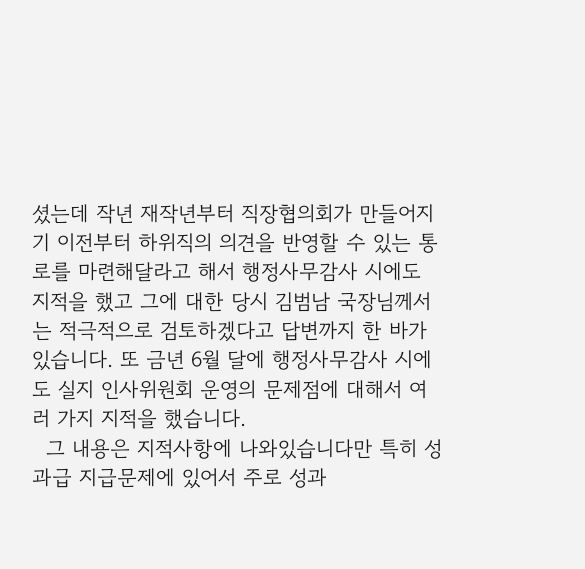셨는데 작년 재작년부터 직장협의회가 만들어지기 이전부터 하위직의 의견을 반영할 수 있는 통로를 마련해달라고 해서 행정사무감사 시에도 지적을 했고 그에 대한 당시 김범남 국장님께서는 적극적으로 검토하겠다고 답변까지 한 바가 있습니다. 또 금년 6월 달에 행정사무감사 시에도 실지 인사위원회 운영의 문제점에 대해서 여러 가지 지적을 했습니다.
  그 내용은 지적사항에 나와있습니다만 특히 성과급 지급문제에 있어서 주로 성과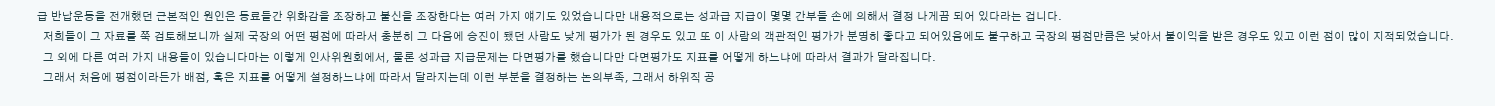급 반납운동을 전개했던 근본적인 원인은 동료들간 위화감을 조장하고 불신을 조장한다는 여러 가지 얘기도 있었습니다만 내용적으로는 성과급 지급이 몇몇 간부들 손에 의해서 결정 나게끔 되어 있다라는 겁니다.
  저희들이 그 자료를 쭉 검토해보니까 실제 국장의 어떤 평점에 따라서 충분히 그 다음에 승진이 됐던 사람도 낮게 평가가 된 경우도 있고 또 이 사람의 객관적인 평가가 분명히 좋다고 되어있음에도 불구하고 국장의 평점만큼은 낮아서 불이익을 받은 경우도 있고 이런 점이 많이 지적되었습니다.
  그 외에 다른 여러 가지 내용들이 있습니다마는 이렇게 인사위원회에서, 물론 성과급 지급문제는 다면평가를 했습니다만 다면평가도 지표를 어떻게 하느냐에 따라서 결과가 달라집니다.
  그래서 처음에 평점이라든가 배점, 혹은 지표를 어떻게 설정하느냐에 따라서 달라지는데 이런 부분을 결정하는 논의부족, 그래서 하위직 공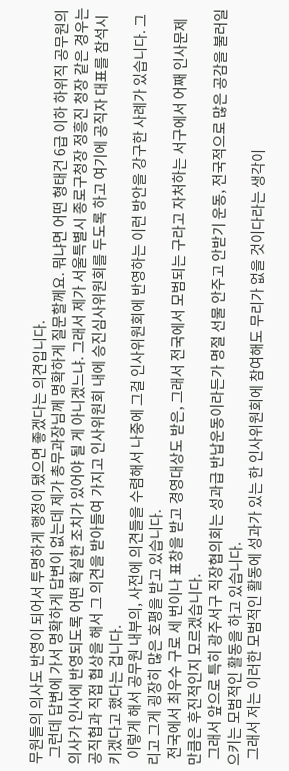무원들의 의사도 반영이 되어서 투명하게 행정이 됐으면 좋겠다는 의견입니다.
  그런데 답변에 가서 명확하게 답변이 없는데 제가 총무과장님께 명확하게 질문할께요. 뭐냐면 어떤 형태건 6급 이하 하위직 공무원의 의사가 인사에 반영되도록 어떤 확실한 조치가 있어야 될 게 아니겠느냐. 그래서 제가 서울특별시 종로구청장 정흥진 청장 같은 경우는 공직협과 직접 협상을 해서 그 의견을 받아들여 가지고 인사위원회 내에 승진심사위원회를 두도록 하고 여기에 공직자 대표를 참석시키겠다고 했다는 겁니다.
  이렇게 해서 공무원 내부의, 사전에 의견들을 수렴해서 나중에 그걸 인사위원회에 반영하는 이런 방안을 강구한 사례가 있습니다. 그리고 그게 굉장히 많은 호평을 받고 있습니다.
  전국에서 최우수 구로 세 번이나 표창을 받고 경영대상도 받은, 그래서 전국에서 모범되는 구라고 자처하는 서구에서 어째 인사문제만큼은 후진적인지 모르겠습니다.
  그래서 앞으로 특히 광주서구 직장협의회는 성과급 반납운동이라든가 명절 선물 안주고 안받기 운동, 전국적으로 많은 공감을 불러일으키는 모범적인 활동을 하고 있습니다.
  그래서 저는 이러한 모범적인 활동에 성과가 있는 한 인사위원회에 참여해도 무리가 없을 것이다라는 생각이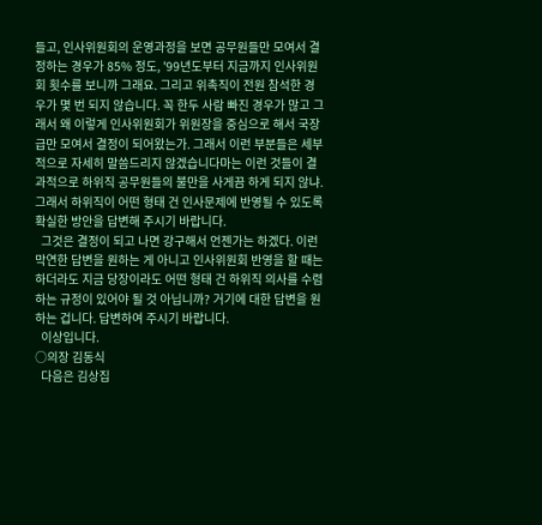들고, 인사위원회의 운영과정을 보면 공무원들만 모여서 결정하는 경우가 85% 정도, '99년도부터 지금까지 인사위원회 횟수를 보니까 그래요. 그리고 위촉직이 전원 참석한 경우가 몇 번 되지 않습니다. 꼭 한두 사람 빠진 경우가 많고 그래서 왜 이렇게 인사위원회가 위원장을 중심으로 해서 국장급만 모여서 결정이 되어왔는가. 그래서 이런 부분들은 세부적으로 자세히 말씀드리지 않겠습니다마는 이런 것들이 결과적으로 하위직 공무원들의 불만을 사게끔 하게 되지 않냐. 그래서 하위직이 어떤 형태 건 인사문제에 반영될 수 있도록 확실한 방안을 답변해 주시기 바랍니다.
  그것은 결정이 되고 나면 강구해서 언젠가는 하겠다. 이런 막연한 답변을 원하는 게 아니고 인사위원회 반영을 할 때는 하더라도 지금 당장이라도 어떤 형태 건 하위직 의사를 수렴하는 규정이 있어야 될 것 아닙니까? 거기에 대한 답변을 원하는 겁니다. 답변하여 주시기 바랍니다.
  이상입니다.
○의장 김동식
  다음은 김상집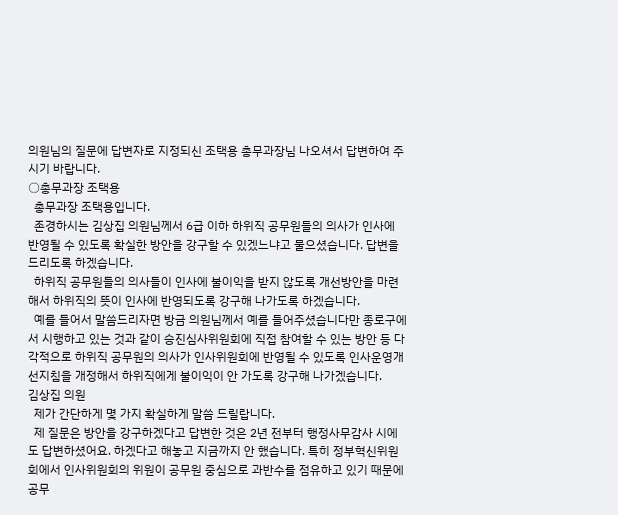의원님의 질문에 답변자로 지정되신 조택용 총무과장님 나오셔서 답변하여 주시기 바랍니다.
○총무과장 조택용
  총무과장 조택용입니다.
  존경하시는 김상집 의원님께서 6급 이하 하위직 공무원들의 의사가 인사에 반영될 수 있도록 확실한 방안을 강구할 수 있겠느냐고 물으셨습니다. 답변을 드리도록 하겠습니다.
  하위직 공무원들의 의사들이 인사에 불이익을 받지 않도록 개선방안을 마련해서 하위직의 뜻이 인사에 반영되도록 강구해 나가도록 하겠습니다.
  예를 들어서 말씀드리자면 방금 의원님께서 예를 들어주셨습니다만 종로구에서 시행하고 있는 것과 같이 승진심사위원회에 직접 참여할 수 있는 방안 등 다각적으로 하위직 공무원의 의사가 인사위원회에 반영될 수 있도록 인사운영개선지침을 개정해서 하위직에게 불이익이 안 가도록 강구해 나가겠습니다.
김상집 의원
  제가 간단하게 몇 가지 확실하게 말씀 드릴랍니다.
  제 질문은 방안을 강구하겠다고 답변한 것은 2년 전부터 행정사무감사 시에도 답변하셨어요. 하겠다고 해놓고 지금까지 안 했습니다. 특히 정부혁신위원회에서 인사위원회의 위원이 공무원 중심으로 과반수를 점유하고 있기 때문에 공무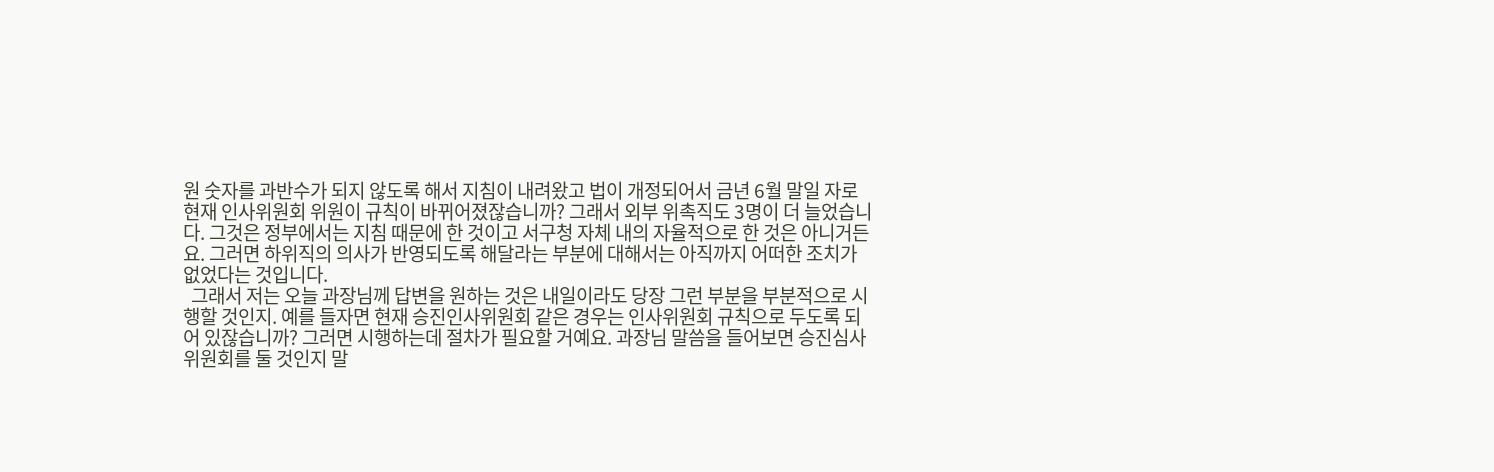원 숫자를 과반수가 되지 않도록 해서 지침이 내려왔고 법이 개정되어서 금년 6월 말일 자로 현재 인사위원회 위원이 규칙이 바뀌어졌잖습니까? 그래서 외부 위촉직도 3명이 더 늘었습니다. 그것은 정부에서는 지침 때문에 한 것이고 서구청 자체 내의 자율적으로 한 것은 아니거든요. 그러면 하위직의 의사가 반영되도록 해달라는 부분에 대해서는 아직까지 어떠한 조치가 없었다는 것입니다.
  그래서 저는 오늘 과장님께 답변을 원하는 것은 내일이라도 당장 그런 부분을 부분적으로 시행할 것인지. 예를 들자면 현재 승진인사위원회 같은 경우는 인사위원회 규칙으로 두도록 되어 있잖습니까? 그러면 시행하는데 절차가 필요할 거예요. 과장님 말씀을 들어보면 승진심사위원회를 둘 것인지 말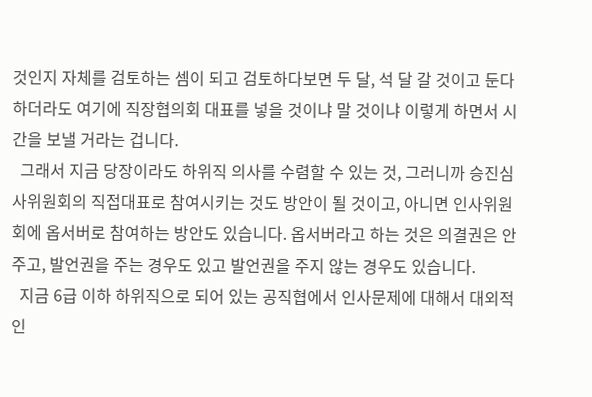것인지 자체를 검토하는 셈이 되고 검토하다보면 두 달, 석 달 갈 것이고 둔다 하더라도 여기에 직장협의회 대표를 넣을 것이냐 말 것이냐 이렇게 하면서 시간을 보낼 거라는 겁니다.
  그래서 지금 당장이라도 하위직 의사를 수렴할 수 있는 것, 그러니까 승진심사위원회의 직접대표로 참여시키는 것도 방안이 될 것이고, 아니면 인사위원회에 옵서버로 참여하는 방안도 있습니다. 옵서버라고 하는 것은 의결권은 안주고, 발언권을 주는 경우도 있고 발언권을 주지 않는 경우도 있습니다.
  지금 6급 이하 하위직으로 되어 있는 공직협에서 인사문제에 대해서 대외적인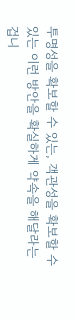투명성을 확보할 수 있는, 객관성을 확보할 수 있는 이런 방안을 확실하게 약속을 해달라는 겁니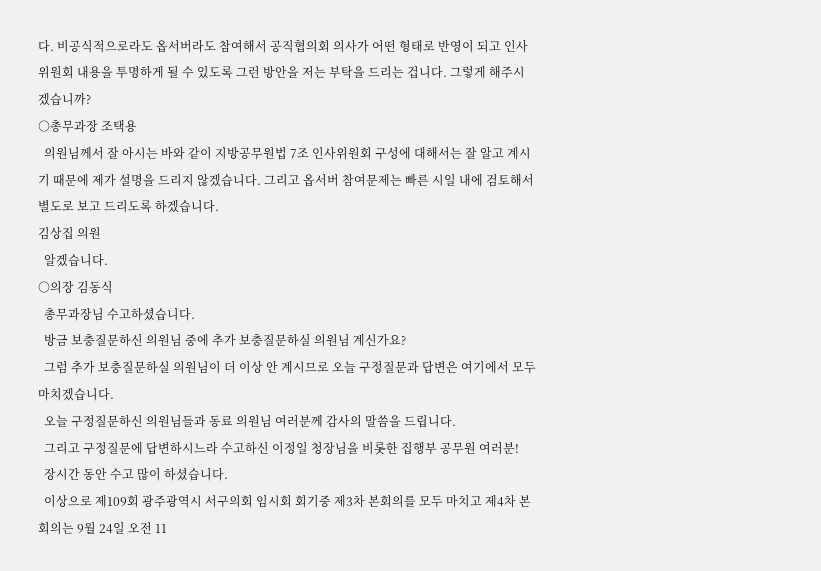다. 비공식적으로라도 옵서버라도 참여해서 공직협의회 의사가 어떤 형태로 반영이 되고 인사위원회 내용을 투명하게 될 수 있도록 그런 방안을 저는 부탁을 드리는 겁니다. 그렇게 해주시겠습니까?
○총무과장 조택용
  의원님께서 잘 아시는 바와 같이 지방공무원법 7조 인사위원회 구성에 대해서는 잘 알고 계시기 때문에 제가 설명을 드리지 않겠습니다. 그리고 옵서버 참여문제는 빠른 시일 내에 검토해서 별도로 보고 드리도록 하겠습니다.
김상집 의원
  알겠습니다.
○의장 김동식
  총무과장님 수고하셨습니다.
  방금 보충질문하신 의원님 중에 추가 보충질문하실 의원님 계신가요?
  그럼 추가 보충질문하실 의원님이 더 이상 안 계시므로 오늘 구정질문과 답변은 여기에서 모두 마치겠습니다.
  오늘 구정질문하신 의원님들과 동료 의원님 여러분께 감사의 말씀을 드립니다.
  그리고 구정질문에 답변하시느라 수고하신 이정일 청장님을 비롯한 집행부 공무원 여러분!
  장시간 동안 수고 많이 하셨습니다.
  이상으로 제109회 광주광역시 서구의회 임시회 회기중 제3차 본회의를 모두 마치고 제4차 본회의는 9월 24일 오전 11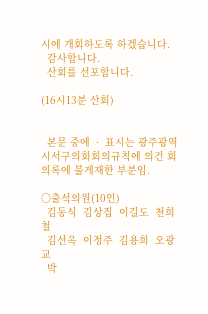시에 개회하도록 하겠습니다.
  감사합니다.
  산회를 선포합니다.

(16시13분 산회)


  본문 중에  ·  표시는 광주광역시서구의회회의규칙에 의건 회의록에 불게재한 부분임.

○출석의원(10인)
  김동식  김상집  이길도  천희철
  김선옥  이정주  김용희  오광교
  박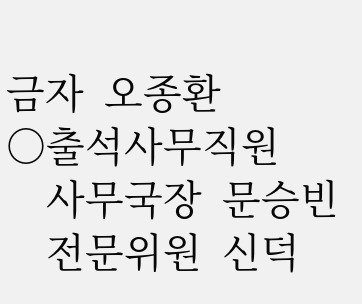금자  오종환
○출석사무직원
    사무국장  문승빈
    전문위원  신덕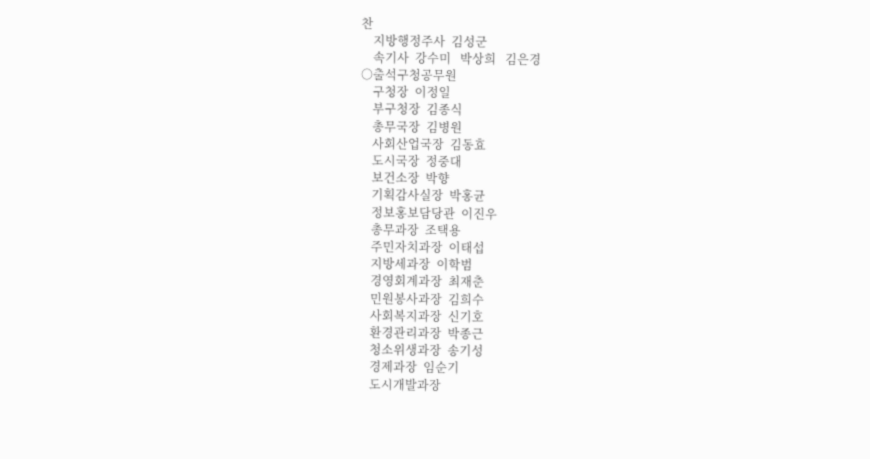찬
    지방행정주사  김성군
    속기사  강수미   박상희   김은경
○출석구청공무원
    구청장  이정일
    부구청장  김종식
    총무국장  김병원
    사회산업국장  김동효
    도시국장  정중대
    보건소장  박향
    기획감사실장  박홍균
    정보홍보담당관  이진우
    총무과장  조택용
    주민자치과장  이태섭
    지방세과장  이학범
    경영회계과장  최재춘
    민원봉사과장  김희수
    사회복지과장  신기호
    환경관리과장  박종근
    청소위생과장  송기성
    경제과장  임순기
    도시개발과장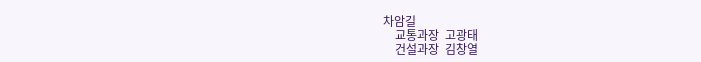차암길
    교통과장  고광태
    건설과장  김창열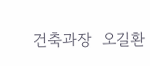건축과장  오길환